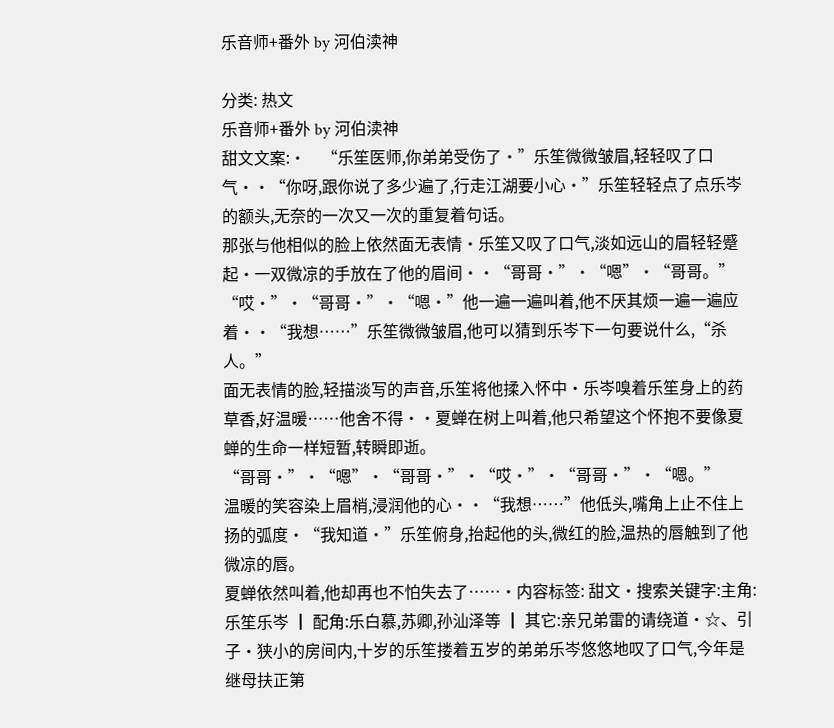乐音师+番外 by 河伯渎神

分类: 热文
乐音师+番外 by 河伯渎神
甜文文案:·    “乐笙医师,你弟弟受伤了·”乐笙微微皱眉,轻轻叹了口气··“你呀,跟你说了多少遍了,行走江湖要小心·”乐笙轻轻点了点乐岑的额头,无奈的一次又一次的重复着句话。
那张与他相似的脸上依然面无表情·乐笙又叹了口气,淡如远山的眉轻轻蹙起·一双微凉的手放在了他的眉间··“哥哥·”·“嗯”·“哥哥。”
“哎·”·“哥哥·”·“嗯·”他一遍一遍叫着,他不厌其烦一遍一遍应着··“我想……”乐笙微微皱眉,他可以猜到乐岑下一句要说什么,“杀人。”
面无表情的脸,轻描淡写的声音,乐笙将他揉入怀中·乐岑嗅着乐笙身上的药草香,好温暖……他舍不得··夏蝉在树上叫着,他只希望这个怀抱不要像夏蝉的生命一样短暂,转瞬即逝。
“哥哥·”·“嗯”·“哥哥·”·“哎·”·“哥哥·”·“嗯。”
温暖的笑容染上眉梢,浸润他的心··“我想……”他低头,嘴角上止不住上扬的弧度·“我知道·”乐笙俯身,抬起他的头,微红的脸,温热的唇触到了他微凉的唇。
夏蝉依然叫着,他却再也不怕失去了……·内容标签: 甜文·搜索关键字:主角:乐笙乐岑 ┃ 配角:乐白慕,苏卿,孙汕泽等 ┃ 其它:亲兄弟雷的请绕道·☆、引子·狭小的房间内,十岁的乐笙搂着五岁的弟弟乐岑悠悠地叹了口气,今年是继母扶正第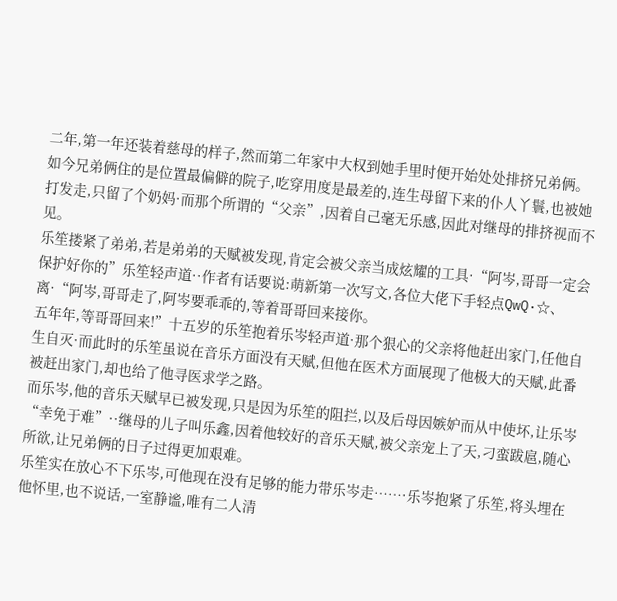二年,第一年还装着慈母的样子,然而第二年家中大权到她手里时便开始处处排挤兄弟俩。
如今兄弟俩住的是位置最偏僻的院子,吃穿用度是最差的,连生母留下来的仆人丫鬟,也被她打发走,只留了个奶妈·而那个所谓的“父亲”,因着自己毫无乐感,因此对继母的排挤视而不见。
乐笙搂紧了弟弟,若是弟弟的天赋被发现,肯定会被父亲当成炫耀的工具·“阿岑,哥哥一定会保护好你的”乐笙轻声道··作者有话要说:萌新第一次写文,各位大佬下手轻点QwQ·☆、离·“阿岑,哥哥走了,阿岑要乖乖的,等着哥哥回来接你。
五年年,等哥哥回来!”十五岁的乐笙抱着乐岑轻声道·那个狠心的父亲将他赶出家门,任他自生自灭·而此时的乐笙虽说在音乐方面没有天赋,但他在医术方面展现了他极大的天赋,此番被赶出家门,却也给了他寻医求学之路。
而乐岑,他的音乐天赋早已被发现,只是因为乐笙的阻拦,以及后母因嫉妒而从中使坏,让乐岑“幸免于难”··继母的儿子叫乐鑫,因着他较好的音乐天赋,被父亲宠上了天,刁蛮跋扈,随心所欲,让兄弟俩的日子过得更加艰难。
乐笙实在放心不下乐岑,可他现在没有足够的能力带乐岑走……·乐岑抱紧了乐笙,将头埋在他怀里,也不说话,一室静谧,唯有二人清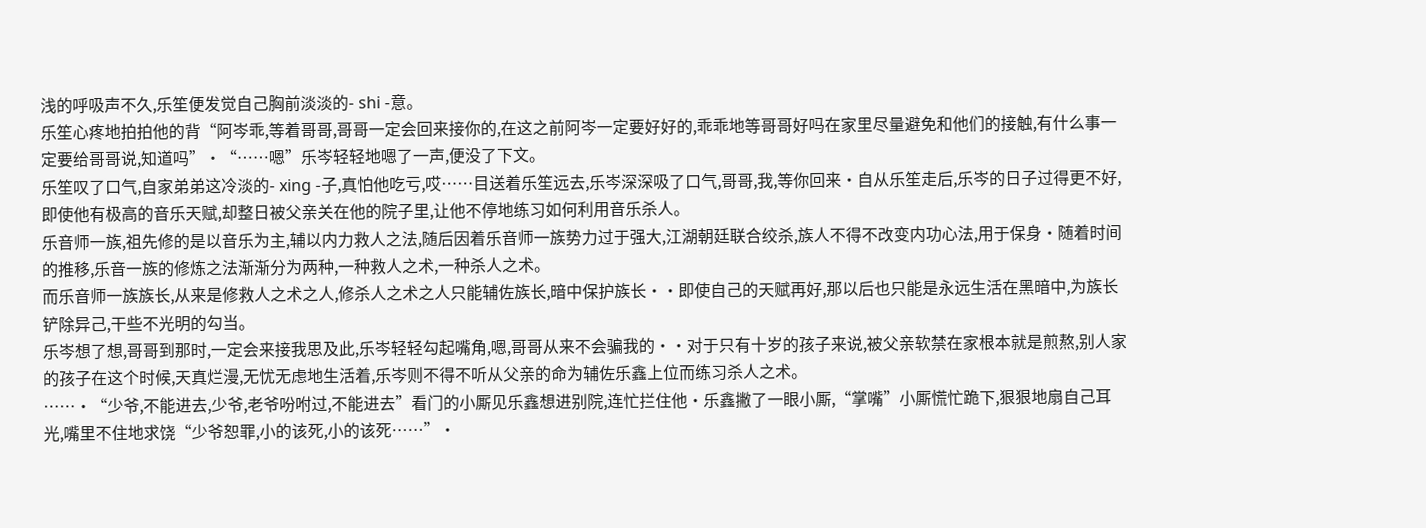浅的呼吸声不久,乐笙便发觉自己胸前淡淡的- shi -意。
乐笙心疼地拍拍他的背“阿岑乖,等着哥哥,哥哥一定会回来接你的,在这之前阿岑一定要好好的,乖乖地等哥哥好吗在家里尽量避免和他们的接触,有什么事一定要给哥哥说,知道吗”·“……嗯”乐岑轻轻地嗯了一声,便没了下文。
乐笙叹了口气,自家弟弟这冷淡的- xing -子,真怕他吃亏,哎……目送着乐笙远去,乐岑深深吸了口气,哥哥,我,等你回来·自从乐笙走后,乐岑的日子过得更不好,即使他有极高的音乐天赋,却整日被父亲关在他的院子里,让他不停地练习如何利用音乐杀人。
乐音师一族,祖先修的是以音乐为主,辅以内力救人之法,随后因着乐音师一族势力过于强大,江湖朝廷联合绞杀,族人不得不改变内功心法,用于保身·随着时间的推移,乐音一族的修炼之法渐渐分为两种,一种救人之术,一种杀人之术。
而乐音师一族族长,从来是修救人之术之人,修杀人之术之人只能辅佐族长,暗中保护族长··即使自己的天赋再好,那以后也只能是永远生活在黑暗中,为族长铲除异己,干些不光明的勾当。
乐岑想了想,哥哥到那时,一定会来接我思及此,乐岑轻轻勾起嘴角,嗯,哥哥从来不会骗我的··对于只有十岁的孩子来说,被父亲软禁在家根本就是煎熬,别人家的孩子在这个时候,天真烂漫,无忧无虑地生活着,乐岑则不得不听从父亲的命为辅佐乐鑫上位而练习杀人之术。
……·“少爷,不能进去,少爷,老爷吩咐过,不能进去”看门的小厮见乐鑫想进别院,连忙拦住他·乐鑫撇了一眼小厮,“掌嘴”小厮慌忙跪下,狠狠地扇自己耳光,嘴里不住地求饶“少爷恕罪,小的该死,小的该死……”·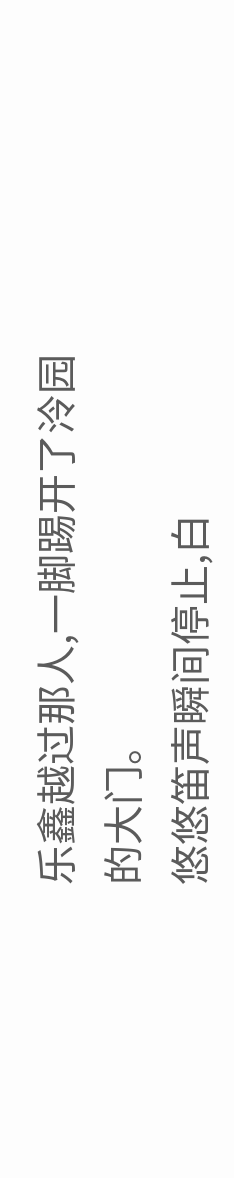乐鑫越过那人,一脚踢开了泠园的大门。
悠悠笛声瞬间停止,白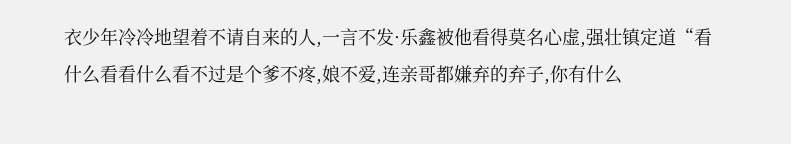衣少年冷冷地望着不请自来的人,一言不发·乐鑫被他看得莫名心虚,强壮镇定道“看什么看看什么看不过是个爹不疼,娘不爱,连亲哥都嫌弃的弃子,你有什么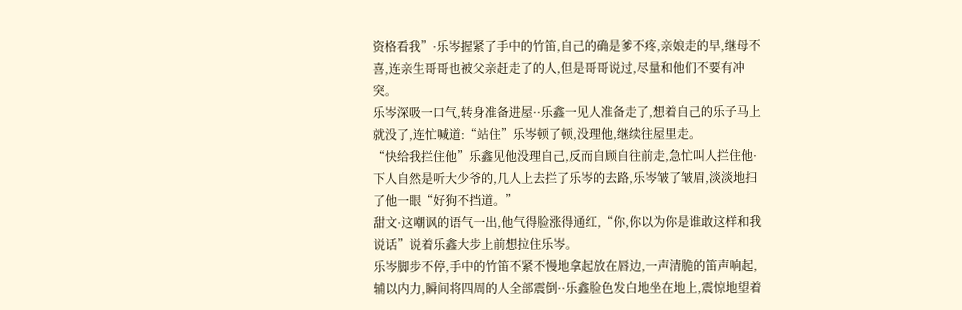资格看我”·乐岑握紧了手中的竹笛,自己的确是爹不疼,亲娘走的早,继母不喜,连亲生哥哥也被父亲赶走了的人,但是哥哥说过,尽量和他们不要有冲突。
乐岑深吸一口气,转身准备进屋··乐鑫一见人准备走了,想着自己的乐子马上就没了,连忙喊道:“站住”乐岑顿了顿,没理他,继续往屋里走。
“快给我拦住他”乐鑫见他没理自己,反而自顾自往前走,急忙叫人拦住他·下人自然是听大少爷的,几人上去拦了乐岑的去路,乐岑皱了皱眉,淡淡地扫了他一眼“好狗不挡道。”
甜文·这嘲讽的语气一出,他气得脸涨得通红,“你,你以为你是谁敢这样和我说话”说着乐鑫大步上前想拉住乐岑。
乐岑脚步不停,手中的竹笛不紧不慢地拿起放在唇边,一声清脆的笛声响起,辅以内力,瞬间将四周的人全部震倒··乐鑫脸色发白地坐在地上,震惊地望着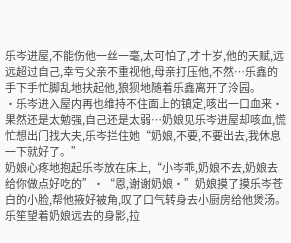乐岑进屋,不能伤他一丝一毫,太可怕了,才十岁,他的天赋,远远超过自己,幸亏父亲不重视他,母亲打压他,不然…乐鑫的手下手忙脚乱地扶起他,狼狈地随着乐鑫离开了泠园。
·乐岑进入屋内再也维持不住面上的镇定,咳出一口血来·果然还是太勉强,自己还是太弱…奶娘见乐岑进屋却咳血,慌忙想出门找大夫,乐岑拦住她“奶娘,不要,不要出去,我休息一下就好了。”
奶娘心疼地抱起乐岑放在床上,“小岑乖,奶娘不去,奶娘去给你做点好吃的”·“恩,谢谢奶娘·”奶娘摸了摸乐岑苍白的小脸,帮他掖好被角,叹了口气转身去小厨房给他煲汤。
乐笙望着奶娘远去的身影,拉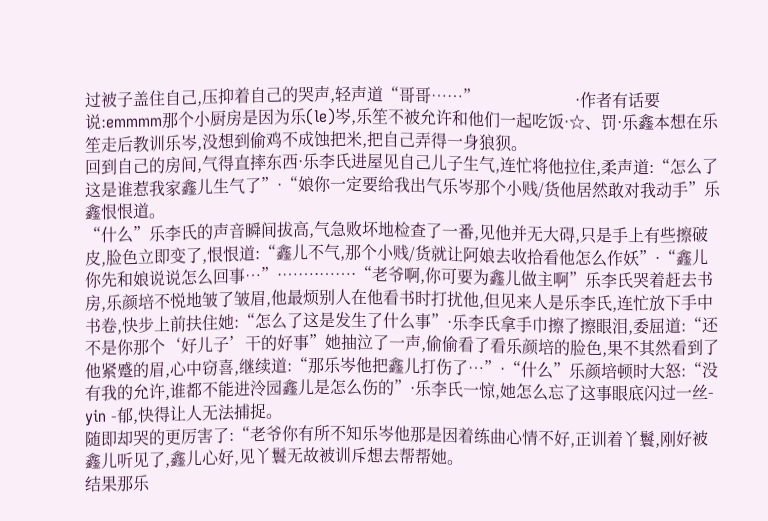过被子盖住自己,压抑着自己的哭声,轻声道“哥哥……”                        ·作者有话要说:emmmm那个小厨房是因为乐(le)岑,乐笙不被允许和他们一起吃饭·☆、罚·乐鑫本想在乐笙走后教训乐岑,没想到偷鸡不成蚀把米,把自己弄得一身狼狈。
回到自己的房间,气得直摔东西·乐李氏进屋见自己儿子生气,连忙将他拉住,柔声道:“怎么了这是谁惹我家鑫儿生气了”·“娘你一定要给我出气乐岑那个小贱/货他居然敢对我动手”乐鑫恨恨道。
“什么”乐李氏的声音瞬间拔高,气急败坏地检查了一番,见他并无大碍,只是手上有些擦破皮,脸色立即变了,恨恨道:“鑫儿不气,那个小贱/货就让阿娘去收拾看他怎么作妖”·“鑫儿你先和娘说说怎么回事…”·……·……·“老爷啊,你可要为鑫儿做主啊”乐李氏哭着赶去书房,乐颜培不悦地皱了皱眉,他最烦别人在他看书时打扰他,但见来人是乐李氏,连忙放下手中书卷,快步上前扶住她:“怎么了这是发生了什么事”·乐李氏拿手巾擦了擦眼泪,委屈道:“还不是你那个‘好儿子’干的好事”她抽泣了一声,偷偷看了看乐颜培的脸色,果不其然看到了他紧蹙的眉,心中窃喜,继续道:“那乐岑他把鑫儿打伤了…”·“什么”乐颜培顿时大怒:“没有我的允许,谁都不能进泠园鑫儿是怎么伤的”·乐李氏一惊,她怎么忘了这事眼底闪过一丝- yin -郁,快得让人无法捕捉。
随即却哭的更厉害了:“老爷你有所不知乐岑他那是因着练曲心情不好,正训着丫鬟,刚好被鑫儿听见了,鑫儿心好,见丫鬟无故被训斥想去帮帮她。
结果那乐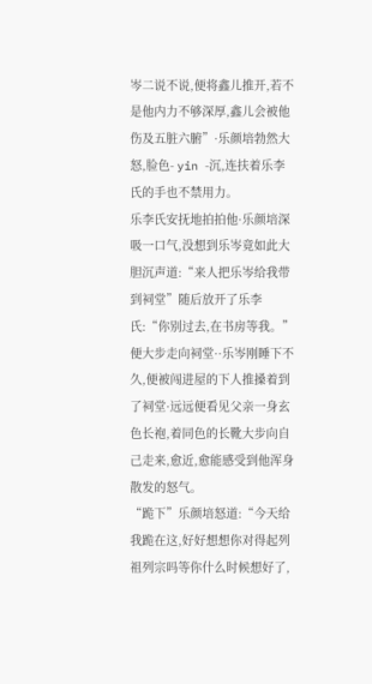岑二说不说,便将鑫儿推开,若不是他内力不够深厚,鑫儿会被他伤及五脏六腑”·乐颜培勃然大怒,脸色- yin -沉,连扶着乐李氏的手也不禁用力。
乐李氏安抚地拍拍他·乐颜培深吸一口气,没想到乐岑竟如此大胆沉声道:“来人把乐岑给我带到祠堂”随后放开了乐李氏:“你别过去,在书房等我。”
便大步走向祠堂··乐岑刚睡下不久,便被闯进屋的下人推搡着到了祠堂·远远便看见父亲一身玄色长袍,着同色的长靴大步向自己走来,愈近,愈能感受到他浑身散发的怒气。
“跪下”乐颜培怒道:“今天给我跪在这,好好想想你对得起列祖列宗吗等你什么时候想好了,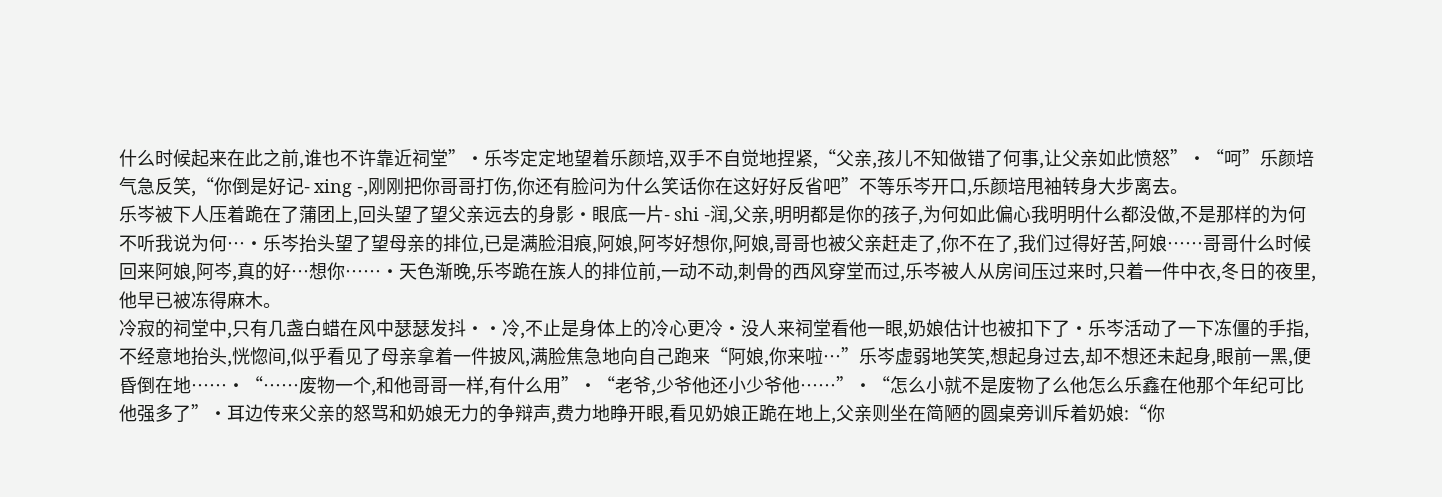什么时候起来在此之前,谁也不许靠近祠堂”·乐岑定定地望着乐颜培,双手不自觉地捏紧,“父亲,孩儿不知做错了何事,让父亲如此愤怒”·“呵”乐颜培气急反笑,“你倒是好记- xing -,刚刚把你哥哥打伤,你还有脸问为什么笑话你在这好好反省吧”不等乐岑开口,乐颜培甩袖转身大步离去。
乐岑被下人压着跪在了蒲团上,回头望了望父亲远去的身影·眼底一片- shi -润,父亲,明明都是你的孩子,为何如此偏心我明明什么都没做,不是那样的为何不听我说为何…·乐岑抬头望了望母亲的排位,已是满脸泪痕,阿娘,阿岑好想你,阿娘,哥哥也被父亲赶走了,你不在了,我们过得好苦,阿娘……哥哥什么时候回来阿娘,阿岑,真的好…想你……·天色渐晚,乐岑跪在族人的排位前,一动不动,刺骨的西风穿堂而过,乐岑被人从房间压过来时,只着一件中衣,冬日的夜里,他早已被冻得麻木。
冷寂的祠堂中,只有几盏白蜡在风中瑟瑟发抖··冷,不止是身体上的冷心更冷·没人来祠堂看他一眼,奶娘估计也被扣下了·乐岑活动了一下冻僵的手指,不经意地抬头,恍惚间,似乎看见了母亲拿着一件披风,满脸焦急地向自己跑来“阿娘,你来啦…”乐岑虚弱地笑笑,想起身过去,却不想还未起身,眼前一黑,便昏倒在地……·“……废物一个,和他哥哥一样,有什么用”·“老爷,少爷他还小少爷他……”·“怎么小就不是废物了么他怎么乐鑫在他那个年纪可比他强多了”·耳边传来父亲的怒骂和奶娘无力的争辩声,费力地睁开眼,看见奶娘正跪在地上,父亲则坐在简陋的圆桌旁训斥着奶娘:“你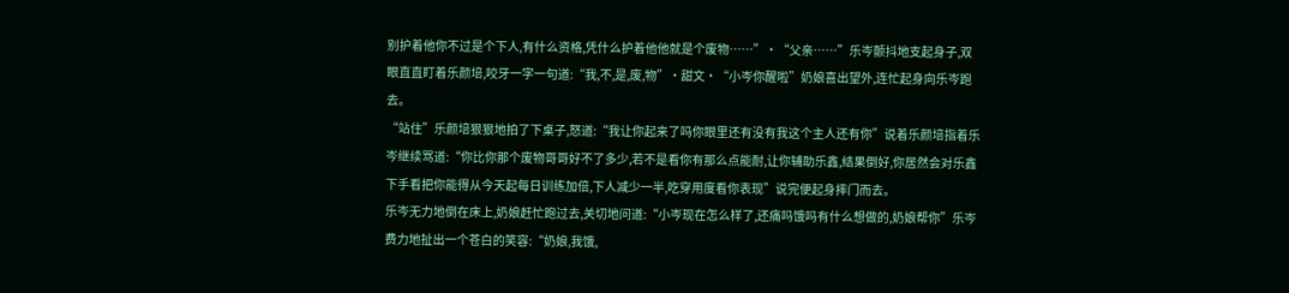别护着他你不过是个下人,有什么资格,凭什么护着他他就是个废物……”·“父亲……”乐岑颤抖地支起身子,双眼直直盯着乐颜培,咬牙一字一句道:“我,不,是,废,物”·甜文·“小岑你醒啦”奶娘喜出望外,连忙起身向乐岑跑去。
“站住”乐颜培狠狠地拍了下桌子,怒道:“我让你起来了吗你眼里还有没有我这个主人还有你”说着乐颜培指着乐岑继续骂道:“你比你那个废物哥哥好不了多少,若不是看你有那么点能耐,让你辅助乐鑫,结果倒好,你居然会对乐鑫下手看把你能得从今天起每日训练加倍,下人减少一半,吃穿用度看你表现”说完便起身摔门而去。
乐岑无力地倒在床上,奶娘赶忙跑过去,关切地问道:“小岑现在怎么样了,还痛吗饿吗有什么想做的,奶娘帮你”乐岑费力地扯出一个苍白的笑容:“奶娘,我饿,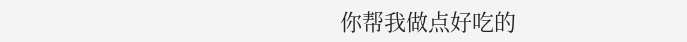你帮我做点好吃的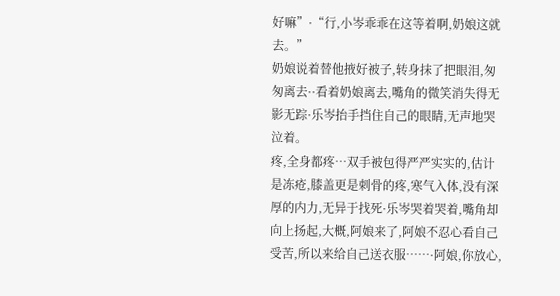好嘛”·“行,小岑乖乖在这等着啊,奶娘这就去。”
奶娘说着替他掖好被子,转身抹了把眼泪,匆匆离去··看着奶娘离去,嘴角的微笑消失得无影无踪·乐岑抬手挡住自己的眼睛,无声地哭泣着。
疼,全身都疼…双手被包得严严实实的,估计是冻疮,膝盖更是刺骨的疼,寒气入体,没有深厚的内力,无异于找死·乐岑哭着哭着,嘴角却向上扬起,大概,阿娘来了,阿娘不忍心看自己受苦,所以来给自己送衣服……·阿娘,你放心,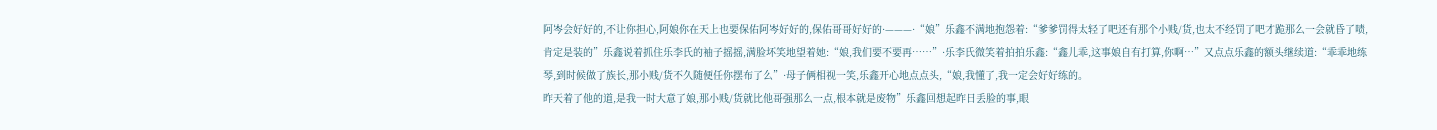阿岑会好好的,不让你担心,阿娘你在天上也要保佑阿岑好好的,保佑哥哥好好的·———·“娘”乐鑫不满地抱怨着:“爹爹罚得太轻了吧还有那个小贱/货,也太不经罚了吧才跪那么一会就昏了啧,肯定是装的”乐鑫说着抓住乐李氏的袖子摇摇,满脸坏笑地望着她:“娘,我们要不要再……”·乐李氏微笑着拍拍乐鑫:“鑫儿乖,这事娘自有打算,你啊…”又点点乐鑫的额头继续道:“乖乖地练琴,到时候做了族长,那小贱/货不久随便任你摆布了么”·母子俩相视一笑,乐鑫开心地点点头,“娘,我懂了,我一定会好好练的。
昨天着了他的道,是我一时大意了娘,那小贱/货就比他哥强那么一点,根本就是废物”乐鑫回想起昨日丢脸的事,眼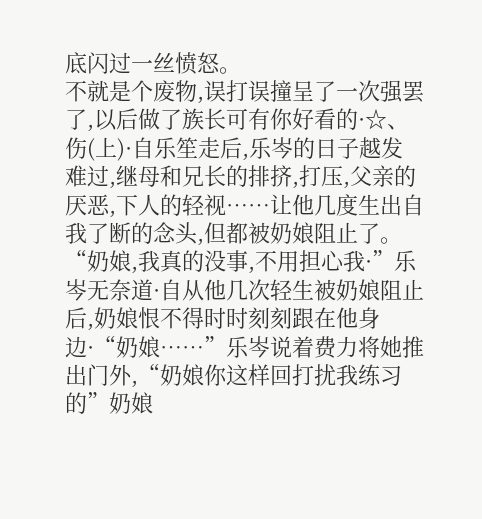底闪过一丝愤怒。
不就是个废物,误打误撞呈了一次强罢了,以后做了族长可有你好看的·☆、伤(上)·自乐笙走后,乐岑的日子越发难过,继母和兄长的排挤,打压,父亲的厌恶,下人的轻视……让他几度生出自我了断的念头,但都被奶娘阻止了。
“奶娘,我真的没事,不用担心我·”乐岑无奈道·自从他几次轻生被奶娘阻止后,奶娘恨不得时时刻刻跟在他身边·“奶娘……”乐岑说着费力将她推出门外,“奶娘你这样回打扰我练习的”奶娘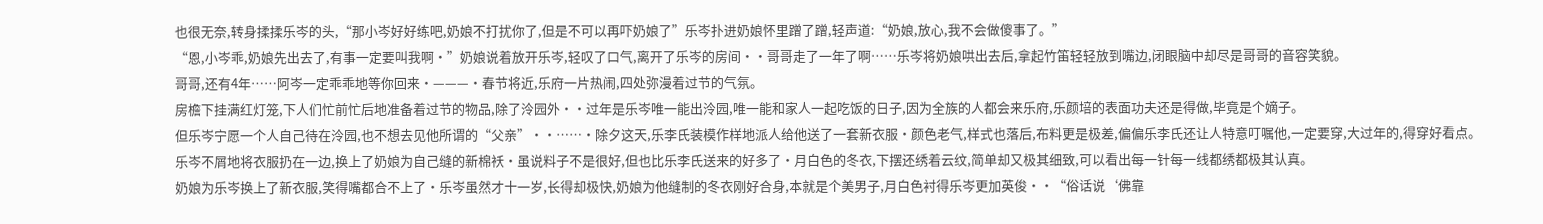也很无奈,转身揉揉乐岑的头,“那小岑好好练吧,奶娘不打扰你了,但是不可以再吓奶娘了”乐岑扑进奶娘怀里蹭了蹭,轻声道:“奶娘,放心,我不会做傻事了。”
“恩,小岑乖,奶娘先出去了,有事一定要叫我啊·”奶娘说着放开乐岑,轻叹了口气,离开了乐岑的房间··哥哥走了一年了啊……乐岑将奶娘哄出去后,拿起竹笛轻轻放到嘴边,闭眼脑中却尽是哥哥的音容笑貌。
哥哥,还有4年……阿岑一定乖乖地等你回来·———·春节将近,乐府一片热闹,四处弥漫着过节的气氛。
房檐下挂满红灯笼,下人们忙前忙后地准备着过节的物品,除了泠园外··过年是乐岑唯一能出泠园,唯一能和家人一起吃饭的日子,因为全族的人都会来乐府,乐颜培的表面功夫还是得做,毕竟是个嫡子。
但乐岑宁愿一个人自己待在泠园,也不想去见他所谓的“父亲”··……·除夕这天,乐李氏装模作样地派人给他送了一套新衣服·颜色老气,样式也落后,布料更是极差,偏偏乐李氏还让人特意叮嘱他,一定要穿,大过年的,得穿好看点。
乐岑不屑地将衣服扔在一边,换上了奶娘为自己缝的新棉袄·虽说料子不是很好,但也比乐李氏送来的好多了·月白色的冬衣,下摆还绣着云纹,简单却又极其细致,可以看出每一针每一线都绣都极其认真。
奶娘为乐岑换上了新衣服,笑得嘴都合不上了·乐岑虽然才十一岁,长得却极快,奶娘为他缝制的冬衣刚好合身,本就是个美男子,月白色衬得乐岑更加英俊··“俗话说‘佛靠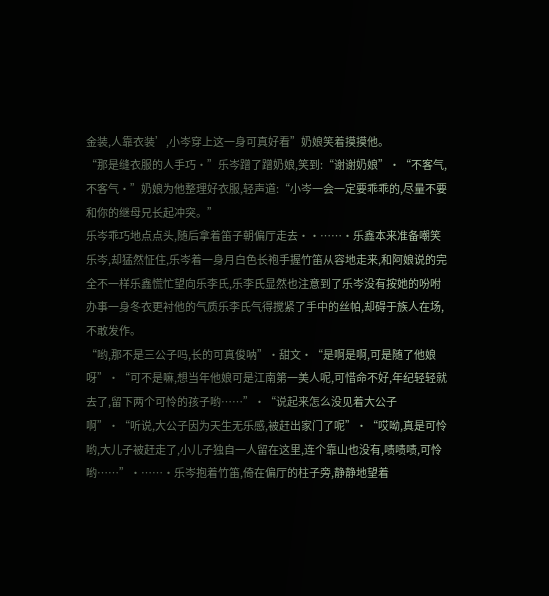金装,人靠衣装’,小岑穿上这一身可真好看”奶娘笑着摸摸他。
“那是缝衣服的人手巧·”乐岑蹭了蹭奶娘,笑到:“谢谢奶娘”·“不客气,不客气·”奶娘为他整理好衣服,轻声道:“小岑一会一定要乖乖的,尽量不要和你的继母兄长起冲突。”
乐岑乖巧地点点头,随后拿着笛子朝偏厅走去··……·乐鑫本来准备嘲笑乐岑,却猛然怔住,乐岑着一身月白色长袍手握竹笛从容地走来,和阿娘说的完全不一样乐鑫慌忙望向乐李氏,乐李氏显然也注意到了乐岑没有按她的吩咐办事一身冬衣更衬他的气质乐李氏气得搅紧了手中的丝帕,却碍于族人在场,不敢发作。
“哟,那不是三公子吗,长的可真俊呐”·甜文·“是啊是啊,可是随了他娘呀”·“可不是嘛,想当年他娘可是江南第一美人呢,可惜命不好,年纪轻轻就去了,留下两个可怜的孩子哟……”·“说起来怎么没见着大公子啊”·“听说,大公子因为天生无乐感,被赶出家门了呢”·“哎呦,真是可怜哟,大儿子被赶走了,小儿子独自一人留在这里,连个靠山也没有,啧啧啧,可怜哟……”·……·乐岑抱着竹笛,倚在偏厅的柱子旁,静静地望着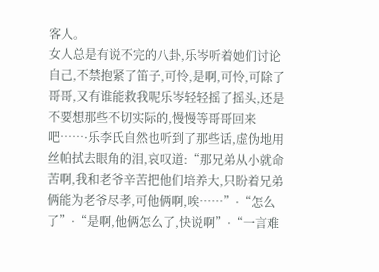客人。
女人总是有说不完的八卦,乐岑听着她们讨论自己,不禁抱紧了笛子,可怜,是啊,可怜,可除了哥哥,又有谁能救我呢乐岑轻轻摇了摇头,还是不要想那些不切实际的,慢慢等哥哥回来吧……·乐李氏自然也听到了那些话,虚伪地用丝帕拭去眼角的泪,哀叹道:“那兄弟从小就命苦啊,我和老爷辛苦把他们培养大,只盼着兄弟俩能为老爷尽孝,可他俩啊,唉……”·“怎么了”·“是啊,他俩怎么了,快说啊”·“一言难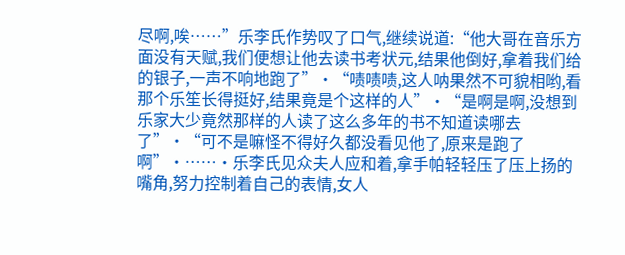尽啊,唉……”乐李氏作势叹了口气,继续说道:“他大哥在音乐方面没有天赋,我们便想让他去读书考状元,结果他倒好,拿着我们给的银子,一声不响地跑了”·“啧啧啧,这人呐果然不可貌相哟,看那个乐笙长得挺好,结果竟是个这样的人”·“是啊是啊,没想到乐家大少竟然那样的人读了这么多年的书不知道读哪去了”·“可不是嘛怪不得好久都没看见他了,原来是跑了啊”·……·乐李氏见众夫人应和着,拿手帕轻轻压了压上扬的嘴角,努力控制着自己的表情,女人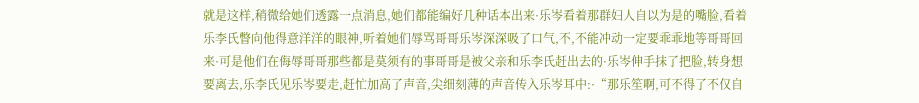就是这样,稍微给她们透露一点消息,她们都能编好几种话本出来·乐岑看着那群妇人自以为是的嘴脸,看着乐李氏瞥向他得意洋洋的眼神,听着她们辱骂哥哥乐岑深深吸了口气,不,不能冲动一定要乖乖地等哥哥回来·可是他们在侮辱哥哥那些都是莫须有的事哥哥是被父亲和乐李氏赶出去的·乐岑伸手抹了把脸,转身想要离去,乐李氏见乐岑要走,赶忙加高了声音,尖细刻薄的声音传入乐岑耳中:·“那乐笙啊,可不得了不仅自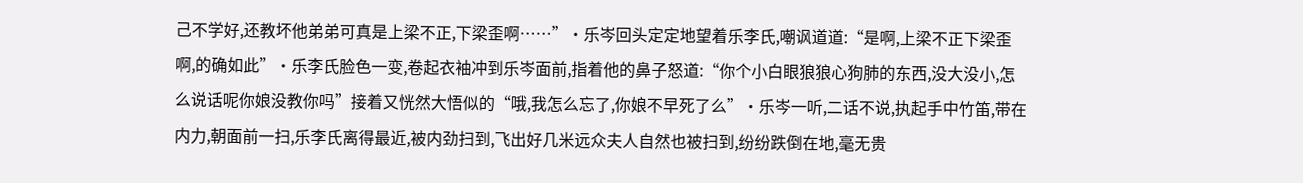己不学好,还教坏他弟弟可真是上梁不正,下梁歪啊……”·乐岑回头定定地望着乐李氏,嘲讽道道:“是啊,上梁不正下梁歪啊,的确如此”·乐李氏脸色一变,卷起衣袖冲到乐岑面前,指着他的鼻子怒道:“你个小白眼狼狼心狗肺的东西,没大没小,怎么说话呢你娘没教你吗”接着又恍然大悟似的“哦,我怎么忘了,你娘不早死了么”·乐岑一听,二话不说,执起手中竹笛,带在内力,朝面前一扫,乐李氏离得最近,被内劲扫到,飞出好几米远众夫人自然也被扫到,纷纷跌倒在地,毫无贵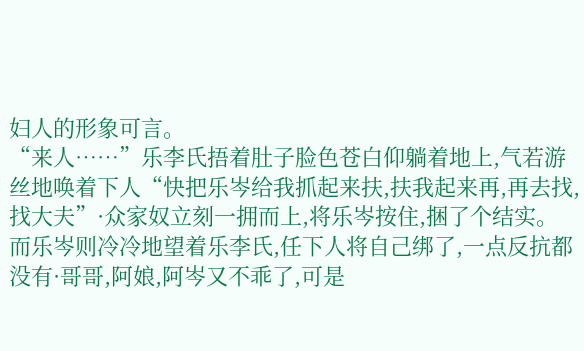妇人的形象可言。
“来人……”乐李氏捂着肚子脸色苍白仰躺着地上,气若游丝地唤着下人“快把乐岑给我抓起来扶,扶我起来再,再去找,找大夫”·众家奴立刻一拥而上,将乐岑按住,捆了个结实。
而乐岑则冷冷地望着乐李氏,任下人将自己绑了,一点反抗都没有·哥哥,阿娘,阿岑又不乖了,可是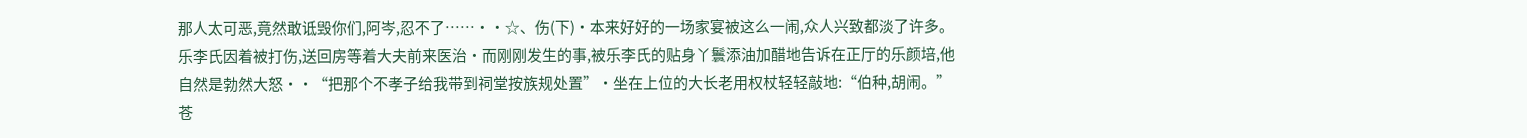那人太可恶,竟然敢诋毁你们,阿岑,忍不了……··☆、伤(下)·本来好好的一场家宴被这么一闹,众人兴致都淡了许多。
乐李氏因着被打伤,送回房等着大夫前来医治·而刚刚发生的事,被乐李氏的贴身丫鬟添油加醋地告诉在正厅的乐颜培,他自然是勃然大怒··“把那个不孝子给我带到祠堂按族规处置”·坐在上位的大长老用权杖轻轻敲地:“伯种,胡闹。”
苍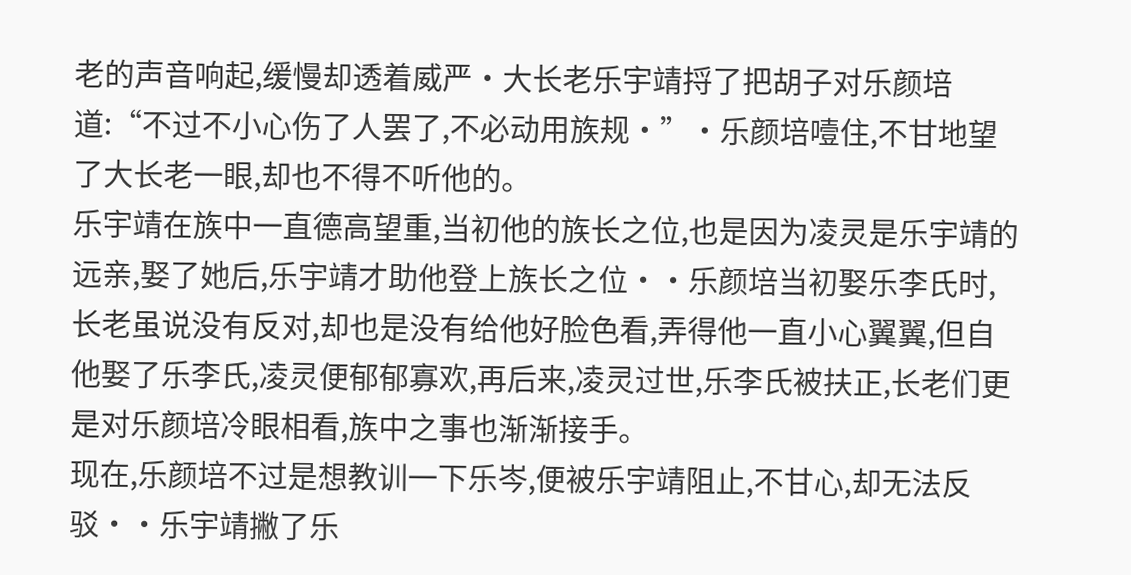老的声音响起,缓慢却透着威严·大长老乐宇靖捋了把胡子对乐颜培道:“不过不小心伤了人罢了,不必动用族规·”·乐颜培噎住,不甘地望了大长老一眼,却也不得不听他的。
乐宇靖在族中一直德高望重,当初他的族长之位,也是因为凌灵是乐宇靖的远亲,娶了她后,乐宇靖才助他登上族长之位··乐颜培当初娶乐李氏时,长老虽说没有反对,却也是没有给他好脸色看,弄得他一直小心翼翼,但自他娶了乐李氏,凌灵便郁郁寡欢,再后来,凌灵过世,乐李氏被扶正,长老们更是对乐颜培冷眼相看,族中之事也渐渐接手。
现在,乐颜培不过是想教训一下乐岑,便被乐宇靖阻止,不甘心,却无法反驳··乐宇靖撇了乐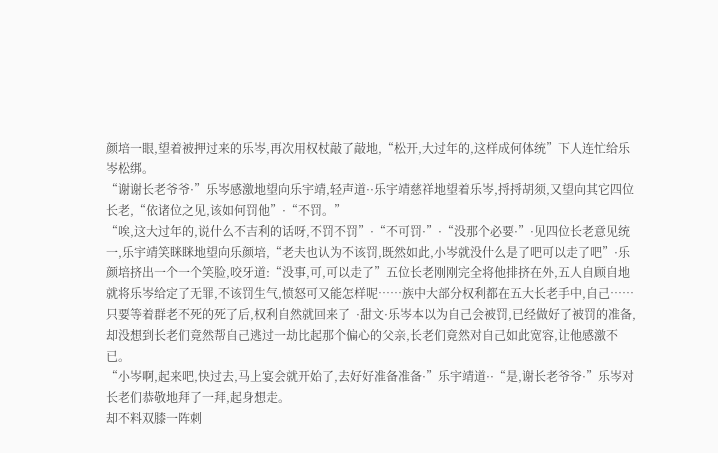颜培一眼,望着被押过来的乐岑,再次用权杖敲了敲地,“松开,大过年的,这样成何体统”下人连忙给乐岑松绑。
“谢谢长老爷爷·”乐岑感激地望向乐宇靖,轻声道··乐宇靖慈祥地望着乐岑,捋捋胡须,又望向其它四位长老,“依诸位之见,该如何罚他”·“不罚。”
“唉,这大过年的,说什么不吉利的话呀,不罚不罚”·“不可罚·”·“没那个必要·”·见四位长老意见统一,乐宇靖笑眯眯地望向乐颜培,“老夫也认为不该罚,既然如此,小岑就没什么是了吧可以走了吧”·乐颜培挤出一个一个笑脸,咬牙道:“没事,可,可以走了”五位长老刚刚完全将他排挤在外,五人自顾自地就将乐岑给定了无罪,不该罚生气,愤怒可又能怎样呢……族中大部分权利都在五大长老手中,自己……只要等着群老不死的死了后,权利自然就回来了  ·甜文·乐岑本以为自己会被罚,已经做好了被罚的准备,却没想到长老们竟然帮自己逃过一劫比起那个偏心的父亲,长老们竟然对自己如此宽容,让他感激不已。
“小岑啊,起来吧,快过去,马上宴会就开始了,去好好准备准备·”乐宇靖道··“是,谢长老爷爷·”乐岑对长老们恭敬地拜了一拜,起身想走。
却不料双膝一阵刺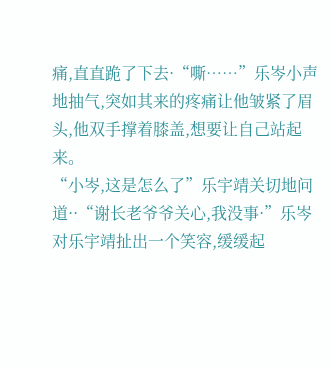痛,直直跪了下去·“嘶……”乐岑小声地抽气,突如其来的疼痛让他皱紧了眉头,他双手撑着膝盖,想要让自己站起来。
“小岑,这是怎么了”乐宇靖关切地问道··“谢长老爷爷关心,我没事·”乐岑对乐宇靖扯出一个笑容,缓缓起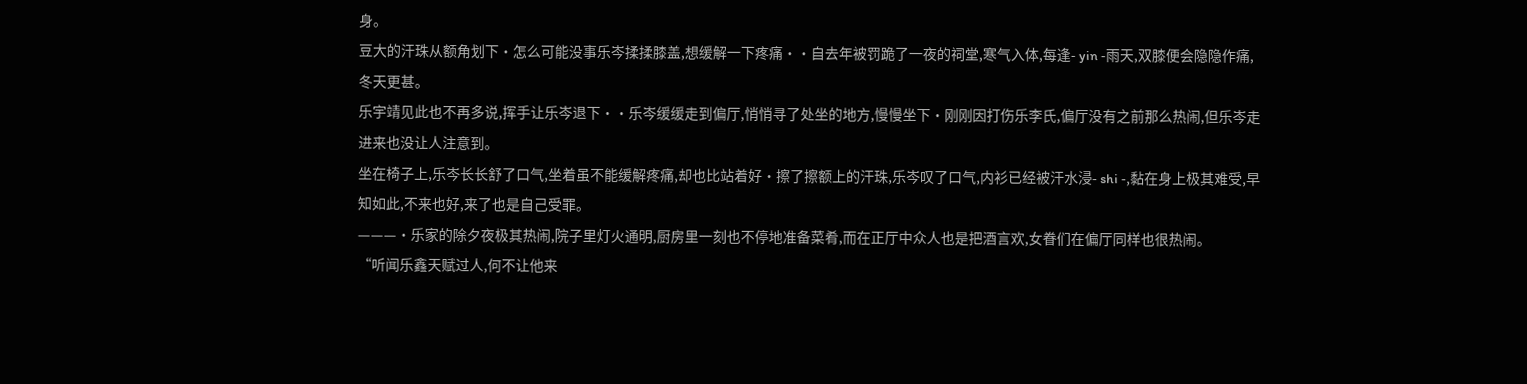身。
豆大的汗珠从额角划下·怎么可能没事乐岑揉揉膝盖,想缓解一下疼痛··自去年被罚跪了一夜的祠堂,寒气入体,每逢- yin -雨天,双膝便会隐隐作痛,冬天更甚。
乐宇靖见此也不再多说,挥手让乐岑退下··乐岑缓缓走到偏厅,悄悄寻了处坐的地方,慢慢坐下·刚刚因打伤乐李氏,偏厅没有之前那么热闹,但乐岑走进来也没让人注意到。
坐在椅子上,乐岑长长舒了口气,坐着虽不能缓解疼痛,却也比站着好·擦了擦额上的汗珠,乐岑叹了口气,内衫已经被汗水浸- shi -,黏在身上极其难受,早知如此,不来也好,来了也是自己受罪。
———·乐家的除夕夜极其热闹,院子里灯火通明,厨房里一刻也不停地准备菜肴,而在正厅中众人也是把酒言欢,女眷们在偏厅同样也很热闹。
“听闻乐鑫天赋过人,何不让他来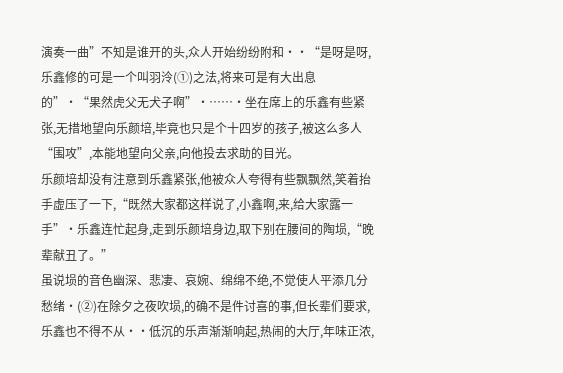演奏一曲”不知是谁开的头,众人开始纷纷附和··“是呀是呀,乐鑫修的可是一个叫羽泠(①)之法,将来可是有大出息的”·“果然虎父无犬子啊”·……·坐在席上的乐鑫有些紧张,无措地望向乐颜培,毕竟也只是个十四岁的孩子,被这么多人“围攻”,本能地望向父亲,向他投去求助的目光。
乐颜培却没有注意到乐鑫紧张,他被众人夸得有些飘飘然,笑着抬手虚压了一下,“既然大家都这样说了,小鑫啊,来,给大家露一手”·乐鑫连忙起身,走到乐颜培身边,取下别在腰间的陶埙,“晚辈献丑了。”
虽说埙的音色幽深、悲凄、哀婉、绵绵不绝,不觉使人平添几分愁绪·(②)在除夕之夜吹埙,的确不是件讨喜的事,但长辈们要求,乐鑫也不得不从··低沉的乐声渐渐响起,热闹的大厅,年味正浓,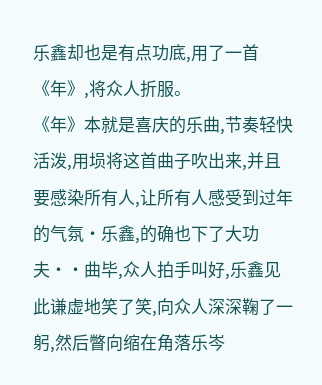乐鑫却也是有点功底,用了一首《年》,将众人折服。
《年》本就是喜庆的乐曲,节奏轻快活泼,用埙将这首曲子吹出来,并且要感染所有人,让所有人感受到过年的气氛·乐鑫,的确也下了大功夫··曲毕,众人拍手叫好,乐鑫见此谦虚地笑了笑,向众人深深鞠了一躬,然后瞥向缩在角落乐岑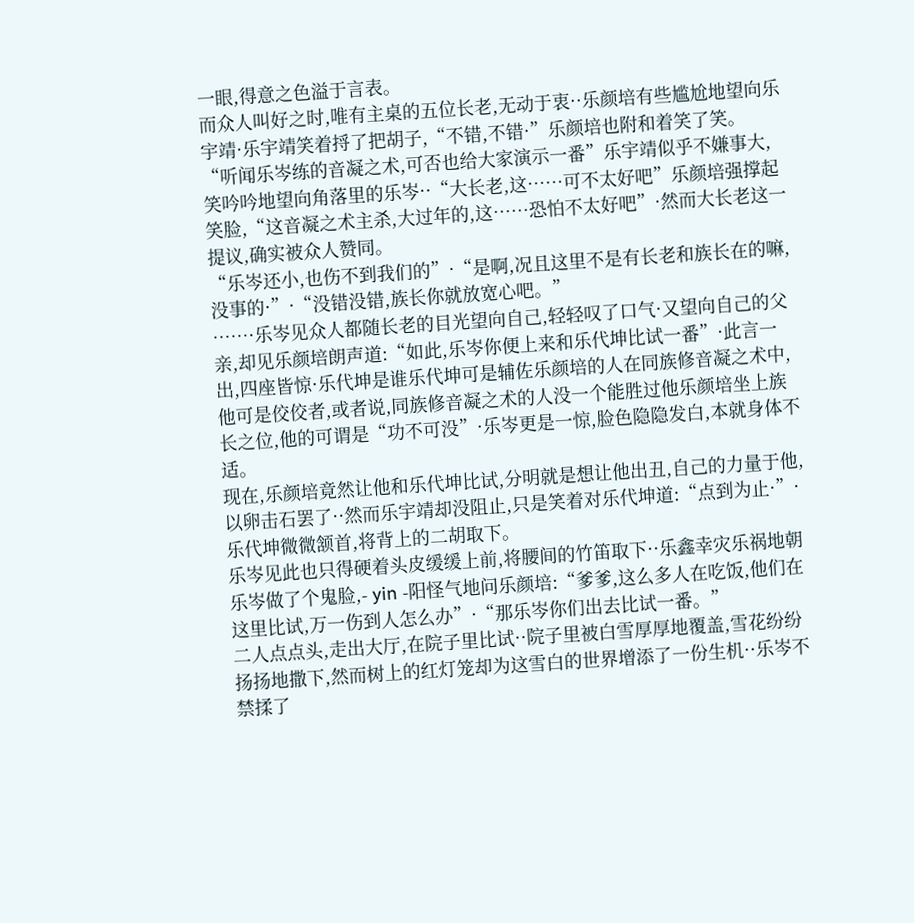一眼,得意之色溢于言表。
而众人叫好之时,唯有主桌的五位长老,无动于衷··乐颜培有些尴尬地望向乐宇靖·乐宇靖笑着捋了把胡子,“不错,不错·”乐颜培也附和着笑了笑。
“听闻乐岑练的音凝之术,可否也给大家演示一番”乐宇靖似乎不嫌事大,笑吟吟地望向角落里的乐岑··“大长老,这……可不太好吧”乐颜培强撑起笑脸,“这音凝之术主杀,大过年的,这……恐怕不太好吧”·然而大长老这一提议,确实被众人赞同。
“乐岑还小,也伤不到我们的”·“是啊,况且这里不是有长老和族长在的嘛,没事的·”·“没错没错,族长你就放宽心吧。”
……·乐岑见众人都随长老的目光望向自己,轻轻叹了口气·又望向自己的父亲,却见乐颜培朗声道:“如此,乐岑你便上来和乐代坤比试一番”·此言一出,四座皆惊·乐代坤是谁乐代坤可是辅佐乐颜培的人在同族修音凝之术中,他可是佼佼者,或者说,同族修音凝之术的人没一个能胜过他乐颜培坐上族长之位,他的可谓是“功不可没”·乐岑更是一惊,脸色隐隐发白,本就身体不适。
现在,乐颜培竟然让他和乐代坤比试,分明就是想让他出丑,自己的力量于他,以卵击石罢了··然而乐宇靖却没阻止,只是笑着对乐代坤道:“点到为止·”·乐代坤微微颔首,将背上的二胡取下。
乐岑见此也只得硬着头皮缓缓上前,将腰间的竹笛取下··乐鑫幸灾乐祸地朝乐岑做了个鬼脸,- yin -阳怪气地问乐颜培:“爹爹,这么多人在吃饭,他们在这里比试,万一伤到人怎么办”·“那乐岑你们出去比试一番。”
二人点点头,走出大厅,在院子里比试··院子里被白雪厚厚地覆盖,雪花纷纷扬扬地撒下,然而树上的红灯笼却为这雪白的世界增添了一份生机··乐岑不禁揉了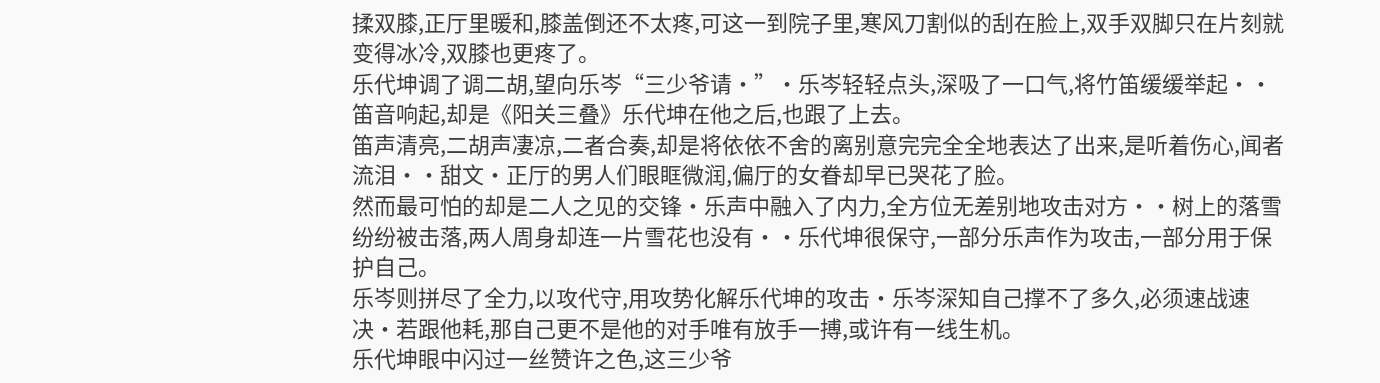揉双膝,正厅里暖和,膝盖倒还不太疼,可这一到院子里,寒风刀割似的刮在脸上,双手双脚只在片刻就变得冰冷,双膝也更疼了。
乐代坤调了调二胡,望向乐岑“三少爷请·”·乐岑轻轻点头,深吸了一口气,将竹笛缓缓举起··笛音响起,却是《阳关三叠》乐代坤在他之后,也跟了上去。
笛声清亮,二胡声凄凉,二者合奏,却是将依依不舍的离别意完完全全地表达了出来,是听着伤心,闻者流泪··甜文·正厅的男人们眼眶微润,偏厅的女眷却早已哭花了脸。
然而最可怕的却是二人之见的交锋·乐声中融入了内力,全方位无差别地攻击对方··树上的落雪纷纷被击落,两人周身却连一片雪花也没有··乐代坤很保守,一部分乐声作为攻击,一部分用于保护自己。
乐岑则拼尽了全力,以攻代守,用攻势化解乐代坤的攻击·乐岑深知自己撑不了多久,必须速战速决·若跟他耗,那自己更不是他的对手唯有放手一搏,或许有一线生机。
乐代坤眼中闪过一丝赞许之色,这三少爷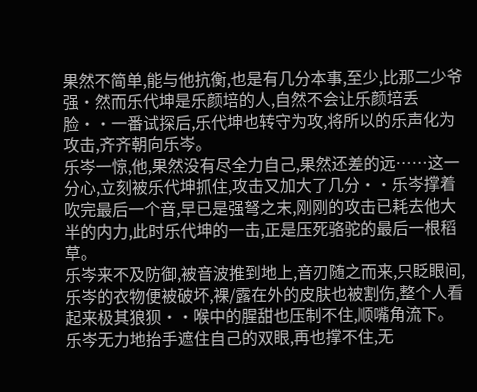果然不简单,能与他抗衡,也是有几分本事,至少,比那二少爷强·然而乐代坤是乐颜培的人,自然不会让乐颜培丢脸··一番试探后,乐代坤也转守为攻,将所以的乐声化为攻击,齐齐朝向乐岑。
乐岑一惊,他,果然没有尽全力自己,果然还差的远……这一分心,立刻被乐代坤抓住,攻击又加大了几分··乐岑撑着吹完最后一个音,早已是强弩之末,刚刚的攻击已耗去他大半的内力,此时乐代坤的一击,正是压死骆驼的最后一根稻草。
乐岑来不及防御,被音波推到地上,音刃随之而来,只眨眼间,乐岑的衣物便被破坏,裸/露在外的皮肤也被割伤,整个人看起来极其狼狈··喉中的腥甜也压制不住,顺嘴角流下。
乐岑无力地抬手遮住自己的双眼,再也撑不住,无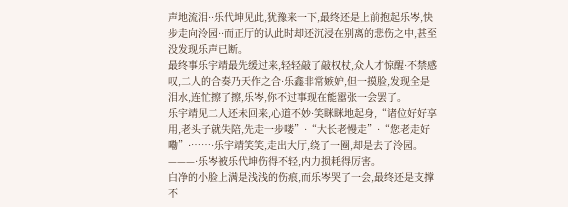声地流泪··乐代坤见此,犹豫来一下,最终还是上前抱起乐岑,快步走向泠园··而正厅的认此时却还沉浸在别离的悲伤之中,甚至没发现乐声已断。
最终事乐宇靖最先缓过来,轻轻敲了敲权杖,众人才惊醒·不禁感叹,二人的合奏乃天作之合·乐鑫非常嫉妒,但一摸脸,发现全是泪水,连忙擦了擦,乐岑,你不过事现在能嚣张一会罢了。
乐宇靖见二人还未回来,心道不妙·笑眯眯地起身,“诸位好好享用,老头子就失陪,先走一步喽”·“大长老慢走”·“您老走好嘞”·……·乐宇靖笑笑,走出大厅,绕了一圈,却是去了泠园。
———·乐岑被乐代坤伤得不轻,内力损耗得厉害。
白净的小脸上满是浅浅的伤痕,而乐岑哭了一会,最终还是支撑不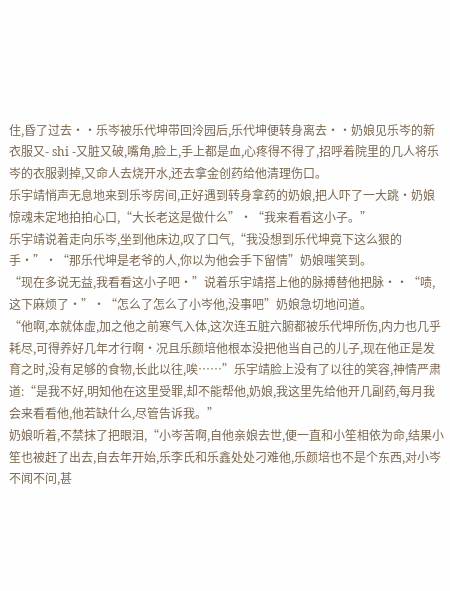住,昏了过去··乐岑被乐代坤带回泠园后,乐代坤便转身离去··奶娘见乐岑的新衣服又- shi -又脏又破,嘴角,脸上,手上都是血,心疼得不得了,招呼着院里的几人将乐岑的衣服剥掉,又命人去烧开水,还去拿金创药给他清理伤口。
乐宇靖悄声无息地来到乐岑房间,正好遇到转身拿药的奶娘,把人吓了一大跳·奶娘惊魂未定地拍拍心口,“大长老这是做什么”·“我来看看这小子。”
乐宇靖说着走向乐岑,坐到他床边,叹了口气,“我没想到乐代坤竟下这么狠的手·”·“那乐代坤是老爷的人,你以为他会手下留情”奶娘嗤笑到。
“现在多说无益,我看看这小子吧·”说着乐宇靖搭上他的脉搏替他把脉··“啧,这下麻烦了·”·“怎么了怎么了小岑他,没事吧”奶娘急切地问道。
“他啊,本就体虚,加之他之前寒气入体,这次连五脏六腑都被乐代坤所伤,内力也几乎耗尽,可得养好几年才行啊·况且乐颜培他根本没把他当自己的儿子,现在他正是发育之时,没有足够的食物,长此以往,唉……”乐宇靖脸上没有了以往的笑容,神情严肃道:“是我不好,明知他在这里受罪,却不能帮他,奶娘,我这里先给他开几副药,每月我会来看看他,他若缺什么,尽管告诉我。”
奶娘听着,不禁抹了把眼泪,“小岑苦啊,自他亲娘去世,便一直和小笙相依为命,结果小笙也被赶了出去,自去年开始,乐李氏和乐鑫处处刁难他,乐颜培也不是个东西,对小岑不闻不问,甚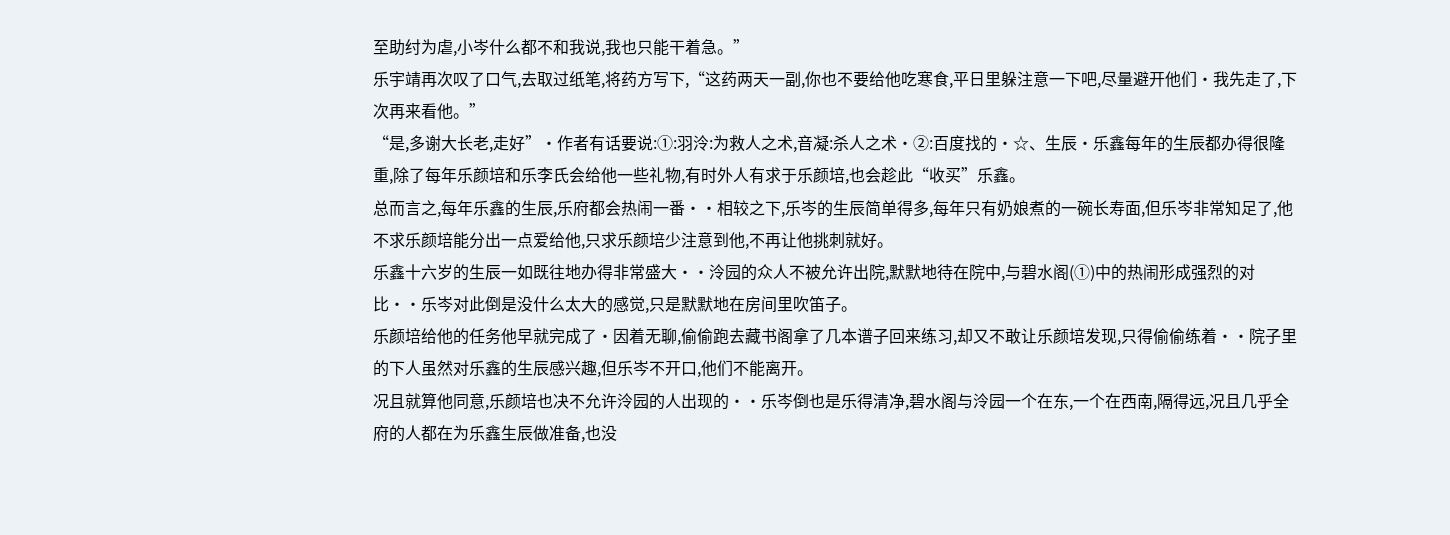至助纣为虐,小岑什么都不和我说,我也只能干着急。”
乐宇靖再次叹了口气,去取过纸笔,将药方写下,“这药两天一副,你也不要给他吃寒食,平日里躲注意一下吧,尽量避开他们·我先走了,下次再来看他。”
“是,多谢大长老,走好”·作者有话要说:①:羽泠:为救人之术,音凝:杀人之术·②:百度找的·☆、生辰·乐鑫每年的生辰都办得很隆重,除了每年乐颜培和乐李氏会给他一些礼物,有时外人有求于乐颜培,也会趁此“收买”乐鑫。
总而言之,每年乐鑫的生辰,乐府都会热闹一番··相较之下,乐岑的生辰简单得多,每年只有奶娘煮的一碗长寿面,但乐岑非常知足了,他不求乐颜培能分出一点爱给他,只求乐颜培少注意到他,不再让他挑刺就好。
乐鑫十六岁的生辰一如既往地办得非常盛大··泠园的众人不被允许出院,默默地待在院中,与碧水阁(①)中的热闹形成强烈的对比··乐岑对此倒是没什么太大的感觉,只是默默地在房间里吹笛子。
乐颜培给他的任务他早就完成了·因着无聊,偷偷跑去藏书阁拿了几本谱子回来练习,却又不敢让乐颜培发现,只得偷偷练着··院子里的下人虽然对乐鑫的生辰感兴趣,但乐岑不开口,他们不能离开。
况且就算他同意,乐颜培也决不允许泠园的人出现的··乐岑倒也是乐得清净,碧水阁与泠园一个在东,一个在西南,隔得远,况且几乎全府的人都在为乐鑫生辰做准备,也没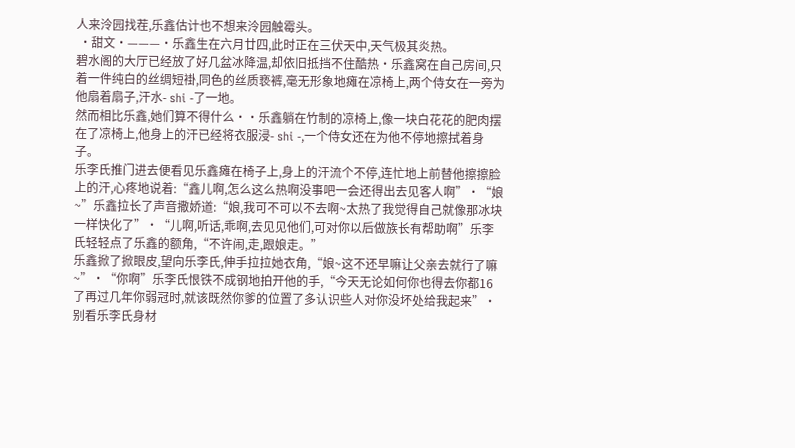人来泠园找茬,乐鑫估计也不想来泠园触霉头。
 ·甜文·———·乐鑫生在六月廿四,此时正在三伏天中,天气极其炎热。
碧水阁的大厅已经放了好几盆冰降温,却依旧抵挡不住酷热·乐鑫窝在自己房间,只着一件纯白的丝绸短褂,同色的丝质亵裤,毫无形象地瘫在凉椅上,两个侍女在一旁为他扇着扇子,汗水- shi -了一地。
然而相比乐鑫,她们算不得什么··乐鑫躺在竹制的凉椅上,像一块白花花的肥肉摆在了凉椅上,他身上的汗已经将衣服浸- shi -,一个侍女还在为他不停地擦拭着身子。
乐李氏推门进去便看见乐鑫瘫在椅子上,身上的汗流个不停,连忙地上前替他擦擦脸上的汗,心疼地说着:“鑫儿啊,怎么这么热啊没事吧一会还得出去见客人啊”·“娘~”乐鑫拉长了声音撒娇道:“娘,我可不可以不去啊~太热了我觉得自己就像那冰块一样快化了”·“儿啊,听话,乖啊,去见见他们,可对你以后做族长有帮助啊”乐李氏轻轻点了乐鑫的额角,“不许闹,走,跟娘走。”
乐鑫掀了掀眼皮,望向乐李氏,伸手拉拉她衣角,“娘~这不还早嘛让父亲去就行了嘛~”·“你啊”乐李氏恨铁不成钢地拍开他的手,“今天无论如何你也得去你都16了再过几年你弱冠时,就该既然你爹的位置了多认识些人对你没坏处给我起来”·别看乐李氏身材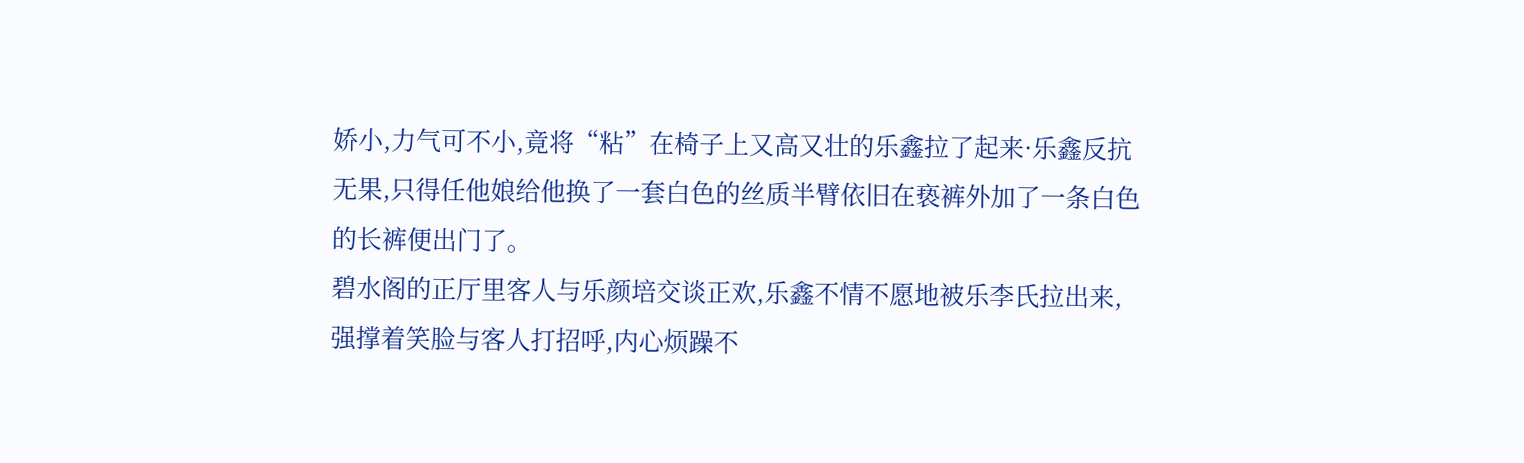娇小,力气可不小,竟将“粘”在椅子上又高又壮的乐鑫拉了起来·乐鑫反抗无果,只得任他娘给他换了一套白色的丝质半臂依旧在亵裤外加了一条白色的长裤便出门了。
碧水阁的正厅里客人与乐颜培交谈正欢,乐鑫不情不愿地被乐李氏拉出来,强撑着笑脸与客人打招呼,内心烦躁不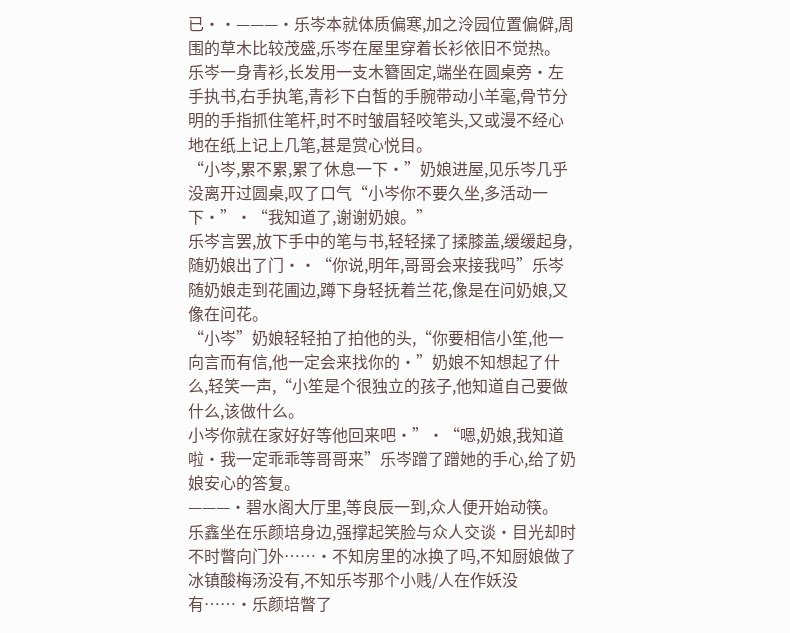已··———·乐岑本就体质偏寒,加之泠园位置偏僻,周围的草木比较茂盛,乐岑在屋里穿着长衫依旧不觉热。
乐岑一身青衫,长发用一支木簪固定,端坐在圆桌旁·左手执书,右手执笔,青衫下白皙的手腕带动小羊毫,骨节分明的手指抓住笔杆,时不时皱眉轻咬笔头,又或漫不经心地在纸上记上几笔,甚是赏心悦目。
“小岑,累不累,累了休息一下·”奶娘进屋,见乐岑几乎没离开过圆桌,叹了口气“小岑你不要久坐,多活动一下·”·“我知道了,谢谢奶娘。”
乐岑言罢,放下手中的笔与书,轻轻揉了揉膝盖,缓缓起身,随奶娘出了门··“你说,明年,哥哥会来接我吗”乐岑随奶娘走到花圃边,蹲下身轻抚着兰花,像是在问奶娘,又像在问花。
“小岑”奶娘轻轻拍了拍他的头,“你要相信小笙,他一向言而有信,他一定会来找你的·”奶娘不知想起了什么,轻笑一声,“小笙是个很独立的孩子,他知道自己要做什么,该做什么。
小岑你就在家好好等他回来吧·”·“嗯,奶娘,我知道啦·我一定乖乖等哥哥来”乐岑蹭了蹭她的手心,给了奶娘安心的答复。
———·碧水阁大厅里,等良辰一到,众人便开始动筷。
乐鑫坐在乐颜培身边,强撑起笑脸与众人交谈·目光却时不时瞥向门外……·不知房里的冰换了吗,不知厨娘做了冰镇酸梅汤没有,不知乐岑那个小贱/人在作妖没有……·乐颜培瞥了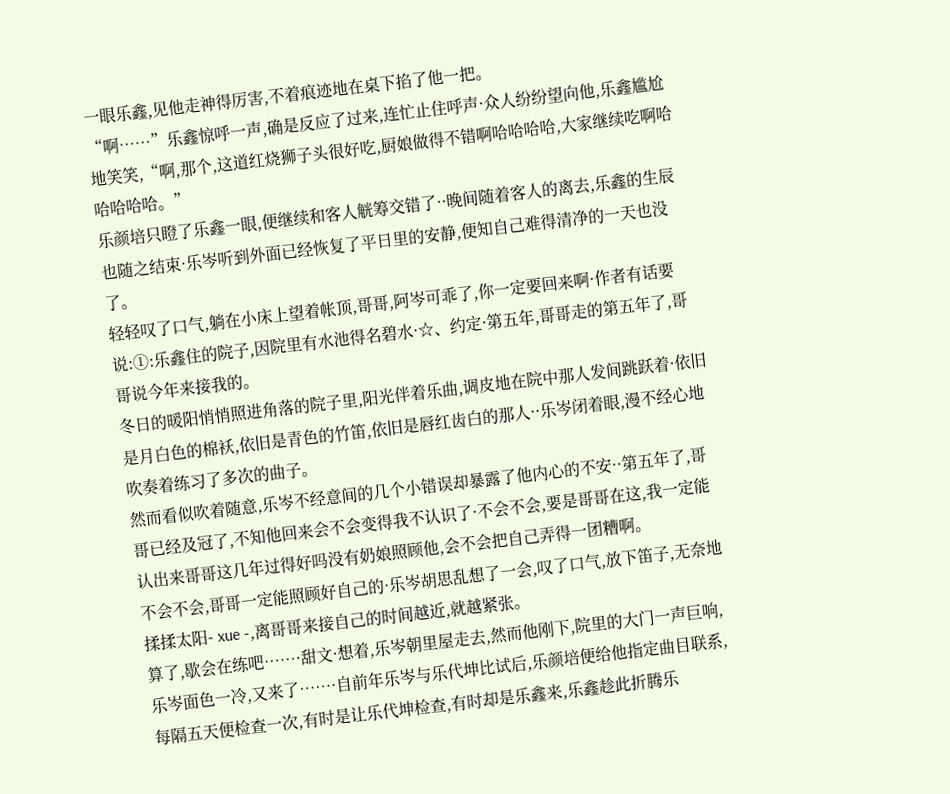一眼乐鑫,见他走神得厉害,不着痕迹地在桌下掐了他一把。
“啊……”乐鑫惊呼一声,确是反应了过来,连忙止住呼声·众人纷纷望向他,乐鑫尴尬地笑笑,“啊,那个,这道红烧狮子头很好吃,厨娘做得不错啊哈哈哈哈,大家继续吃啊哈哈哈哈哈。”
乐颜培只瞪了乐鑫一眼,便继续和客人觥筹交错了··晚间随着客人的离去,乐鑫的生辰也随之结束·乐岑听到外面已经恢复了平日里的安静,便知自己难得清净的一天也没了。
轻轻叹了口气,躺在小床上望着帐顶,哥哥,阿岑可乖了,你一定要回来啊·作者有话要说:①:乐鑫住的院子,因院里有水池得名碧水·☆、约定·第五年,哥哥走的第五年了,哥哥说今年来接我的。
冬日的暖阳悄悄照进角落的院子里,阳光伴着乐曲,调皮地在院中那人发间跳跃着·依旧是月白色的棉袄,依旧是青色的竹笛,依旧是唇红齿白的那人··乐岑闭着眼,漫不经心地吹奏着练习了多次的曲子。
然而看似吹着随意,乐岑不经意间的几个小错误却暴露了他内心的不安··第五年了,哥哥已经及冠了,不知他回来会不会变得我不认识了·不会不会,要是哥哥在这,我一定能认出来哥哥这几年过得好吗没有奶娘照顾他,会不会把自己弄得一团糟啊。
不会不会,哥哥一定能照顾好自己的·乐岑胡思乱想了一会,叹了口气,放下笛子,无奈地揉揉太阳- xue -,离哥哥来接自己的时间越近,就越紧张。
算了,歇会在练吧……·甜文·想着,乐岑朝里屋走去,然而他刚下,院里的大门一声巨响,乐岑面色一冷,又来了……·自前年乐岑与乐代坤比试后,乐颜培便给他指定曲目联系,每隔五天便检查一次,有时是让乐代坤检查,有时却是乐鑫来,乐鑫趁此折腾乐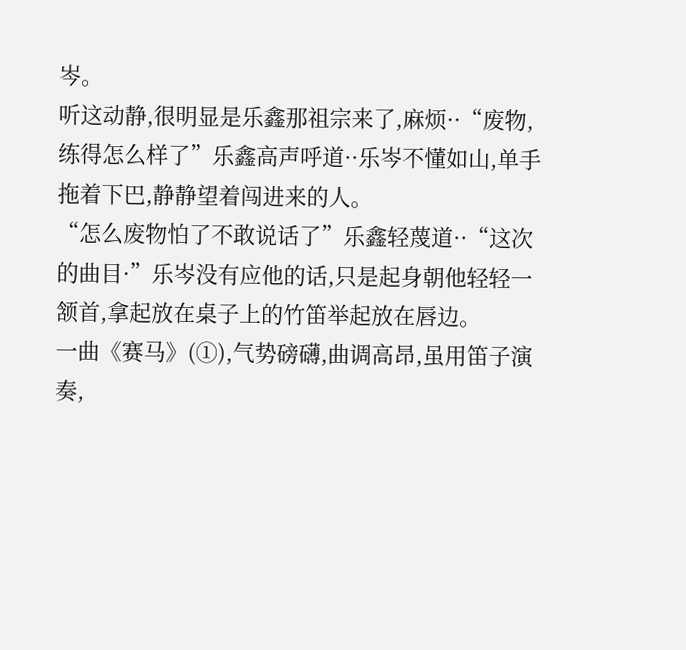岑。
听这动静,很明显是乐鑫那祖宗来了,麻烦··“废物,练得怎么样了”乐鑫高声呼道··乐岑不懂如山,单手拖着下巴,静静望着闯进来的人。
“怎么废物怕了不敢说话了”乐鑫轻蔑道··“这次的曲目·”乐岑没有应他的话,只是起身朝他轻轻一颔首,拿起放在桌子上的竹笛举起放在唇边。
一曲《赛马》(①),气势磅礴,曲调高昂,虽用笛子演奏,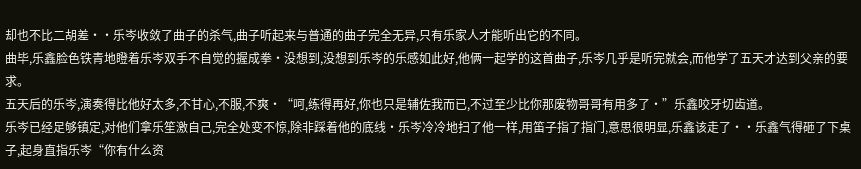却也不比二胡差··乐岑收敛了曲子的杀气,曲子听起来与普通的曲子完全无异,只有乐家人才能听出它的不同。
曲毕,乐鑫脸色铁青地瞪着乐岑双手不自觉的握成拳·没想到,没想到乐岑的乐感如此好,他俩一起学的这首曲子,乐岑几乎是听完就会,而他学了五天才达到父亲的要求。
五天后的乐岑,演奏得比他好太多,不甘心,不服,不爽·“呵,练得再好,你也只是辅佐我而已,不过至少比你那废物哥哥有用多了·”乐鑫咬牙切齿道。
乐岑已经足够镇定,对他们拿乐笙激自己,完全处变不惊,除非踩着他的底线·乐岑冷冷地扫了他一样,用笛子指了指门,意思很明显,乐鑫该走了··乐鑫气得砸了下桌子,起身直指乐岑“你有什么资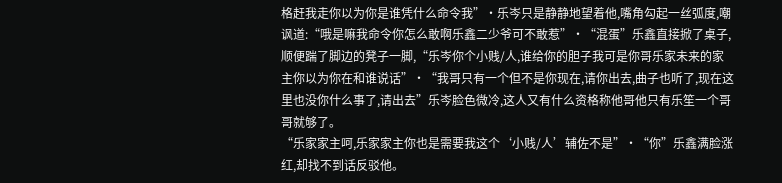格赶我走你以为你是谁凭什么命令我”·乐岑只是静静地望着他,嘴角勾起一丝弧度,嘲讽道:“哦是嘛我命令你怎么敢啊乐鑫二少爷可不敢惹”·“混蛋”乐鑫直接掀了桌子,顺便踹了脚边的凳子一脚,“乐岑你个小贱/人,谁给你的胆子我可是你哥乐家未来的家主你以为你在和谁说话”·“我哥只有一个但不是你现在,请你出去,曲子也听了,现在这里也没你什么事了,请出去”乐岑脸色微冷,这人又有什么资格称他哥他只有乐笙一个哥哥就够了。
“乐家家主呵,乐家家主你也是需要我这个‘小贱/人’辅佐不是”·“你”乐鑫满脸涨红,却找不到话反驳他。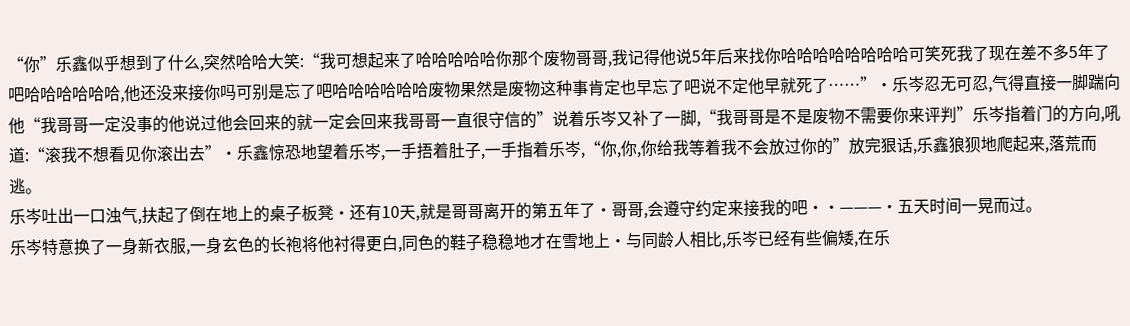“你”乐鑫似乎想到了什么,突然哈哈大笑:“我可想起来了哈哈哈哈哈你那个废物哥哥,我记得他说5年后来找你哈哈哈哈哈哈哈哈可笑死我了现在差不多5年了吧哈哈哈哈哈哈,他还没来接你吗可别是忘了吧哈哈哈哈哈哈废物果然是废物这种事肯定也早忘了吧说不定他早就死了……”·乐岑忍无可忍,气得直接一脚踹向他“我哥哥一定没事的他说过他会回来的就一定会回来我哥哥一直很守信的”说着乐岑又补了一脚,“我哥哥是不是废物不需要你来评判”乐岑指着门的方向,吼道:“滚我不想看见你滚出去”·乐鑫惊恐地望着乐岑,一手捂着肚子,一手指着乐岑,“你,你,你给我等着我不会放过你的”放完狠话,乐鑫狼狈地爬起来,落荒而逃。
乐岑吐出一口浊气,扶起了倒在地上的桌子板凳·还有10天,就是哥哥离开的第五年了·哥哥,会遵守约定来接我的吧··———·五天时间一晃而过。
乐岑特意换了一身新衣服,一身玄色的长袍将他衬得更白,同色的鞋子稳稳地才在雪地上·与同龄人相比,乐岑已经有些偏矮,在乐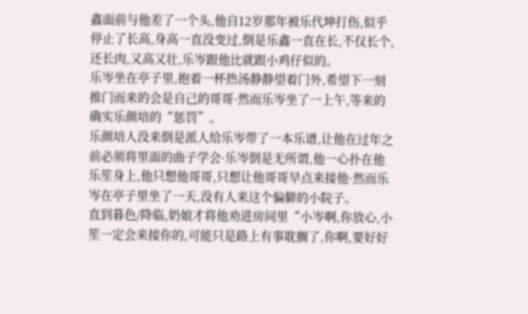鑫面前与他差了一个头,他自12岁那年被乐代坤打伤,似乎停止了长高,身高一直没变过,倒是乐鑫一直在长,不仅长个,还长肉,又高又壮,乐岑跟他比就跟小鸡仔似的。
乐岑坐在亭子里,抱着一杯热汤静静望着门外,希望下一刻推门而来的会是自己的哥哥·然而乐岑坐了一上午,等来的确实乐颜培的“惩罚”。
乐颜培人没来倒是派人给乐岑带了一本乐谱,让他在过年之前必须将里面的曲子学会·乐岑倒是无所谓,他一心扑在他乐笙身上,他只想他哥哥,只想让他哥哥早点来接他·然而乐岑在亭子里坐了一天,没有人来这个偏僻的小院子。
直到暮色/降临,奶娘才将他劝进房间里“小岑啊,你放心,小笙一定会来接你的,可能只是路上有事耽搁了,你啊,要好好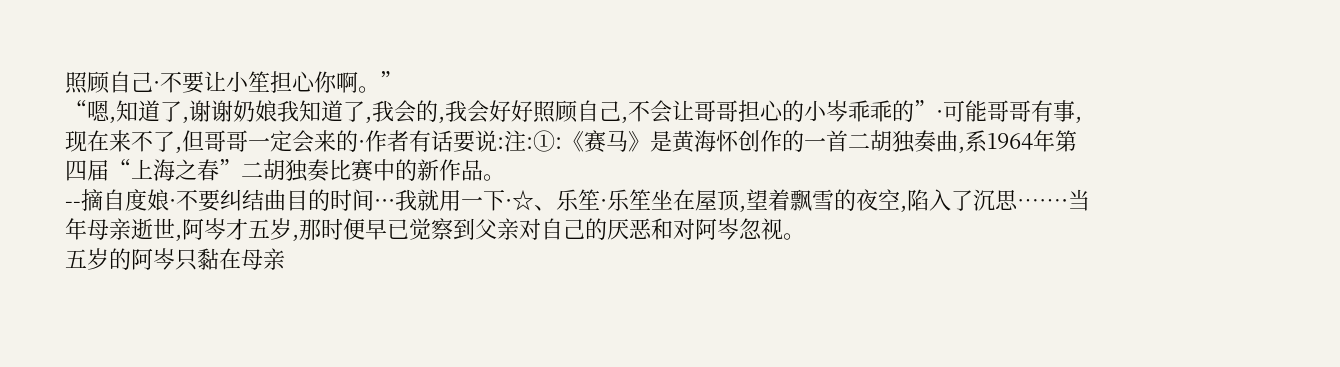照顾自己·不要让小笙担心你啊。”
“嗯,知道了,谢谢奶娘我知道了,我会的,我会好好照顾自己,不会让哥哥担心的小岑乖乖的”·可能哥哥有事,现在来不了,但哥哥一定会来的·作者有话要说:注:①:《赛马》是黄海怀创作的一首二胡独奏曲,系1964年第四届“上海之春”二胡独奏比赛中的新作品。
--摘自度娘·不要纠结曲目的时间···我就用一下·☆、乐笙·乐笙坐在屋顶,望着飘雪的夜空,陷入了沉思……·当年母亲逝世,阿岑才五岁,那时便早已觉察到父亲对自己的厌恶和对阿岑忽视。
五岁的阿岑只黏在母亲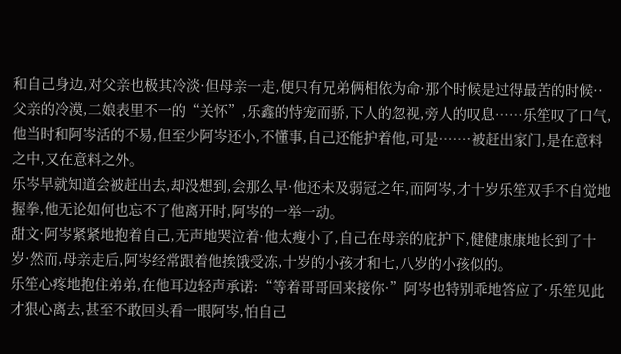和自己身边,对父亲也极其冷淡·但母亲一走,便只有兄弟俩相依为命·那个时候是过得最苦的时候··父亲的冷漠,二娘表里不一的“关怀”,乐鑫的恃宠而骄,下人的忽视,旁人的叹息……乐笙叹了口气,他当时和阿岑活的不易,但至少阿岑还小,不懂事,自己还能护着他,可是……·被赶出家门,是在意料之中,又在意料之外。
乐岑早就知道会被赶出去,却没想到,会那么早·他还未及弱冠之年,而阿岑,才十岁乐笙双手不自觉地握拳,他无论如何也忘不了他离开时,阿岑的一举一动。
甜文·阿岑紧紧地抱着自己,无声地哭泣着·他太瘦小了,自己在母亲的庇护下,健健康康地长到了十岁·然而,母亲走后,阿岑经常跟着他挨饿受冻,十岁的小孩才和七,八岁的小孩似的。
乐笙心疼地抱住弟弟,在他耳边轻声承诺:“等着哥哥回来接你·”阿岑也特别乖地答应了·乐笙见此才狠心离去,甚至不敢回头看一眼阿岑,怕自己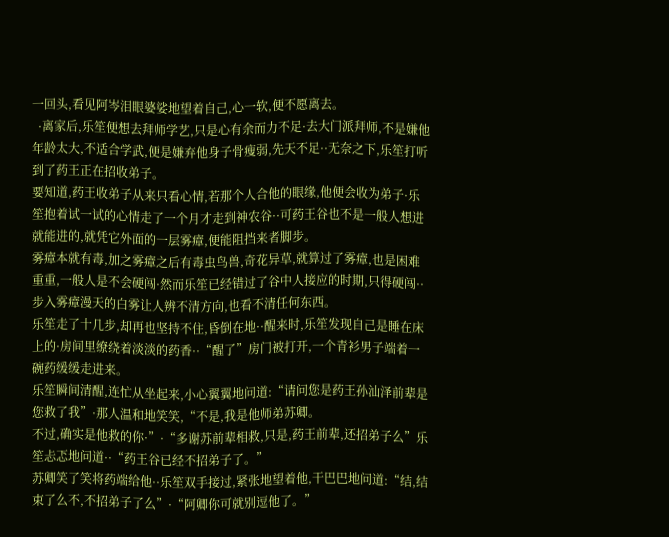一回头,看见阿岑泪眼婆娑地望着自己,心一软,便不愿离去。
  ·离家后,乐笙便想去拜师学艺,只是心有余而力不足·去大门派拜师,不是嫌他年龄太大,不适合学武,便是嫌弃他身子骨瘦弱,先天不足··无奈之下,乐笙打听到了药王正在招收弟子。
要知道,药王收弟子从来只看心情,若那个人合他的眼缘,他便会收为弟子·乐笙抱着试一试的心情走了一个月才走到神农谷··可药王谷也不是一般人想进就能进的,就凭它外面的一层雾瘴,便能阻挡来者脚步。
雾瘴本就有毒,加之雾瘴之后有毒虫鸟兽,奇花异草,就算过了雾瘴,也是困难重重,一般人是不会硬闯·然而乐笙已经错过了谷中人接应的时期,只得硬闯··步入雾瘴漫天的白雾让人辨不清方向,也看不清任何东西。
乐笙走了十几步,却再也坚持不住,昏倒在地··醒来时,乐笙发现自己是睡在床上的·房间里缭绕着淡淡的药香··“醒了”房门被打开,一个青衫男子端着一碗药缓缓走进来。
乐笙瞬间清醒,连忙从坐起来,小心翼翼地问道:“请问您是药王孙汕泽前辈是您救了我”·那人温和地笑笑,“不是,我是他师弟苏卿。
不过,确实是他救的你·”·“多谢苏前辈相救,只是,药王前辈,还招弟子么”乐笙忐忑地问道··“药王谷已经不招弟子了。”
苏卿笑了笑将药端给他··乐笙双手接过,紧张地望着他,干巴巴地问道:“结,结束了么不,不招弟子了么”·“阿卿你可就别逗他了。”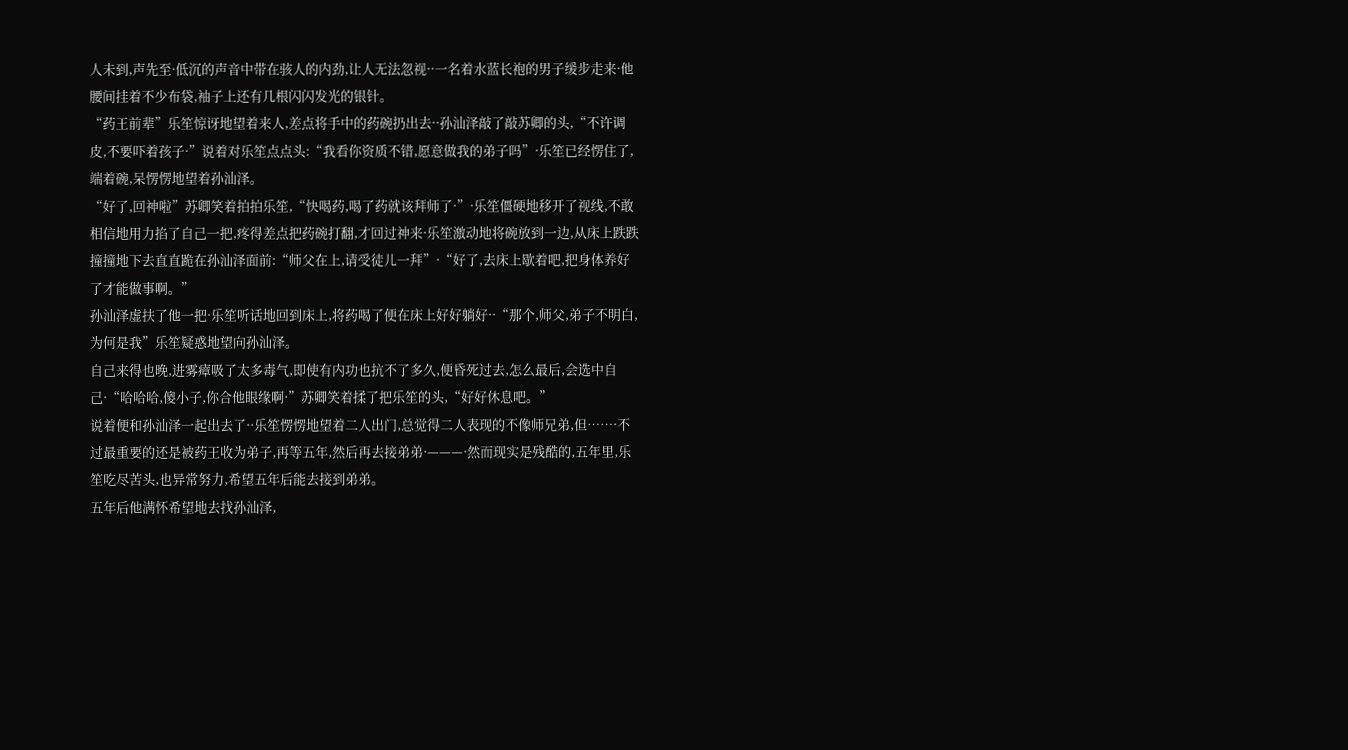人未到,声先至·低沉的声音中带在骇人的内劲,让人无法忽视··一名着水蓝长袍的男子缓步走来·他腰间挂着不少布袋,袖子上还有几根闪闪发光的银针。
“药王前辈”乐笙惊讶地望着来人,差点将手中的药碗扔出去··孙汕泽敲了敲苏卿的头,“不许调皮,不要吓着孩子·”说着对乐笙点点头:“我看你资质不错,愿意做我的弟子吗”·乐笙已经愣住了,端着碗,呆愣愣地望着孙汕泽。
“好了,回神啦”苏卿笑着拍拍乐笙,“快喝药,喝了药就该拜师了·”·乐笙僵硬地移开了视线,不敢相信地用力掐了自己一把,疼得差点把药碗打翻,才回过神来·乐笙激动地将碗放到一边,从床上跌跌撞撞地下去直直跪在孙汕泽面前:“师父在上,请受徒儿一拜”·“好了,去床上歇着吧,把身体养好了才能做事啊。”
孙汕泽虚扶了他一把·乐笙听话地回到床上,将药喝了便在床上好好躺好··“那个,师父,弟子不明白,为何是我”乐笙疑惑地望向孙汕泽。
自己来得也晚,进雾瘴吸了太多毒气,即使有内功也抗不了多久,便昏死过去,怎么最后,会选中自己·“哈哈哈,傻小子,你合他眼缘啊·”苏卿笑着揉了把乐笙的头,“好好休息吧。”
说着便和孙汕泽一起出去了··乐笙愣愣地望着二人出门,总觉得二人表现的不像师兄弟,但……·不过最重要的还是被药王收为弟子,再等五年,然后再去接弟弟·———·然而现实是残酷的,五年里,乐笙吃尽苦头,也异常努力,希望五年后能去接到弟弟。
五年后他满怀希望地去找孙汕泽,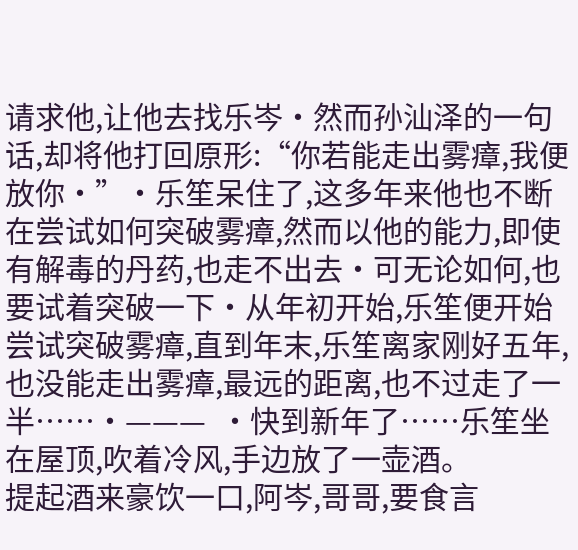请求他,让他去找乐岑·然而孙汕泽的一句话,却将他打回原形:“你若能走出雾瘴,我便放你·”·乐笙呆住了,这多年来他也不断在尝试如何突破雾瘴,然而以他的能力,即使有解毒的丹药,也走不出去·可无论如何,也要试着突破一下·从年初开始,乐笙便开始尝试突破雾瘴,直到年末,乐笙离家刚好五年,也没能走出雾瘴,最远的距离,也不过走了一半……·———  ·快到新年了……乐笙坐在屋顶,吹着冷风,手边放了一壶酒。
提起酒来豪饮一口,阿岑,哥哥,要食言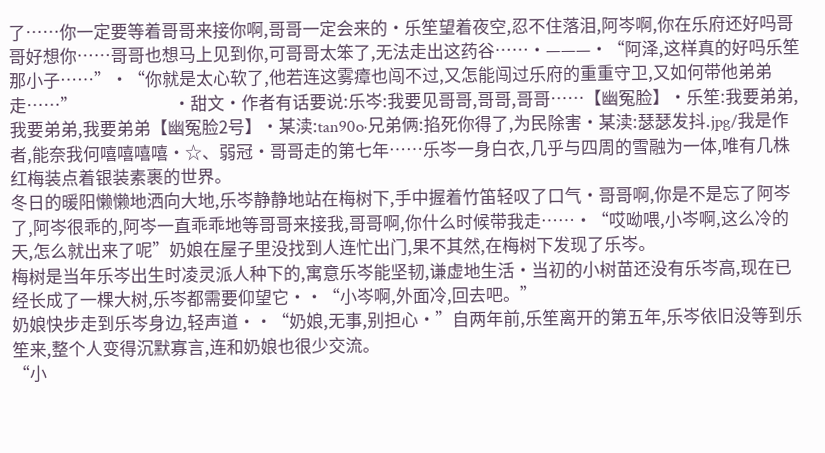了……你一定要等着哥哥来接你啊,哥哥一定会来的·乐笙望着夜空,忍不住落泪,阿岑啊,你在乐府还好吗哥哥好想你……哥哥也想马上见到你,可哥哥太笨了,无法走出这药谷……·———·“阿泽,这样真的好吗乐笙那小子……”·“你就是太心软了,他若连这雾瘴也闯不过,又怎能闯过乐府的重重守卫,又如何带他弟弟走……”                        ·甜文·作者有话要说:乐岑:我要见哥哥,哥哥,哥哥……【幽冤脸】·乐笙:我要弟弟,我要弟弟,我要弟弟【幽冤脸2号】·某渎:tan90o·兄弟俩:掐死你得了,为民除害·某渎:瑟瑟发抖.jpg/我是作者,能奈我何嘻嘻嘻嘻·☆、弱冠·哥哥走的第七年……乐岑一身白衣,几乎与四周的雪融为一体,唯有几株红梅装点着银装素裹的世界。
冬日的暖阳懒懒地洒向大地,乐岑静静地站在梅树下,手中握着竹笛轻叹了口气·哥哥啊,你是不是忘了阿岑了,阿岑很乖的,阿岑一直乖乖地等哥哥来接我,哥哥啊,你什么时候带我走……·“哎呦喂,小岑啊,这么冷的天,怎么就出来了呢”奶娘在屋子里没找到人连忙出门,果不其然,在梅树下发现了乐岑。
梅树是当年乐岑出生时凌灵派人种下的,寓意乐岑能坚韧,谦虚地生活·当初的小树苗还没有乐岑高,现在已经长成了一棵大树,乐岑都需要仰望它··“小岑啊,外面冷,回去吧。”
奶娘快步走到乐岑身边,轻声道··“奶娘,无事,别担心·”自两年前,乐笙离开的第五年,乐岑依旧没等到乐笙来,整个人变得沉默寡言,连和奶娘也很少交流。
“小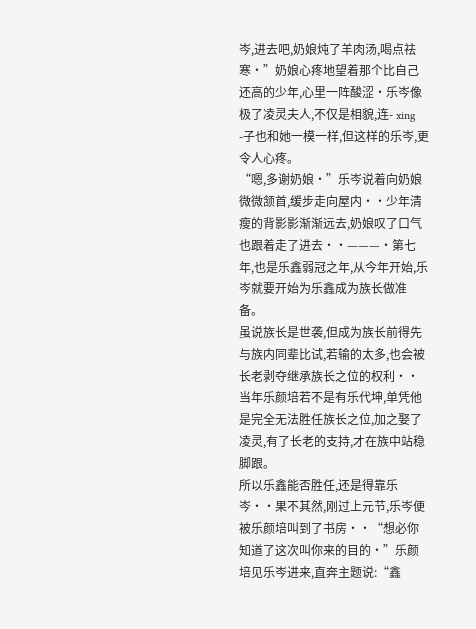岑,进去吧,奶娘炖了羊肉汤,喝点祛寒·”奶娘心疼地望着那个比自己还高的少年,心里一阵酸涩·乐岑像极了凌灵夫人,不仅是相貌,连- xing -子也和她一模一样,但这样的乐岑,更令人心疼。
“嗯,多谢奶娘·”乐岑说着向奶娘微微颔首,缓步走向屋内··少年清瘦的背影影渐渐远去,奶娘叹了口气也跟着走了进去··———·第七年,也是乐鑫弱冠之年,从今年开始,乐岑就要开始为乐鑫成为族长做准备。
虽说族长是世袭,但成为族长前得先与族内同辈比试,若输的太多,也会被长老剥夺继承族长之位的权利··当年乐颜培若不是有乐代坤,单凭他是完全无法胜任族长之位,加之娶了凌灵,有了长老的支持,才在族中站稳脚跟。
所以乐鑫能否胜任,还是得靠乐岑··果不其然,刚过上元节,乐岑便被乐颜培叫到了书房··“想必你知道了这次叫你来的目的·”乐颜培见乐岑进来,直奔主题说:“鑫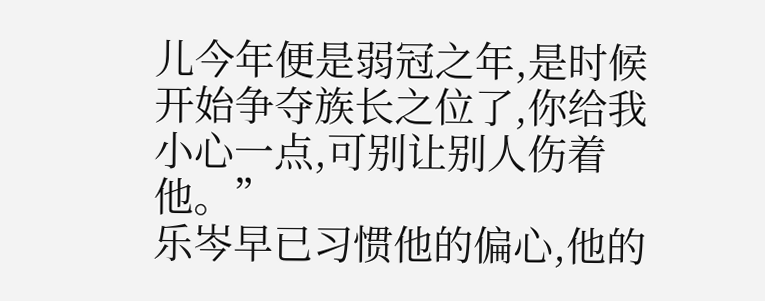儿今年便是弱冠之年,是时候开始争夺族长之位了,你给我小心一点,可别让别人伤着他。”
乐岑早已习惯他的偏心,他的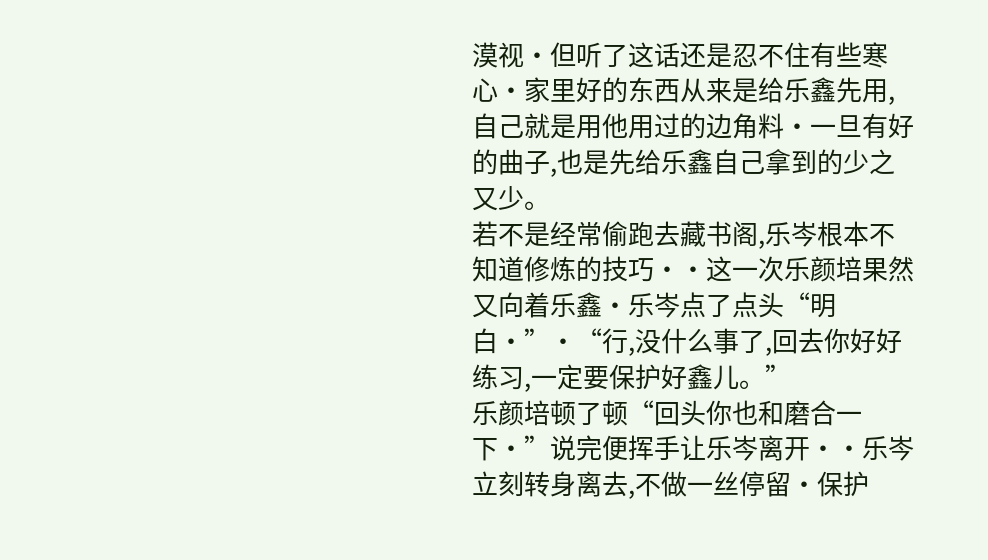漠视·但听了这话还是忍不住有些寒心·家里好的东西从来是给乐鑫先用,自己就是用他用过的边角料·一旦有好的曲子,也是先给乐鑫自己拿到的少之又少。
若不是经常偷跑去藏书阁,乐岑根本不知道修炼的技巧··这一次乐颜培果然又向着乐鑫·乐岑点了点头“明白·”·“行,没什么事了,回去你好好练习,一定要保护好鑫儿。”
乐颜培顿了顿“回头你也和磨合一下·”说完便挥手让乐岑离开··乐岑立刻转身离去,不做一丝停留·保护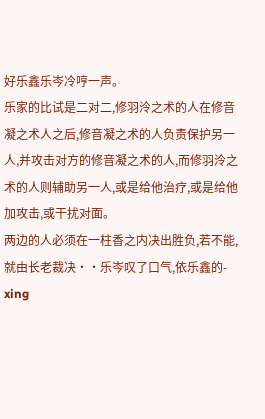好乐鑫乐岑冷哼一声。
乐家的比试是二对二,修羽泠之术的人在修音凝之术人之后,修音凝之术的人负责保护另一人,并攻击对方的修音凝之术的人,而修羽泠之术的人则辅助另一人,或是给他治疗,或是给他加攻击,或干扰对面。
两边的人必须在一柱香之内决出胜负,若不能,就由长老裁决··乐岑叹了口气,依乐鑫的- xing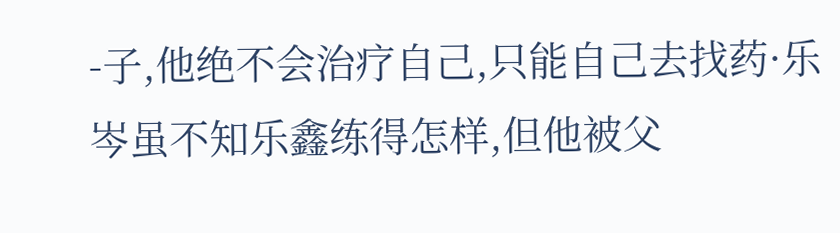-子,他绝不会治疗自己,只能自己去找药·乐岑虽不知乐鑫练得怎样,但他被父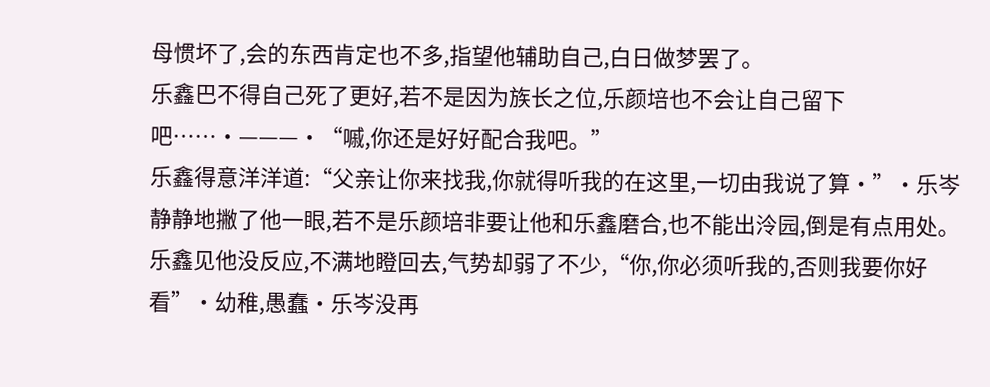母惯坏了,会的东西肯定也不多,指望他辅助自己,白日做梦罢了。
乐鑫巴不得自己死了更好,若不是因为族长之位,乐颜培也不会让自己留下吧……·———·“嘁,你还是好好配合我吧。”
乐鑫得意洋洋道:“父亲让你来找我,你就得听我的在这里,一切由我说了算·”·乐岑静静地撇了他一眼,若不是乐颜培非要让他和乐鑫磨合,也不能出泠园,倒是有点用处。
乐鑫见他没反应,不满地瞪回去,气势却弱了不少,“你,你必须听我的,否则我要你好看”·幼稚,愚蠢·乐岑没再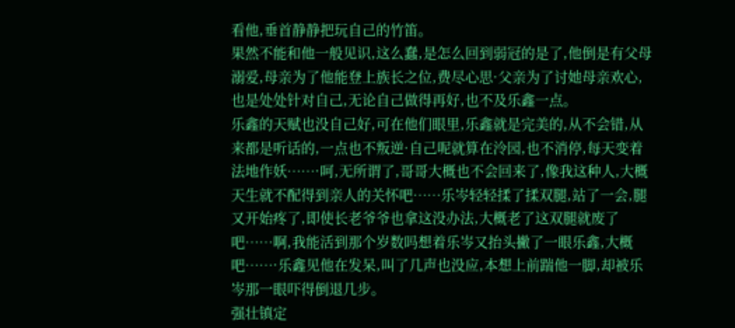看他,垂首静静把玩自己的竹笛。
果然不能和他一般见识,这么蠢,是怎么回到弱冠的是了,他倒是有父母溺爱,母亲为了他能登上族长之位,费尽心思·父亲为了讨她母亲欢心,也是处处针对自己,无论自己做得再好,也不及乐鑫一点。
乐鑫的天赋也没自己好,可在他们眼里,乐鑫就是完美的,从不会错,从来都是听话的,一点也不叛逆·自己呢就算在泠园,也不消停,每天变着法地作妖……·呵,无所谓了,哥哥大概也不会回来了,像我这种人,大概天生就不配得到亲人的关怀吧……乐岑轻轻揉了揉双腿,站了一会,腿又开始疼了,即使长老爷爷也拿这没办法,大概老了这双腿就废了吧……啊,我能活到那个岁数吗想着乐岑又抬头撇了一眼乐鑫,大概吧……·乐鑫见他在发呆,叫了几声也没应,本想上前踹他一脚,却被乐岑那一眼吓得倒退几步。
强壮镇定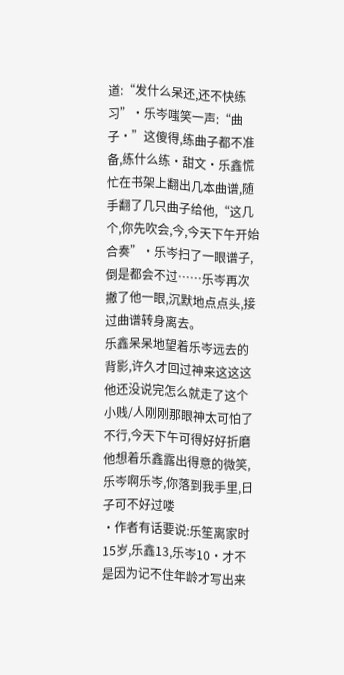道:“发什么呆还,还不快练习”·乐岑嗤笑一声:“曲子·”这傻得,练曲子都不准备,练什么练·甜文·乐鑫慌忙在书架上翻出几本曲谱,随手翻了几只曲子给他,“这几个,你先吹会,今,今天下午开始合奏”·乐岑扫了一眼谱子,倒是都会不过……乐岑再次撇了他一眼,沉默地点点头,接过曲谱转身离去。
乐鑫呆呆地望着乐岑远去的背影,许久才回过神来这这这他还没说完怎么就走了这个小贱/人刚刚那眼神太可怕了不行,今天下午可得好好折磨他想着乐鑫露出得意的微笑,乐岑啊乐岑,你落到我手里,日子可不好过喽                        ·作者有话要说:乐笙离家时15岁,乐鑫13,乐岑10·才不是因为记不住年龄才写出来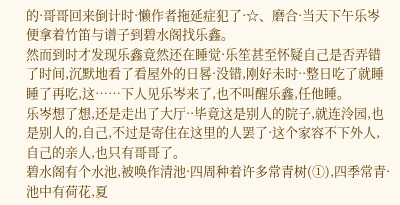的·哥哥回来倒计时·懒作者拖延症犯了·☆、磨合·当天下午乐岑便拿着竹笛与谱子到碧水阁找乐鑫。
然而到时才发现乐鑫竟然还在睡觉·乐笙甚至怀疑自己是否弄错了时间,沉默地看了看屋外的日晷·没错,刚好未时··整日吃了就睡睡了再吃,这……下人见乐岑来了,也不叫醒乐鑫,任他睡。
乐岑想了想,还是走出了大厅··毕竟这是别人的院子,就连泠园,也是别人的,自己,不过是寄住在这里的人罢了·这个家容不下外人,自己的亲人,也只有哥哥了。
碧水阁有个水池,被唤作清池·四周种着许多常青树(①),四季常青·池中有荷花,夏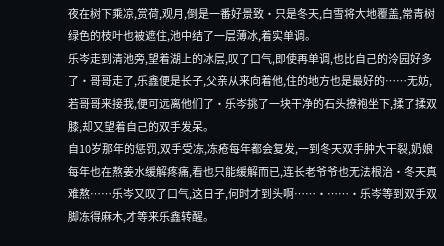夜在树下乘凉,赏荷,观月,倒是一番好景致·只是冬天,白雪将大地覆盖,常青树绿色的枝叶也被遮住,池中结了一层薄冰,着实单调。
乐岑走到清池旁,望着湖上的冰层,叹了口气,即使再单调,也比自己的泠园好多了·哥哥走了,乐鑫便是长子,父亲从来向着他,住的地方也是最好的……无妨,若哥哥来接我,便可远离他们了·乐岑挑了一块干净的石头撩袍坐下,揉了揉双膝,却又望着自己的双手发呆。
自10岁那年的惩罚,双手受冻,冻疮每年都会复发,一到冬天双手肿大干裂,奶娘每年也在熬姜水缓解疼痛,看也只能缓解而已,连长老爷爷也无法根治·冬天真难熬……乐岑又叹了口气,这日子,何时才到头啊……·……·乐岑等到双手双脚冻得麻木,才等来乐鑫转醒。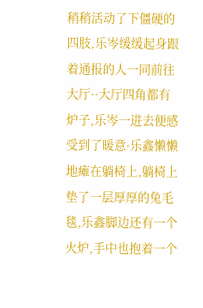稍稍活动了下僵硬的四肢,乐岑缓缓起身跟着通报的人一同前往大厅··大厅四角都有炉子,乐岑一进去便感受到了暖意·乐鑫懒懒地瘫在躺椅上,躺椅上垫了一层厚厚的兔毛毯,乐鑫脚边还有一个火炉,手中也抱着一个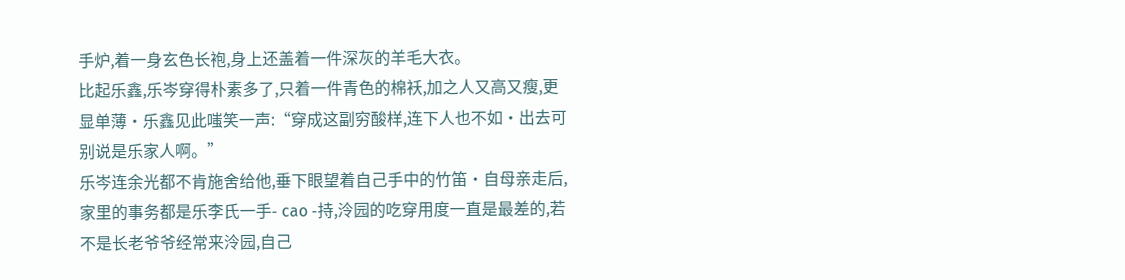手炉,着一身玄色长袍,身上还盖着一件深灰的羊毛大衣。
比起乐鑫,乐岑穿得朴素多了,只着一件青色的棉袄,加之人又高又瘦,更显单薄·乐鑫见此嗤笑一声:“穿成这副穷酸样,连下人也不如·出去可别说是乐家人啊。”
乐岑连余光都不肯施舍给他,垂下眼望着自己手中的竹笛·自母亲走后,家里的事务都是乐李氏一手- cao -持,泠园的吃穿用度一直是最差的,若不是长老爷爷经常来泠园,自己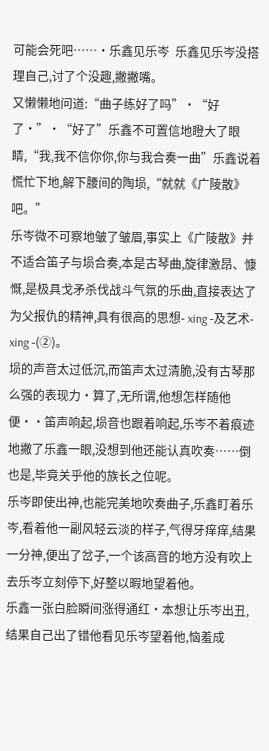可能会死吧……·乐鑫见乐岑  乐鑫见乐岑没搭理自己,讨了个没趣,撇撇嘴。
又懒懒地问道:“曲子练好了吗”·“好了·”·“好了”乐鑫不可置信地瞪大了眼睛,“我,我不信你你,你与我合奏一曲”乐鑫说着慌忙下地,解下腰间的陶埙,“就就《广陵散》吧。”
乐岑微不可察地皱了皱眉,事实上《广陵散》并不适合笛子与埙合奏,本是古琴曲,旋律激昂、慷慨,是极具戈矛杀伐战斗气氛的乐曲,直接表达了为父报仇的精神,具有很高的思想- xing -及艺术- xing -(②)。
埙的声音太过低沉,而笛声太过清脆,没有古琴那么强的表现力·算了,无所谓,他想怎样随他便··笛声响起,埙音也跟着响起,乐岑不着痕迹地撇了乐鑫一眼,没想到他还能认真吹奏……倒也是,毕竟关乎他的族长之位呢。
乐岑即使出神,也能完美地吹奏曲子,乐鑫盯着乐岑,看着他一副风轻云淡的样子,气得牙痒痒,结果一分神,便出了岔子,一个该高音的地方没有吹上去乐岑立刻停下,好整以暇地望着他。
乐鑫一张白脸瞬间涨得通红·本想让乐岑出丑,结果自己出了错他看见乐岑望着他,恼羞成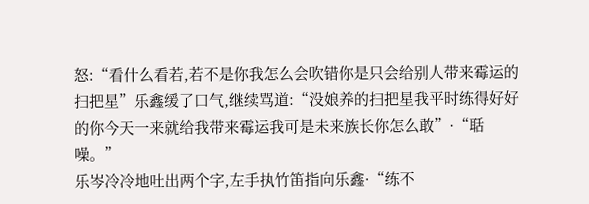怒:“看什么看若,若不是你我怎么会吹错你是只会给别人带来霉运的扫把星”乐鑫缓了口气,继续骂道:“没娘养的扫把星我平时练得好好的你今天一来就给我带来霉运我可是未来族长你怎么敢”·“聒噪。”
乐岑冷冷地吐出两个字,左手执竹笛指向乐鑫·“练不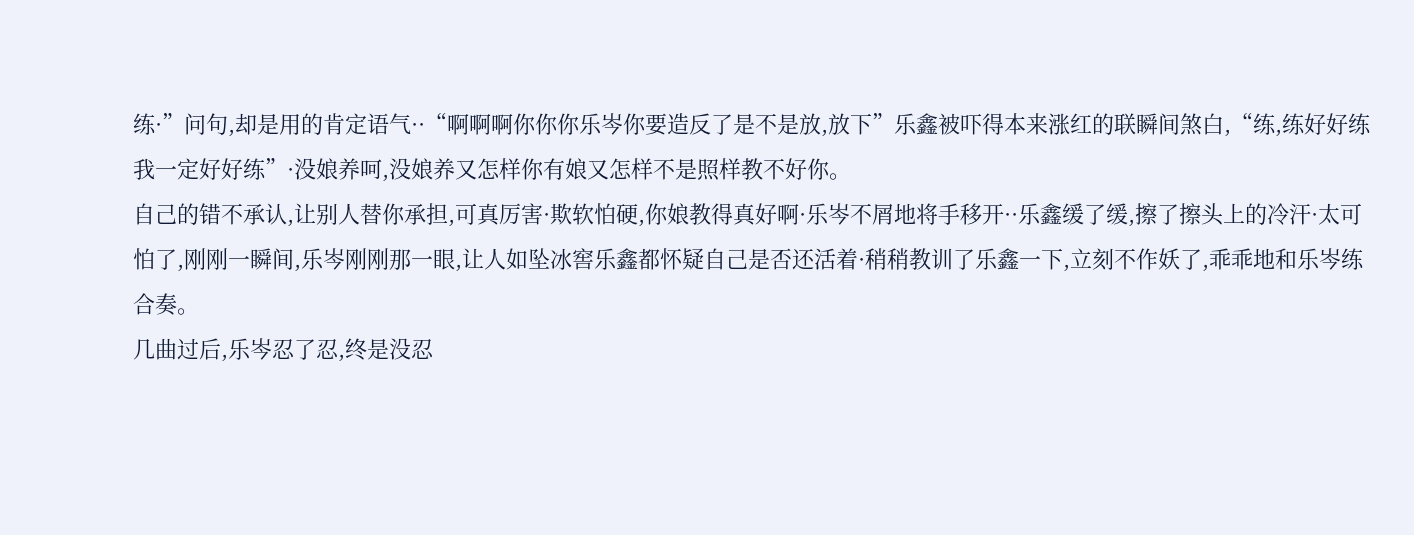练·”问句,却是用的肯定语气··“啊啊啊你你你乐岑你要造反了是不是放,放下”乐鑫被吓得本来涨红的联瞬间煞白,“练,练好好练我一定好好练”·没娘养呵,没娘养又怎样你有娘又怎样不是照样教不好你。
自己的错不承认,让别人替你承担,可真厉害·欺软怕硬,你娘教得真好啊·乐岑不屑地将手移开··乐鑫缓了缓,擦了擦头上的冷汗·太可怕了,刚刚一瞬间,乐岑刚刚那一眼,让人如坠冰窖乐鑫都怀疑自己是否还活着·稍稍教训了乐鑫一下,立刻不作妖了,乖乖地和乐岑练合奏。
几曲过后,乐岑忍了忍,终是没忍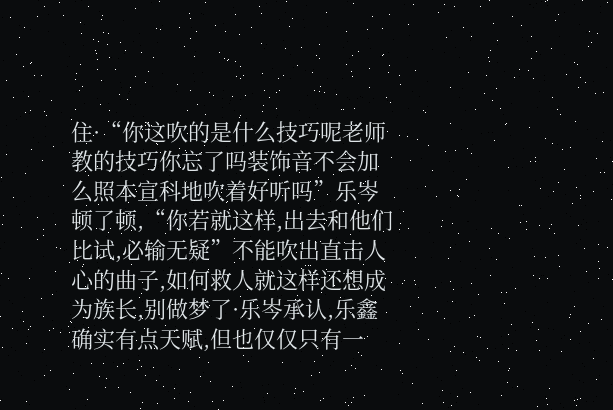住·“你这吹的是什么技巧呢老师教的技巧你忘了吗装饰音不会加么照本宣科地吹着好听吗”乐岑顿了顿,“你若就这样,出去和他们比试,必输无疑”不能吹出直击人心的曲子,如何救人就这样还想成为族长,别做梦了·乐岑承认,乐鑫确实有点天赋,但也仅仅只有一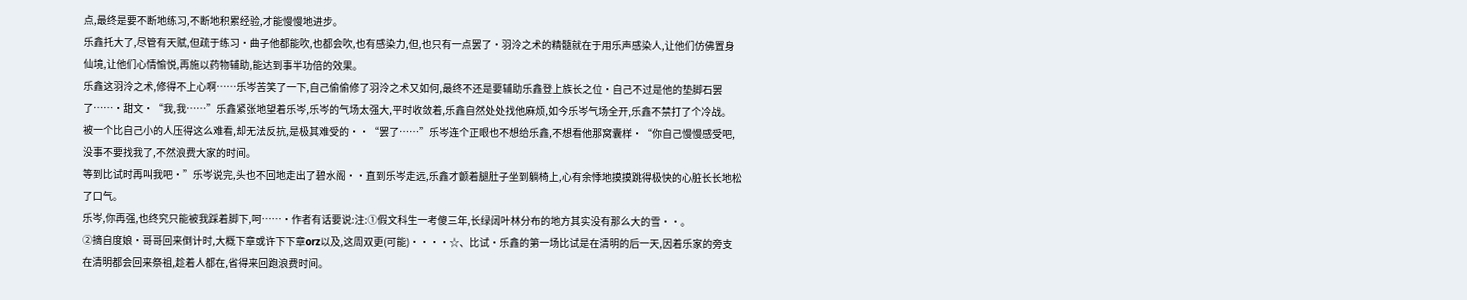点,最终是要不断地练习,不断地积累经验,才能慢慢地进步。
乐鑫托大了,尽管有天赋,但疏于练习·曲子他都能吹,也都会吹,也有感染力,但,也只有一点罢了·羽泠之术的精髓就在于用乐声感染人,让他们仿佛置身仙境,让他们心情愉悦,再施以药物辅助,能达到事半功倍的效果。
乐鑫这羽泠之术,修得不上心啊……乐岑苦笑了一下,自己偷偷修了羽泠之术又如何,最终不还是要辅助乐鑫登上族长之位·自己不过是他的垫脚石罢了……·甜文·“我,我……”乐鑫紧张地望着乐岑,乐岑的气场太强大,平时收敛着,乐鑫自然处处找他麻烦,如今乐岑气场全开,乐鑫不禁打了个冷战。
被一个比自己小的人压得这么难看,却无法反抗,是极其难受的··“罢了……”乐岑连个正眼也不想给乐鑫,不想看他那窝囊样·“你自己慢慢感受吧,没事不要找我了,不然浪费大家的时间。
等到比试时再叫我吧·”乐岑说完,头也不回地走出了碧水阁··直到乐岑走远,乐鑫才颤着腿肚子坐到躺椅上,心有余悸地摸摸跳得极快的心脏长长地松了口气。
乐岑,你再强,也终究只能被我踩着脚下,呵……·作者有话要说:注:①假文科生一考傻三年,长绿阔叶林分布的地方其实没有那么大的雪··。
②摘自度娘·哥哥回来倒计时,大概下章或许下下章orz以及,这周双更(可能)····☆、比试·乐鑫的第一场比试是在清明的后一天,因着乐家的旁支在清明都会回来祭祖,趁着人都在,省得来回跑浪费时间。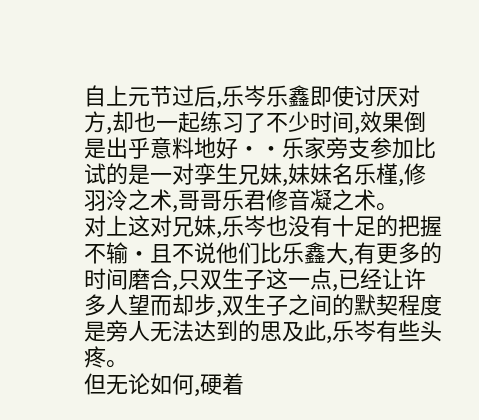自上元节过后,乐岑乐鑫即使讨厌对方,却也一起练习了不少时间,效果倒是出乎意料地好··乐家旁支参加比试的是一对孪生兄妹,妹妹名乐槿,修羽泠之术,哥哥乐君修音凝之术。
对上这对兄妹,乐岑也没有十足的把握不输·且不说他们比乐鑫大,有更多的时间磨合,只双生子这一点,已经让许多人望而却步,双生子之间的默契程度是旁人无法达到的思及此,乐岑有些头疼。
但无论如何,硬着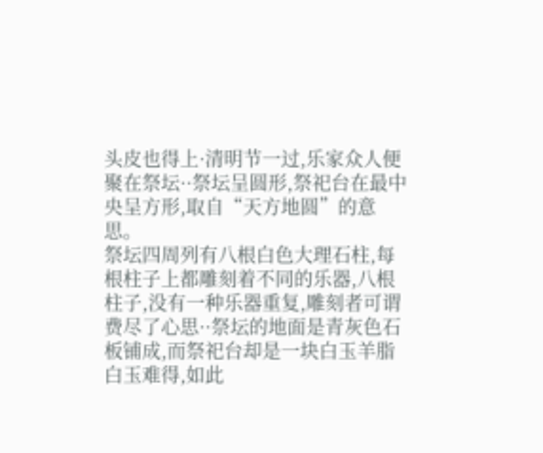头皮也得上·清明节一过,乐家众人便聚在祭坛··祭坛呈圆形,祭祀台在最中央呈方形,取自“天方地圆”的意思。
祭坛四周列有八根白色大理石柱,每根柱子上都雕刻着不同的乐器,八根柱子,没有一种乐器重复,雕刻者可谓费尽了心思··祭坛的地面是青灰色石板铺成,而祭祀台却是一块白玉羊脂白玉难得,如此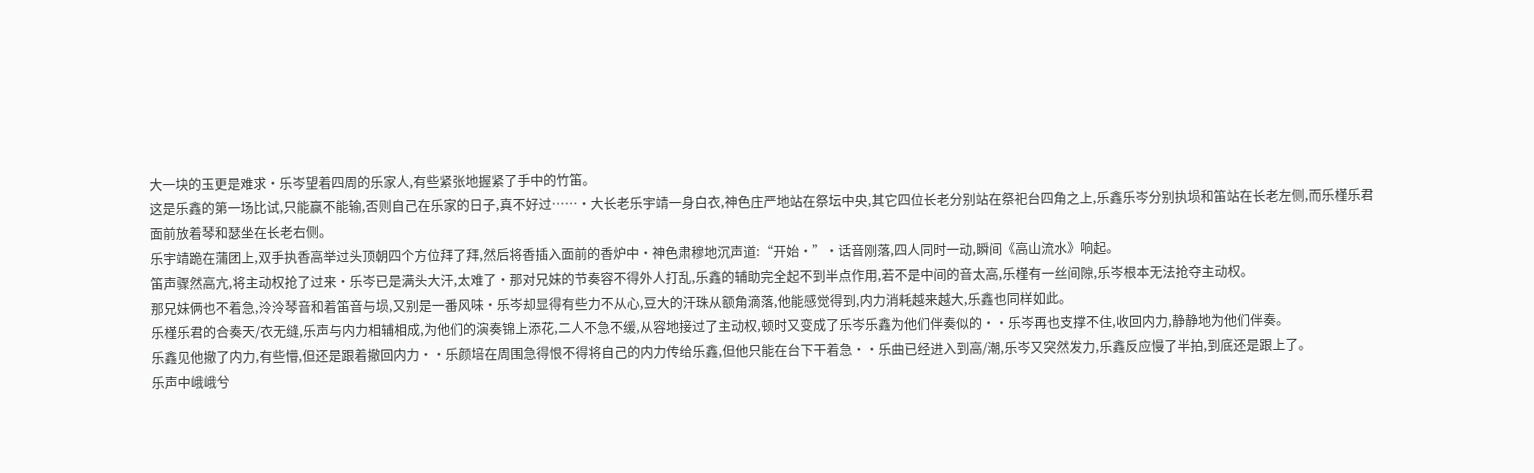大一块的玉更是难求·乐岑望着四周的乐家人,有些紧张地握紧了手中的竹笛。
这是乐鑫的第一场比试,只能赢不能输,否则自己在乐家的日子,真不好过……·大长老乐宇靖一身白衣,神色庄严地站在祭坛中央,其它四位长老分别站在祭祀台四角之上,乐鑫乐岑分别执埙和笛站在长老左侧,而乐槿乐君面前放着琴和瑟坐在长老右侧。
乐宇靖跪在蒲团上,双手执香高举过头顶朝四个方位拜了拜,然后将香插入面前的香炉中·神色肃穆地沉声道:“开始·”·话音刚落,四人同时一动,瞬间《高山流水》响起。
笛声骤然高亢,将主动权抢了过来·乐岑已是满头大汗,太难了·那对兄妹的节奏容不得外人打乱,乐鑫的辅助完全起不到半点作用,若不是中间的音太高,乐槿有一丝间隙,乐岑根本无法抢夺主动权。
那兄妹俩也不着急,泠泠琴音和着笛音与埙,又别是一番风味·乐岑却显得有些力不从心,豆大的汗珠从额角滴落,他能感觉得到,内力消耗越来越大,乐鑫也同样如此。
乐槿乐君的合奏天/衣无缝,乐声与内力相辅相成,为他们的演奏锦上添花,二人不急不缓,从容地接过了主动权,顿时又变成了乐岑乐鑫为他们伴奏似的··乐岑再也支撑不住,收回内力,静静地为他们伴奏。
乐鑫见他撤了内力,有些懵,但还是跟着撤回内力··乐颜培在周围急得恨不得将自己的内力传给乐鑫,但他只能在台下干着急··乐曲已经进入到高/潮,乐岑又突然发力,乐鑫反应慢了半拍,到底还是跟上了。
乐声中峨峨兮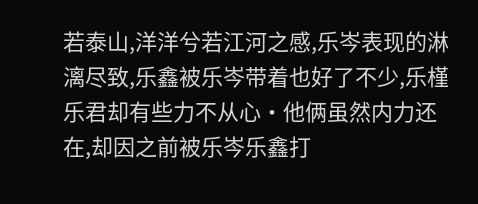若泰山,洋洋兮若江河之感,乐岑表现的淋漓尽致,乐鑫被乐岑带着也好了不少,乐槿乐君却有些力不从心·他俩虽然内力还在,却因之前被乐岑乐鑫打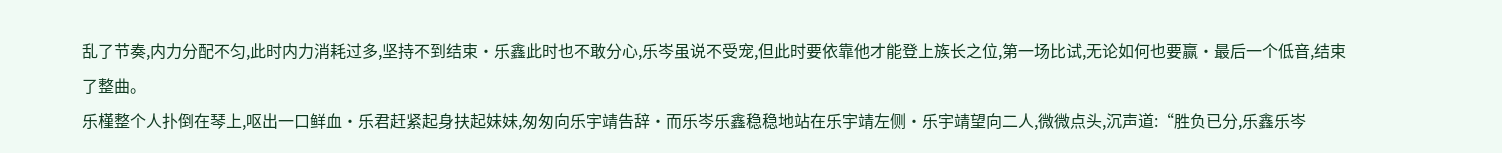乱了节奏,内力分配不匀,此时内力消耗过多,坚持不到结束·乐鑫此时也不敢分心,乐岑虽说不受宠,但此时要依靠他才能登上族长之位,第一场比试,无论如何也要赢·最后一个低音,结束了整曲。
乐槿整个人扑倒在琴上,呕出一口鲜血·乐君赶紧起身扶起妹妹,匆匆向乐宇靖告辞·而乐岑乐鑫稳稳地站在乐宇靖左侧·乐宇靖望向二人,微微点头,沉声道:“胜负已分,乐鑫乐岑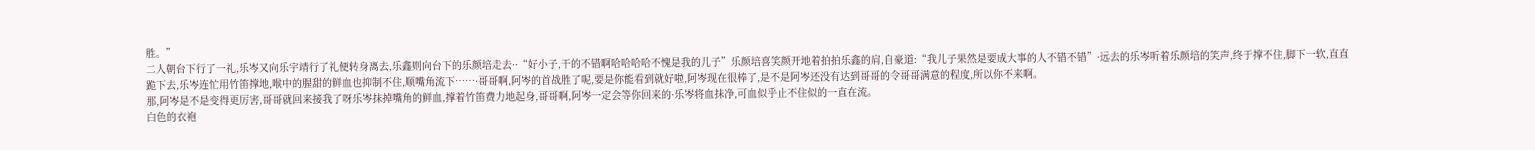胜。”
二人朝台下行了一礼,乐岑又向乐宇靖行了礼便转身离去,乐鑫则向台下的乐颜培走去··“好小子,干的不错啊哈哈哈哈不愧是我的儿子”乐颜培喜笑颜开地着拍拍乐鑫的肩,自豪道:“我儿子果然是要成大事的人不错不错”·远去的乐岑听着乐颜培的笑声,终于撑不住,脚下一软,直直跪下去,乐岑连忙用竹笛撑地,喉中的腥甜的鲜血也抑制不住,顺嘴角流下……·哥哥啊,阿岑的首战胜了呢,要是你能看到就好啦,阿岑现在很棒了,是不是阿岑还没有达到哥哥的令哥哥满意的程度,所以你不来啊。
那,阿岑是不是变得更厉害,哥哥就回来接我了呀乐岑抹掉嘴角的鲜血,撑着竹笛费力地起身,哥哥啊,阿岑一定会等你回来的·乐岑将血抹净,可血似乎止不住似的一直在流。
白色的衣袍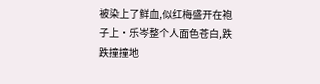被染上了鲜血,似红梅盛开在袍子上·乐岑整个人面色苍白,跌跌撞撞地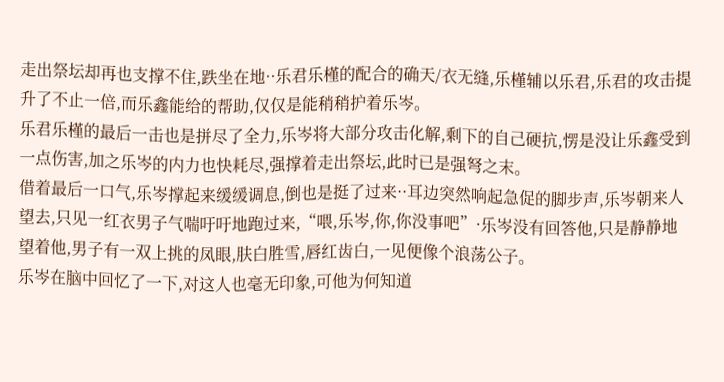走出祭坛却再也支撑不住,跌坐在地··乐君乐槿的配合的确天/衣无缝,乐槿辅以乐君,乐君的攻击提升了不止一倍,而乐鑫能给的帮助,仅仅是能稍稍护着乐岑。
乐君乐槿的最后一击也是拼尽了全力,乐岑将大部分攻击化解,剩下的自己硬抗,愣是没让乐鑫受到一点伤害,加之乐岑的内力也快耗尽,强撑着走出祭坛,此时已是强弩之末。
借着最后一口气,乐岑撑起来缓缓调息,倒也是挺了过来··耳边突然响起急促的脚步声,乐岑朝来人望去,只见一红衣男子气喘吁吁地跑过来,“喂,乐岑,你,你没事吧”·乐岑没有回答他,只是静静地望着他,男子有一双上挑的凤眼,肤白胜雪,唇红齿白,一见便像个浪荡公子。
乐岑在脑中回忆了一下,对这人也毫无印象,可他为何知道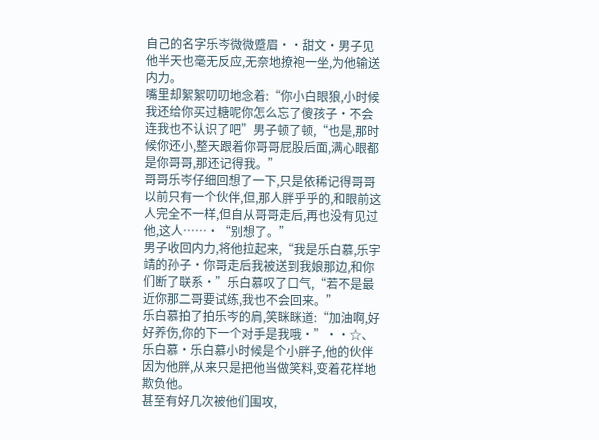自己的名字乐岑微微蹙眉··甜文·男子见他半天也毫无反应,无奈地撩袍一坐,为他输送内力。
嘴里却絮絮叨叨地念着:“你小白眼狼,小时候我还给你买过糖呢你怎么忘了傻孩子·不会连我也不认识了吧”男子顿了顿,“也是,那时候你还小,整天跟着你哥哥屁股后面,满心眼都是你哥哥,那还记得我。”
哥哥乐岑仔细回想了一下,只是依稀记得哥哥以前只有一个伙伴,但,那人胖乎乎的,和眼前这人完全不一样,但自从哥哥走后,再也没有见过他,这人……·“别想了。”
男子收回内力,将他拉起来,“我是乐白慕,乐宇靖的孙子·你哥走后我被送到我娘那边,和你们断了联系·”乐白慕叹了口气,“若不是最近你那二哥要试练,我也不会回来。”
乐白慕拍了拍乐岑的肩,笑眯眯道:“加油啊,好好养伤,你的下一个对手是我哦·”··☆、乐白慕·乐白慕小时候是个小胖子,他的伙伴因为他胖,从来只是把他当做笑料,变着花样地欺负他。
甚至有好几次被他们围攻,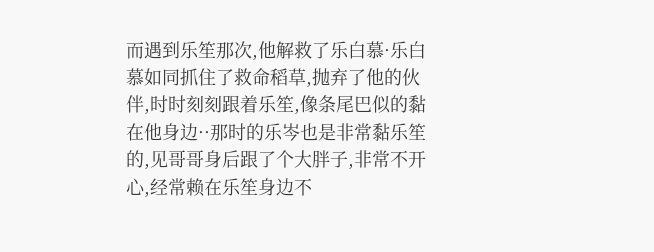而遇到乐笙那次,他解救了乐白慕·乐白慕如同抓住了救命稻草,抛弃了他的伙伴,时时刻刻跟着乐笙,像条尾巴似的黏在他身边··那时的乐岑也是非常黏乐笙的,见哥哥身后跟了个大胖子,非常不开心,经常赖在乐笙身边不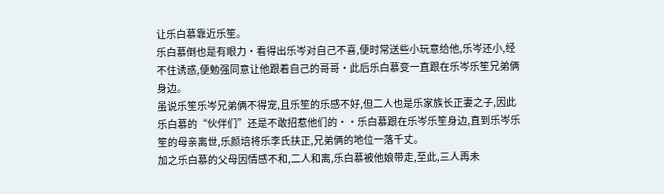让乐白慕靠近乐笙。
乐白慕倒也是有眼力·看得出乐岑对自己不喜,便时常送些小玩意给他,乐岑还小,经不住诱惑,便勉强同意让他跟着自己的哥哥·此后乐白慕变一直跟在乐岑乐笙兄弟俩身边。
虽说乐笙乐岑兄弟俩不得宠,且乐笙的乐感不好,但二人也是乐家族长正妻之子,因此乐白慕的“伙伴们”还是不敢招惹他们的··乐白慕跟在乐岑乐笙身边,直到乐岑乐笙的母亲离世,乐颜培将乐李氏扶正,兄弟俩的地位一落千丈。
加之乐白慕的父母因情感不和,二人和离,乐白慕被他娘带走,至此,三人再未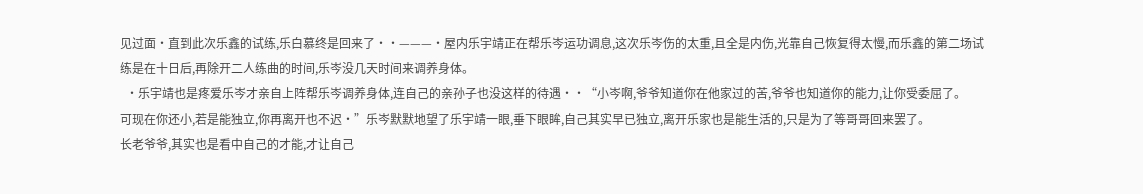见过面·直到此次乐鑫的试练,乐白慕终是回来了··———·屋内乐宇靖正在帮乐岑运功调息,这次乐岑伤的太重,且全是内伤,光靠自己恢复得太慢,而乐鑫的第二场试练是在十日后,再除开二人练曲的时间,乐岑没几天时间来调养身体。
  ·乐宇靖也是疼爱乐岑才亲自上阵帮乐岑调养身体,连自己的亲孙子也没这样的待遇··“小岑啊,爷爷知道你在他家过的苦,爷爷也知道你的能力,让你受委屈了。
可现在你还小,若是能独立,你再离开也不迟·”乐岑默默地望了乐宇靖一眼,垂下眼眸,自己其实早已独立,离开乐家也是能生活的,只是为了等哥哥回来罢了。
长老爷爷,其实也是看中自己的才能,才让自己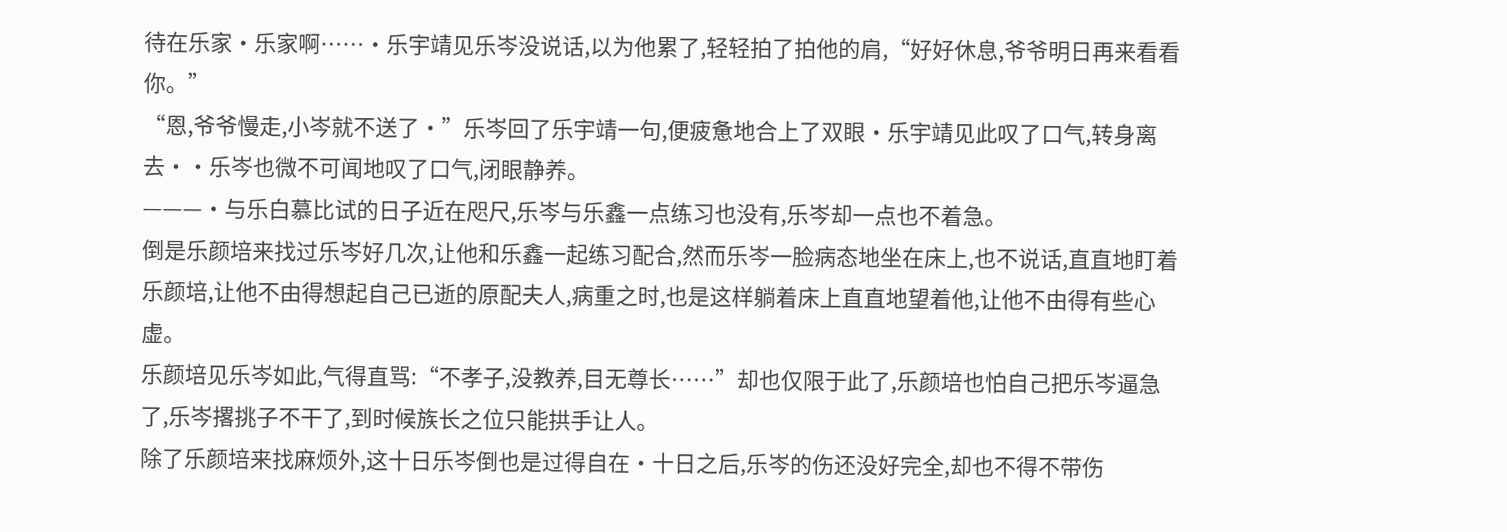待在乐家·乐家啊……·乐宇靖见乐岑没说话,以为他累了,轻轻拍了拍他的肩,“好好休息,爷爷明日再来看看你。”
“恩,爷爷慢走,小岑就不送了·”乐岑回了乐宇靖一句,便疲惫地合上了双眼·乐宇靖见此叹了口气,转身离去··乐岑也微不可闻地叹了口气,闭眼静养。
———·与乐白慕比试的日子近在咫尺,乐岑与乐鑫一点练习也没有,乐岑却一点也不着急。
倒是乐颜培来找过乐岑好几次,让他和乐鑫一起练习配合,然而乐岑一脸病态地坐在床上,也不说话,直直地盯着乐颜培,让他不由得想起自己已逝的原配夫人,病重之时,也是这样躺着床上直直地望着他,让他不由得有些心虚。
乐颜培见乐岑如此,气得直骂:“不孝子,没教养,目无尊长……”却也仅限于此了,乐颜培也怕自己把乐岑逼急了,乐岑撂挑子不干了,到时候族长之位只能拱手让人。
除了乐颜培来找麻烦外,这十日乐岑倒也是过得自在·十日之后,乐岑的伤还没好完全,却也不得不带伤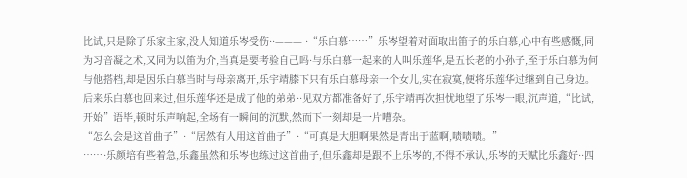比试,只是除了乐家主家,没人知道乐岑受伤··——— ·“乐白慕……”乐岑望着对面取出笛子的乐白慕,心中有些感慨,同为习音凝之术,又同为以笛为介,当真是要考验自己吗·与乐白慕一起来的人叫乐莲华,是五长老的小孙子,至于乐白慕为何与他搭档,却是因乐白慕当时与母亲离开,乐宇靖膝下只有乐白慕母亲一个女儿,实在寂寞,便将乐莲华过继到自己身边。
后来乐白慕也回来过,但乐莲华还是成了他的弟弟··见双方都准备好了,乐宇靖再次担忧地望了乐岑一眼,沉声道,“比试,开始”语毕,顿时乐声响起,全场有一瞬间的沉默,然而下一刻却是一片嘈杂。
“怎么会是这首曲子”·“居然有人用这首曲子”·“可真是大胆啊果然是青出于蓝啊,啧啧啧。”
……·乐颜培有些着急,乐鑫虽然和乐岑也练过这首曲子,但乐鑫却是跟不上乐岑的,不得不承认,乐岑的天赋比乐鑫好··四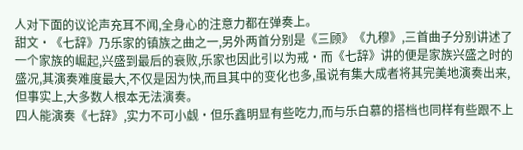人对下面的议论声充耳不闻,全身心的注意力都在弹奏上。
甜文·《七辞》乃乐家的镇族之曲之一,另外两首分别是《三顾》《九穆》,三首曲子分别讲述了一个家族的崛起,兴盛到最后的衰败,乐家也因此引以为戒·而《七辞》讲的便是家族兴盛之时的盛况,其演奏难度最大,不仅是因为快,而且其中的变化也多,虽说有集大成者将其完美地演奏出来,但事实上,大多数人根本无法演奏。
四人能演奏《七辞》,实力不可小觑·但乐鑫明显有些吃力,而与乐白慕的搭档也同样有些跟不上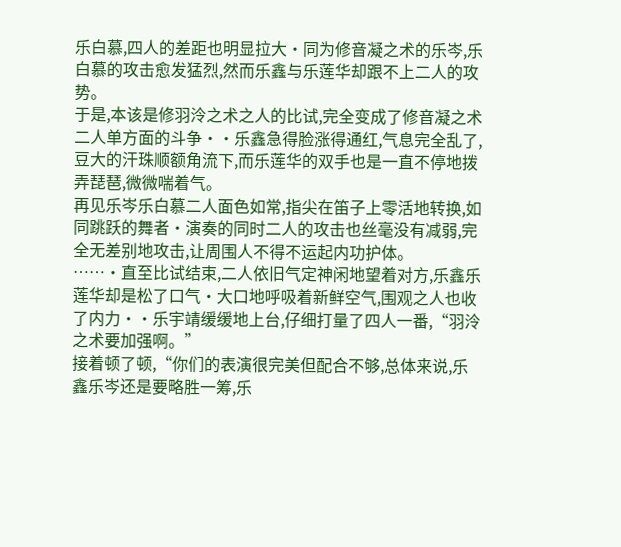乐白慕,四人的差距也明显拉大·同为修音凝之术的乐岑,乐白慕的攻击愈发猛烈,然而乐鑫与乐莲华却跟不上二人的攻势。
于是,本该是修羽泠之术之人的比试,完全变成了修音凝之术二人单方面的斗争··乐鑫急得脸涨得通红,气息完全乱了,豆大的汗珠顺额角流下,而乐莲华的双手也是一直不停地拨弄琵琶,微微喘着气。
再见乐岑乐白慕二人面色如常,指尖在笛子上零活地转换,如同跳跃的舞者·演奏的同时二人的攻击也丝毫没有减弱,完全无差别地攻击,让周围人不得不运起内功护体。
……·直至比试结束,二人依旧气定神闲地望着对方,乐鑫乐莲华却是松了口气·大口地呼吸着新鲜空气,围观之人也收了内力··乐宇靖缓缓地上台,仔细打量了四人一番,“羽泠之术要加强啊。”
接着顿了顿,“你们的表演很完美但配合不够,总体来说,乐鑫乐岑还是要略胜一筹,乐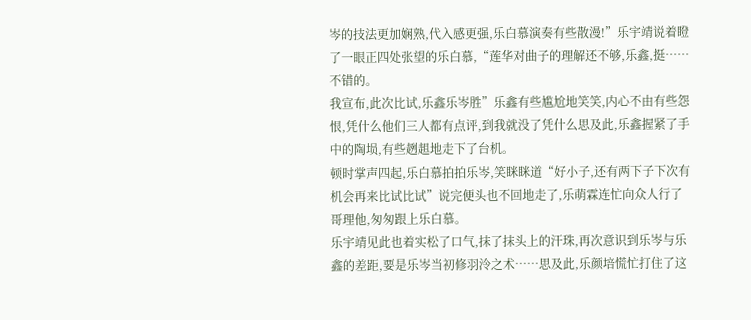岑的技法更加娴熟,代入感更强,乐白慕演奏有些散漫!”乐宇靖说着瞪了一眼正四处张望的乐白慕,“莲华对曲子的理解还不够,乐鑫,挺……不错的。
我宣布,此次比试,乐鑫乐岑胜”乐鑫有些尴尬地笑笑,内心不由有些怨恨,凭什么他们三人都有点评,到我就没了凭什么思及此,乐鑫握紧了手中的陶埙,有些趔趄地走下了台机。
顿时掌声四起,乐白慕拍拍乐岑,笑眯眯道“好小子,还有两下子下次有机会再来比试比试”说完便头也不回地走了,乐萌霖连忙向众人行了哥理他,匆匆跟上乐白慕。
乐宇靖见此也着实松了口气,抹了抹头上的汗珠,再次意识到乐岑与乐鑫的差距,要是乐岑当初修羽泠之术……思及此,乐颜培慌忙打住了这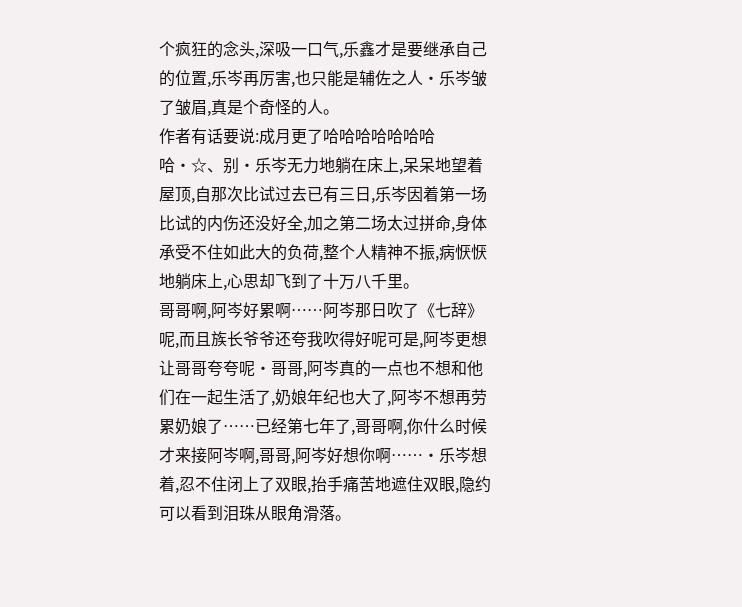个疯狂的念头,深吸一口气,乐鑫才是要继承自己的位置,乐岑再厉害,也只能是辅佐之人·乐岑皱了皱眉,真是个奇怪的人。
作者有话要说:成月更了哈哈哈哈哈哈哈哈·☆、别·乐岑无力地躺在床上,呆呆地望着屋顶,自那次比试过去已有三日,乐岑因着第一场比试的内伤还没好全,加之第二场太过拼命,身体承受不住如此大的负荷,整个人精神不振,病恹恹地躺床上,心思却飞到了十万八千里。
哥哥啊,阿岑好累啊……阿岑那日吹了《七辞》呢,而且族长爷爷还夸我吹得好呢可是,阿岑更想让哥哥夸夸呢·哥哥,阿岑真的一点也不想和他们在一起生活了,奶娘年纪也大了,阿岑不想再劳累奶娘了……已经第七年了,哥哥啊,你什么时候才来接阿岑啊,哥哥,阿岑好想你啊……·乐岑想着,忍不住闭上了双眼,抬手痛苦地遮住双眼,隐约可以看到泪珠从眼角滑落。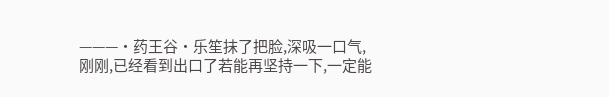———·药王谷·乐笙抹了把脸,深吸一口气,刚刚,已经看到出口了若能再坚持一下,一定能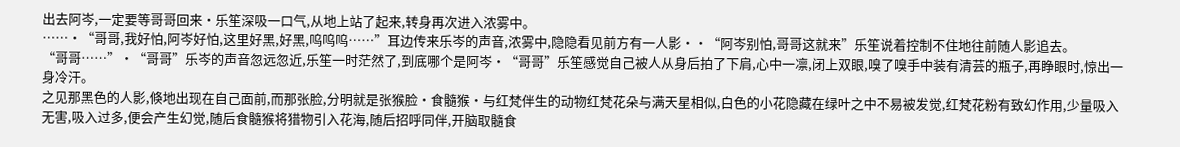出去阿岑,一定要等哥哥回来·乐笙深吸一口气,从地上站了起来,转身再次进入浓雾中。
……·“哥哥,我好怕,阿岑好怕,这里好黑,好黑,呜呜呜……”耳边传来乐岑的声音,浓雾中,隐隐看见前方有一人影··“阿岑别怕,哥哥这就来”乐笙说着控制不住地往前随人影追去。
“哥哥……”·“哥哥”乐岑的声音忽远忽近,乐笙一时茫然了,到底哪个是阿岑·“哥哥”乐笙感觉自己被人从身后拍了下肩,心中一凛,闭上双眼,嗅了嗅手中装有清芸的瓶子,再睁眼时,惊出一身冷汗。
之见那黑色的人影,倏地出现在自己面前,而那张脸,分明就是张猴脸·食髓猴·与红梵伴生的动物红梵花朵与满天星相似,白色的小花隐藏在绿叶之中不易被发觉,红梵花粉有致幻作用,少量吸入无害,吸入过多,便会产生幻觉,随后食髓猴将猎物引入花海,随后招呼同伴,开脑取髓食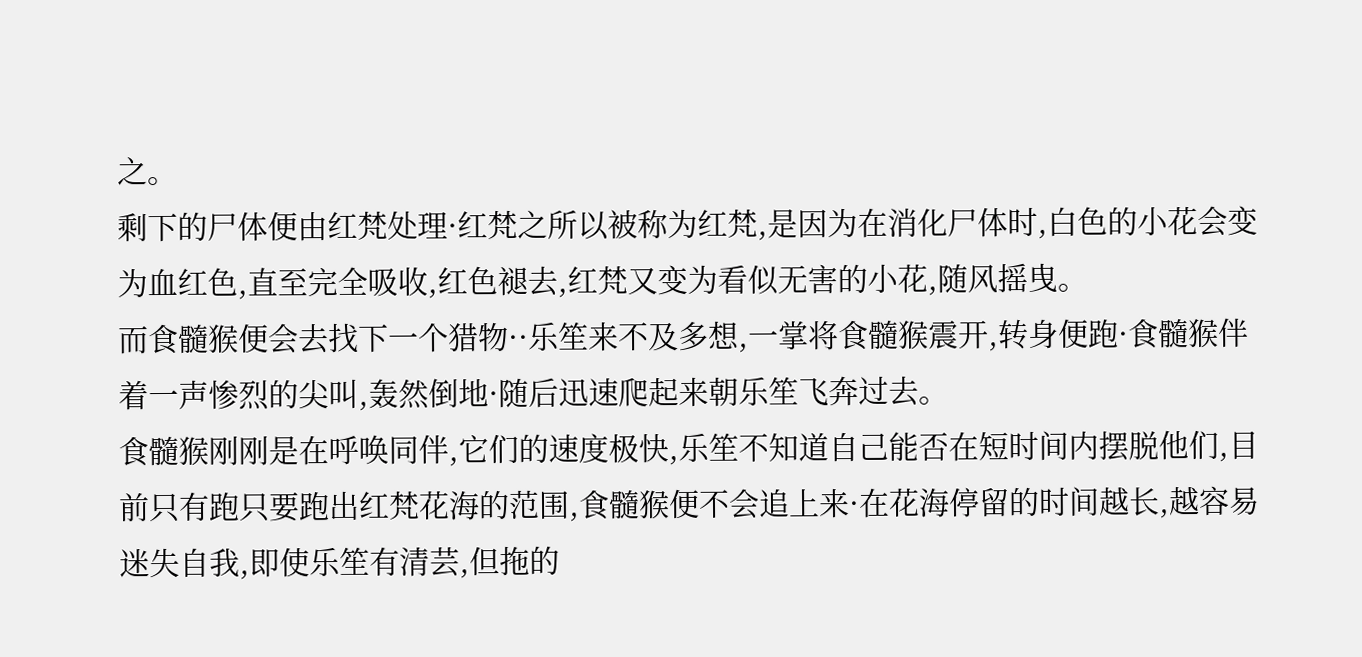之。
剩下的尸体便由红梵处理·红梵之所以被称为红梵,是因为在消化尸体时,白色的小花会变为血红色,直至完全吸收,红色褪去,红梵又变为看似无害的小花,随风摇曳。
而食髓猴便会去找下一个猎物··乐笙来不及多想,一掌将食髓猴震开,转身便跑·食髓猴伴着一声惨烈的尖叫,轰然倒地·随后迅速爬起来朝乐笙飞奔过去。
食髓猴刚刚是在呼唤同伴,它们的速度极快,乐笙不知道自己能否在短时间内摆脱他们,目前只有跑只要跑出红梵花海的范围,食髓猴便不会追上来·在花海停留的时间越长,越容易迷失自我,即使乐笙有清芸,但拖的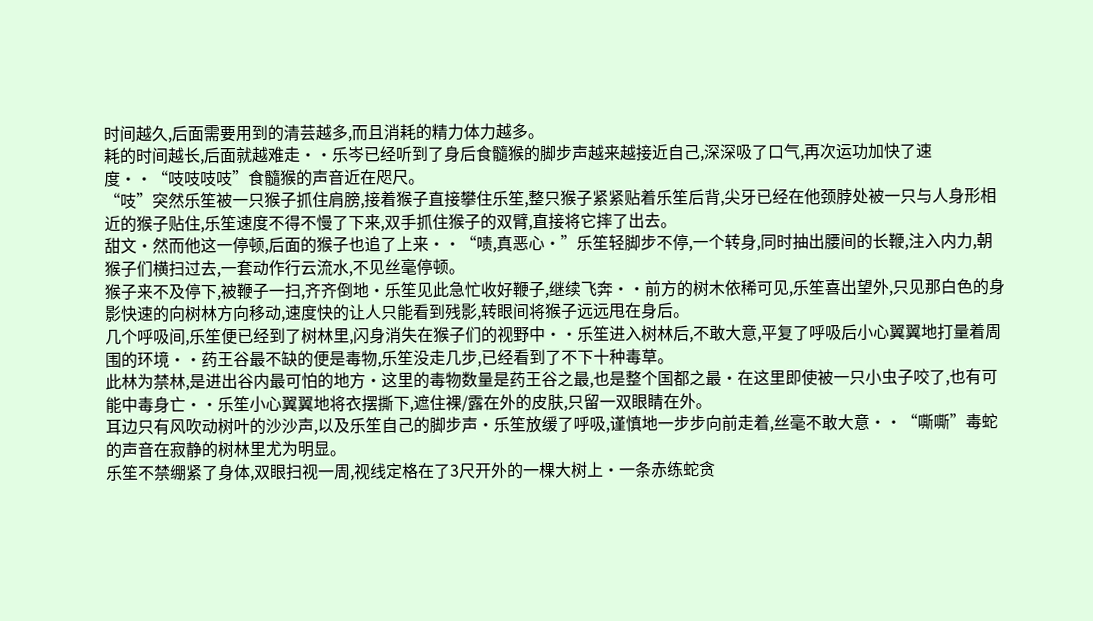时间越久,后面需要用到的清芸越多,而且消耗的精力体力越多。
耗的时间越长,后面就越难走··乐岑已经听到了身后食髓猴的脚步声越来越接近自己,深深吸了口气,再次运功加快了速度··“吱吱吱吱”食髓猴的声音近在咫尺。
“吱”突然乐笙被一只猴子抓住肩膀,接着猴子直接攀住乐笙,整只猴子紧紧贴着乐笙后背,尖牙已经在他颈脖处被一只与人身形相近的猴子贴住,乐笙速度不得不慢了下来,双手抓住猴子的双臂,直接将它摔了出去。
甜文·然而他这一停顿,后面的猴子也追了上来··“啧,真恶心·”乐笙轻脚步不停,一个转身,同时抽出腰间的长鞭,注入内力,朝猴子们横扫过去,一套动作行云流水,不见丝毫停顿。
猴子来不及停下,被鞭子一扫,齐齐倒地·乐笙见此急忙收好鞭子,继续飞奔··前方的树木依稀可见,乐笙喜出望外,只见那白色的身影快速的向树林方向移动,速度快的让人只能看到残影,转眼间将猴子远远甩在身后。
几个呼吸间,乐笙便已经到了树林里,闪身消失在猴子们的视野中··乐笙进入树林后,不敢大意,平复了呼吸后小心翼翼地打量着周围的环境··药王谷最不缺的便是毒物,乐笙没走几步,已经看到了不下十种毒草。
此林为禁林,是进出谷内最可怕的地方·这里的毒物数量是药王谷之最,也是整个国都之最·在这里即使被一只小虫子咬了,也有可能中毒身亡··乐笙小心翼翼地将衣摆撕下,遮住裸/露在外的皮肤,只留一双眼睛在外。
耳边只有风吹动树叶的沙沙声,以及乐笙自己的脚步声·乐笙放缓了呼吸,谨慎地一步步向前走着,丝毫不敢大意··“嘶嘶”毒蛇的声音在寂静的树林里尤为明显。
乐笙不禁绷紧了身体,双眼扫视一周,视线定格在了3尺开外的一棵大树上·一条赤练蛇贪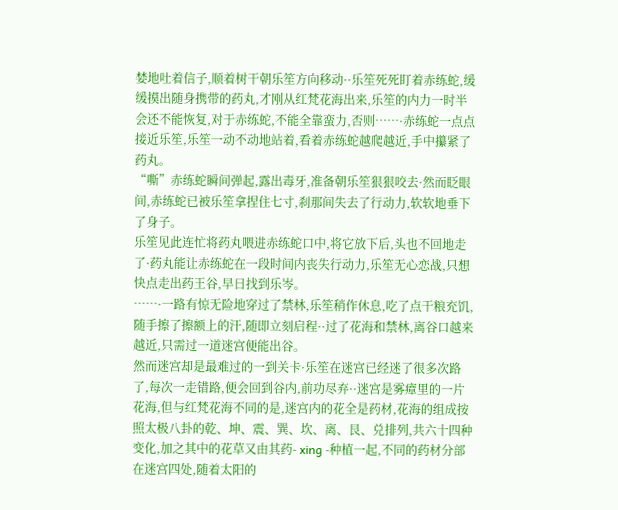婪地吐着信子,顺着树干朝乐笙方向移动··乐笙死死盯着赤练蛇,缓缓摸出随身携带的药丸,才刚从红梵花海出来,乐笙的内力一时半会还不能恢复,对于赤练蛇,不能全靠蛮力,否则……·赤练蛇一点点接近乐笙,乐笙一动不动地站着,看着赤练蛇越爬越近,手中攥紧了药丸。
“嘶”赤练蛇瞬间弹起,露出毒牙,准备朝乐笙狠狠咬去·然而眨眼间,赤练蛇已被乐笙拿捏住七寸,刹那间失去了行动力,软软地垂下了身子。
乐笙见此连忙将药丸喂进赤练蛇口中,将它放下后,头也不回地走了·药丸能让赤练蛇在一段时间内丧失行动力,乐笙无心恋战,只想快点走出药王谷,早日找到乐岑。
……·一路有惊无险地穿过了禁林,乐笙稍作休息,吃了点干粮充饥,随手擦了擦额上的汗,随即立刻启程··过了花海和禁林,离谷口越来越近,只需过一道迷宫便能出谷。
然而迷宫却是最难过的一到关卡·乐笙在迷宫已经迷了很多次路了,每次一走错路,便会回到谷内,前功尽弃··迷宫是雾瘴里的一片花海,但与红梵花海不同的是,迷宫内的花全是药材,花海的组成按照太极八卦的乾、坤、震、巽、坎、离、艮、兑排列,共六十四种变化,加之其中的花草又由其药- xing -种植一起,不同的药材分部在迷宫四处,随着太阳的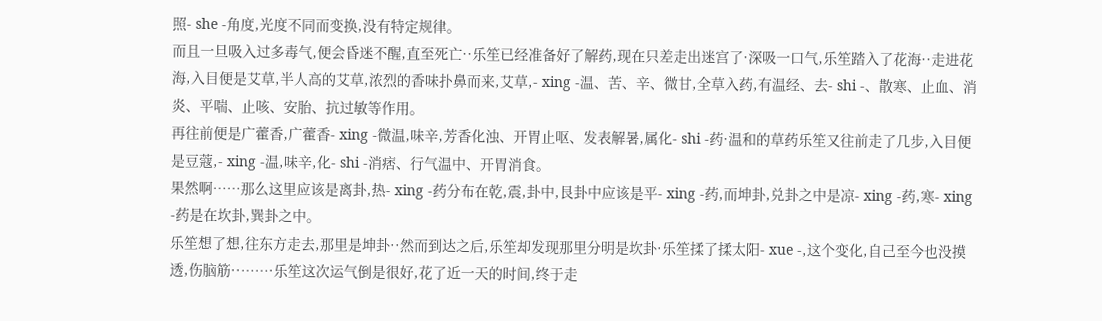照- she -角度,光度不同而变换,没有特定规律。
而且一旦吸入过多毒气,便会昏迷不醒,直至死亡··乐笙已经准备好了解药,现在只差走出迷宫了·深吸一口气,乐笙踏入了花海··走进花海,入目便是艾草,半人高的艾草,浓烈的香味扑鼻而来,艾草,- xing -温、苦、辛、微甘,全草入药,有温经、去- shi -、散寒、止血、消炎、平喘、止咳、安胎、抗过敏等作用。
再往前便是广藿香,广藿香- xing -微温,味辛,芳香化浊、开胃止呕、发表解暑,属化- shi -药·温和的草药乐笙又往前走了几步,入目便是豆蔻,- xing -温,味辛,化- shi -消痞、行气温中、开胃消食。
果然啊……那么这里应该是离卦,热- xing -药分布在乾,震,卦中,艮卦中应该是平- xing -药,而坤卦,兑卦之中是凉- xing -药,寒- xing -药是在坎卦,巽卦之中。
乐笙想了想,往东方走去,那里是坤卦··然而到达之后,乐笙却发现那里分明是坎卦·乐笙揉了揉太阳- xue -,这个变化,自己至今也没摸透,伤脑筋··……·乐笙这次运气倒是很好,花了近一天的时间,终于走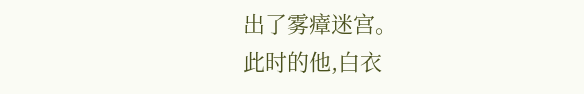出了雾瘴迷宫。
此时的他,白衣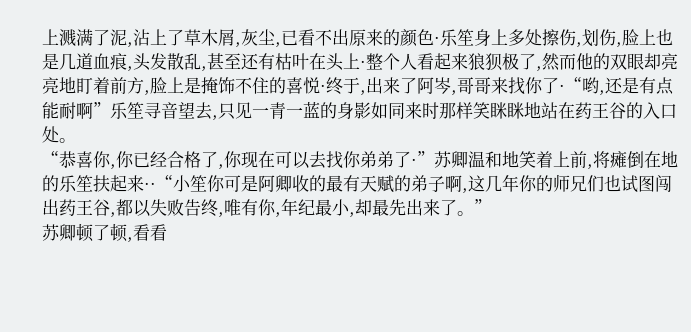上溅满了泥,沾上了草木屑,灰尘,已看不出原来的颜色·乐笙身上多处擦伤,划伤,脸上也是几道血痕,头发散乱,甚至还有枯叶在头上·整个人看起来狼狈极了,然而他的双眼却亮亮地盯着前方,脸上是掩饰不住的喜悦·终于,出来了阿岑,哥哥来找你了·“哟,还是有点能耐啊”乐笙寻音望去,只见一青一蓝的身影如同来时那样笑眯眯地站在药王谷的入口处。
“恭喜你,你已经合格了,你现在可以去找你弟弟了·”苏卿温和地笑着上前,将瘫倒在地的乐笙扶起来··“小笙你可是阿卿收的最有天赋的弟子啊,这几年你的师兄们也试图闯出药王谷,都以失败告终,唯有你,年纪最小,却最先出来了。”
苏卿顿了顿,看看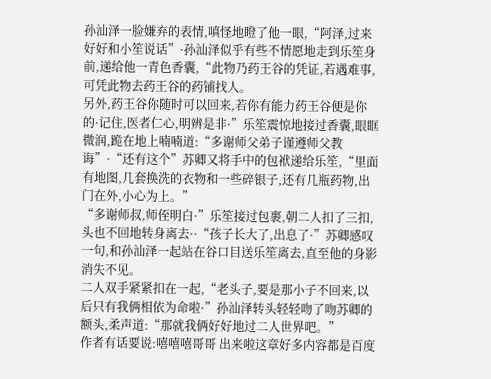孙汕泽一脸嫌弃的表情,嗔怪地瞪了他一眼,“阿泽,过来好好和小笙说话”·孙汕泽似乎有些不情愿地走到乐笙身前,递给他一青色香囊,“此物乃药王谷的凭证,若遇难事,可凭此物去药王谷的药铺找人。
另外,药王谷你随时可以回来,若你有能力药王谷便是你的·记住,医者仁心,明辨是非·”乐笙震惊地接过香囊,眼眶微润,跪在地上喃喃道:“多谢师父弟子谨遵师父教诲”·“还有这个”苏卿又将手中的包袱递给乐笙,“里面有地图,几套换洗的衣物和一些碎银子,还有几瓶药物,出门在外,小心为上。”
“多谢师叔,师侄明白·”乐笙接过包裹,朝二人扣了三扣,头也不回地转身离去··“孩子长大了,出息了·”苏卿感叹一句,和孙汕泽一起站在谷口目送乐笙离去,直至他的身影消失不见。
二人双手紧紧扣在一起,“老头子,要是那小子不回来,以后只有我俩相依为命啦·”孙汕泽转头轻轻吻了吻苏卿的额头,柔声道:“那就我俩好好地过二人世界吧。”
作者有话要说:嘻嘻嘻哥哥 出来啦这章好多内容都是百度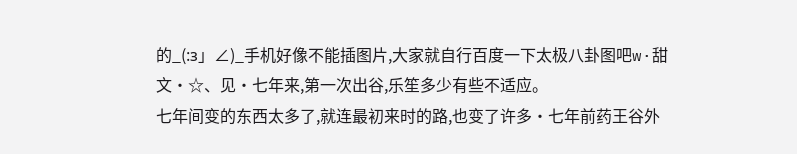的_(:з」∠)_手机好像不能插图片,大家就自行百度一下太极八卦图吧w·甜文·☆、见·七年来,第一次出谷,乐笙多少有些不适应。
七年间变的东西太多了,就连最初来时的路,也变了许多·七年前药王谷外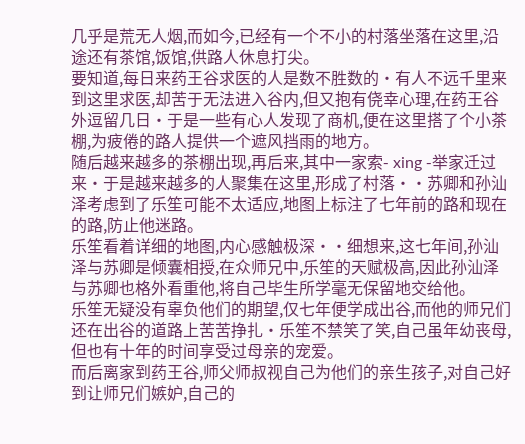几乎是荒无人烟,而如今,已经有一个不小的村落坐落在这里,沿途还有茶馆,饭馆,供路人休息打尖。
要知道,每日来药王谷求医的人是数不胜数的·有人不远千里来到这里求医,却苦于无法进入谷内,但又抱有侥幸心理,在药王谷外逗留几日·于是一些有心人发现了商机,便在这里搭了个小茶棚,为疲倦的路人提供一个遮风挡雨的地方。
随后越来越多的茶棚出现,再后来,其中一家索- xing -举家迁过来·于是越来越多的人聚集在这里,形成了村落··苏卿和孙汕泽考虑到了乐笙可能不太适应,地图上标注了七年前的路和现在的路,防止他迷路。
乐笙看着详细的地图,内心感触极深··细想来,这七年间,孙汕泽与苏卿是倾囊相授,在众师兄中,乐笙的天赋极高,因此孙汕泽与苏卿也格外看重他,将自己毕生所学毫无保留地交给他。
乐笙无疑没有辜负他们的期望,仅七年便学成出谷,而他的师兄们还在出谷的道路上苦苦挣扎·乐笙不禁笑了笑,自己虽年幼丧母,但也有十年的时间享受过母亲的宠爱。
而后离家到药王谷,师父师叔视自己为他们的亲生孩子,对自己好到让师兄们嫉妒,自己的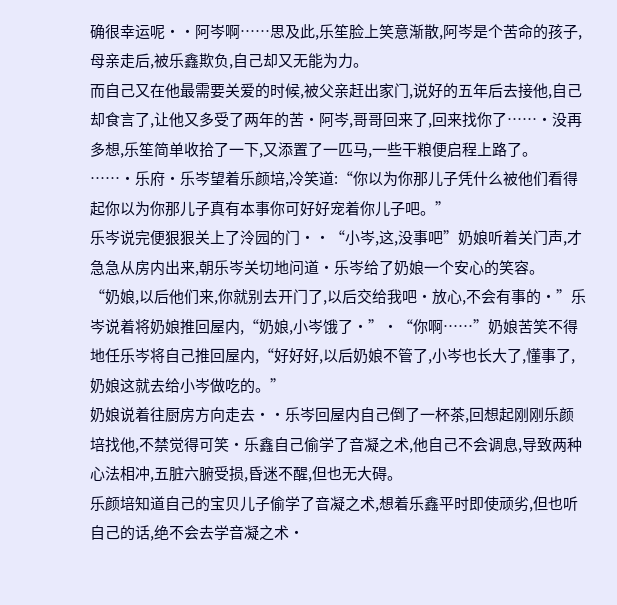确很幸运呢··阿岑啊……思及此,乐笙脸上笑意渐散,阿岑是个苦命的孩子,母亲走后,被乐鑫欺负,自己却又无能为力。
而自己又在他最需要关爱的时候,被父亲赶出家门,说好的五年后去接他,自己却食言了,让他又多受了两年的苦·阿岑,哥哥回来了,回来找你了……·没再多想,乐笙简单收拾了一下,又添置了一匹马,一些干粮便启程上路了。
……·乐府·乐岑望着乐颜培,冷笑道:“你以为你那儿子凭什么被他们看得起你以为你那儿子真有本事你可好好宠着你儿子吧。”
乐岑说完便狠狠关上了泠园的门··“小岑,这,没事吧”奶娘听着关门声,才急急从房内出来,朝乐岑关切地问道·乐岑给了奶娘一个安心的笑容。
“奶娘,以后他们来,你就别去开门了,以后交给我吧·放心,不会有事的·”乐岑说着将奶娘推回屋内,“奶娘,小岑饿了·”·“你啊……”奶娘苦笑不得地任乐岑将自己推回屋内,“好好好,以后奶娘不管了,小岑也长大了,懂事了,奶娘这就去给小岑做吃的。”
奶娘说着往厨房方向走去··乐岑回屋内自己倒了一杯茶,回想起刚刚乐颜培找他,不禁觉得可笑·乐鑫自己偷学了音凝之术,他自己不会调息,导致两种心法相冲,五脏六腑受损,昏迷不醒,但也无大碍。
乐颜培知道自己的宝贝儿子偷学了音凝之术,想着乐鑫平时即使顽劣,但也听自己的话,绝不会去学音凝之术·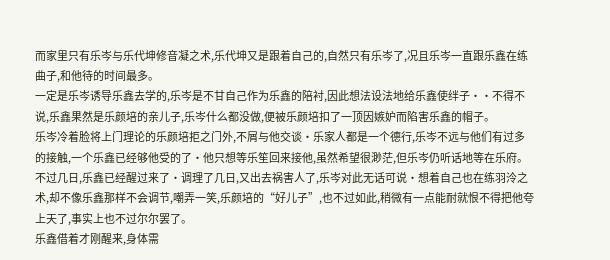而家里只有乐岑与乐代坤修音凝之术,乐代坤又是跟着自己的,自然只有乐岑了,况且乐岑一直跟乐鑫在练曲子,和他待的时间最多。
一定是乐岑诱导乐鑫去学的,乐岑是不甘自己作为乐鑫的陪衬,因此想法设法地给乐鑫使绊子··不得不说,乐鑫果然是乐颜培的亲儿子,乐岑什么都没做,便被乐颜培扣了一顶因嫉妒而陷害乐鑫的帽子。
乐岑冷着脸将上门理论的乐颜培拒之门外,不屑与他交谈·乐家人都是一个德行,乐岑不远与他们有过多的接触,一个乐鑫已经够他受的了·他只想等乐笙回来接他,虽然希望很渺茫,但乐岑仍听话地等在乐府。
不过几日,乐鑫已经醒过来了·调理了几日,又出去祸害人了,乐岑对此无话可说·想着自己也在练羽泠之术,却不像乐鑫那样不会调节,嘲弄一笑,乐颜培的“好儿子”,也不过如此,稍微有一点能耐就恨不得把他夸上天了,事实上也不过尔尔罢了。
乐鑫借着才刚醒来,身体需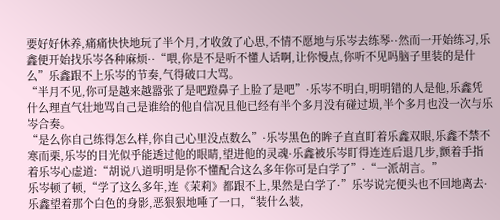要好好休养,痛痛快快地玩了半个月,才收敛了心思,不情不愿地与乐岑去练琴··然而一开始练习,乐鑫便开始找乐岑各种麻烦··“喂,你是不是听不懂人话啊,让你慢点,你听不见吗脑子里装的是什么”乐鑫跟不上乐岑的节奏,气得破口大骂。
“半月不见,你可是越来越嚣张了是吧蹬鼻子上脸了是吧”·乐岑不明白,明明错的人是他,乐鑫凭什么理直气壮地骂自己是谁给的他自信况且他已经有半个多月没有碰过埙,半个多月也没一次与乐岑合奏。
“是么你自己练得怎么样,你自己心里没点数么”·乐岑黑色的眸子直直盯着乐鑫双眼,乐鑫不禁不寒而栗,乐岑的目光似乎能透过他的眼睛,望进他的灵魂·乐鑫被乐岑盯得连连后退几步,颤着手指着乐岑心虚道:“胡说八道明明是你不懂配合这么多年你可是白学了”·“一派胡言。”
乐岑顿了顿,“学了这么多年,连《茉莉》都跟不上,果然是白学了·”乐岑说完便头也不回地离去·乐鑫望着那个白色的身影,恶狠狠地唾了一口,“装什么装,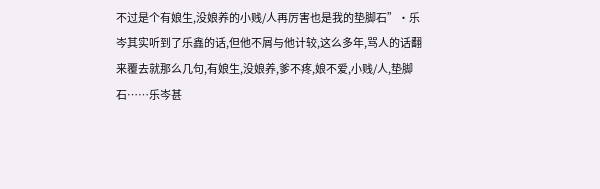不过是个有娘生,没娘养的小贱/人再厉害也是我的垫脚石”·乐岑其实听到了乐鑫的话,但他不屑与他计较,这么多年,骂人的话翻来覆去就那么几句,有娘生,没娘养,爹不疼,娘不爱,小贱/人,垫脚石……乐岑甚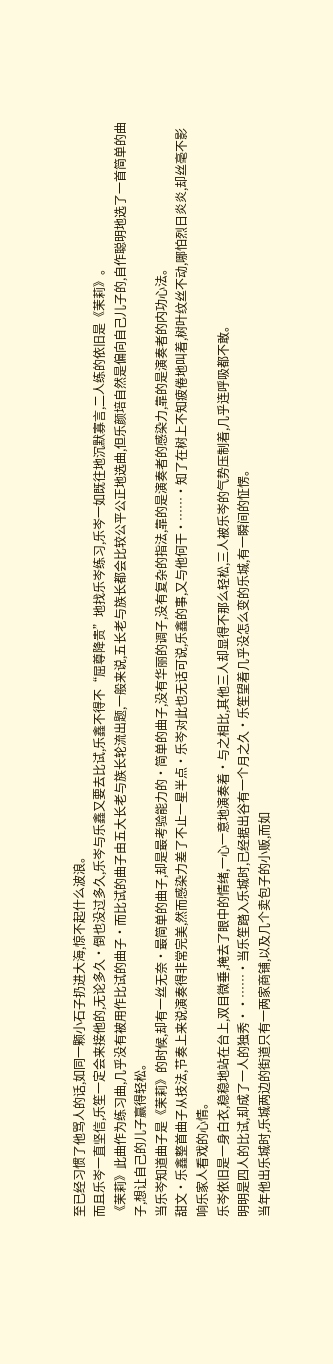至已经习惯了他骂人的话,如同一颗小石子扔进大海,惊不起什么波浪。
而且乐岑一直坚信,乐笙一定会来接他的,无论多久·倒也没过多久,乐岑与乐鑫又要去比试,乐鑫不得不“屈尊降贵”地找乐岑练习,乐岑一如既往地沉默寡言,二人练的依旧是《茉莉》。
《茉莉》此曲作为练习曲,几乎没有被用作比试的曲子·而比试的曲子由五大长老与族长轮流出题,一般来说,五长老与族长都会比较公平公正地选曲,但乐颜培自然是偏向自己儿子的,自作聪明地选了一首简单的曲子,想让自己的儿子赢得轻松。
当乐岑知道曲子是《茉莉》的时候,却有一丝无奈·最简单的曲子,却是最考验能力的·简单的曲子,没有华丽的调子,没有复杂的指法,靠的是演奏者的感染力,靠的是演奏者的内功心法。
甜文·乐鑫整首曲子从技法,节奏上来说演奏得非常完美,然而感染力差了不止一星半点·乐岑对此也无话可说,乐鑫的事,又与他何干·……·知了在树上不知疲倦地叫着,树叶纹丝不动,哪怕烈日炎炎,却丝毫不影响乐家人看戏的心情。
乐岑依旧是一身白衣,稳稳地站在台上,双目微垂,掩去了眼中的情绪,一心一意地演奏着·与之相比,其他三人却显得不那么轻松,三人被乐岑的气势压制着,几乎连呼吸都不敢。
明明是四人的比试,却成了一人的独秀··……·当乐笙踏入乐城时,已经据出谷有一个月之久·乐笙望着几乎没怎么变的乐城,有一瞬间的怔愣。
当年他出乐城时,乐城两边的街道只有一两家商铺,以及几个卖包子的小贩,而如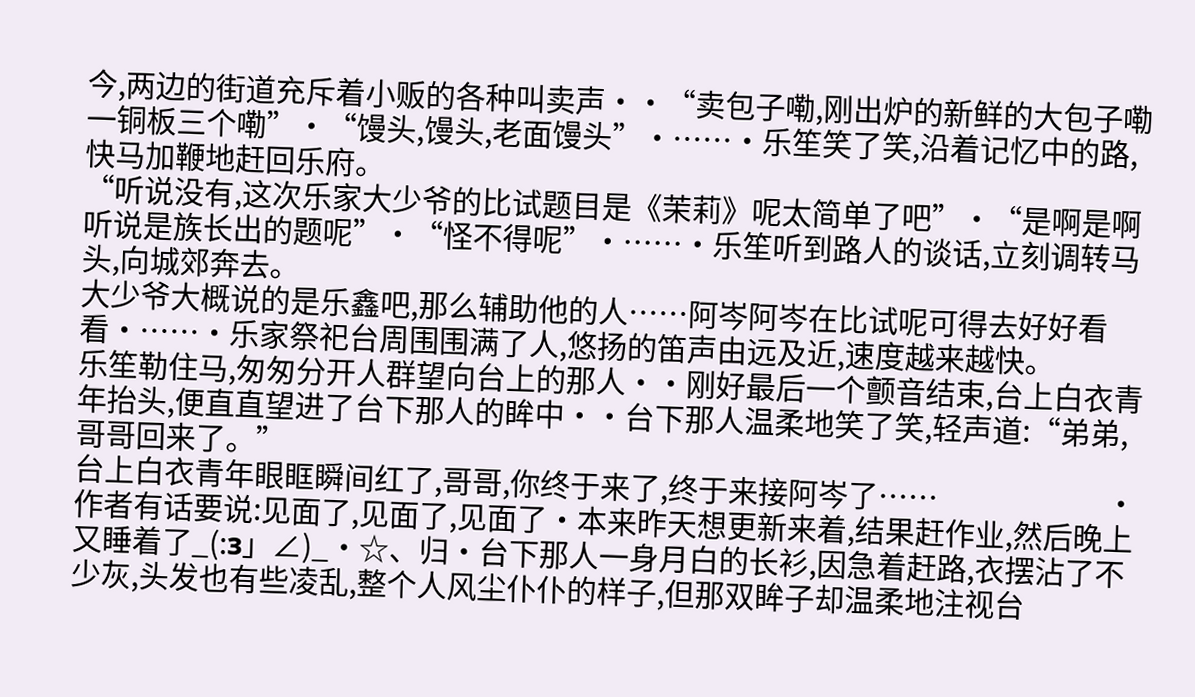今,两边的街道充斥着小贩的各种叫卖声··“卖包子嘞,刚出炉的新鲜的大包子嘞一铜板三个嘞”·“馒头,馒头,老面馒头”·……·乐笙笑了笑,沿着记忆中的路,快马加鞭地赶回乐府。
“听说没有,这次乐家大少爷的比试题目是《茉莉》呢太简单了吧”·“是啊是啊听说是族长出的题呢”·“怪不得呢”·……·乐笙听到路人的谈话,立刻调转马头,向城郊奔去。
大少爷大概说的是乐鑫吧,那么辅助他的人……阿岑阿岑在比试呢可得去好好看看·……·乐家祭祀台周围围满了人,悠扬的笛声由远及近,速度越来越快。
乐笙勒住马,匆匆分开人群望向台上的那人··刚好最后一个颤音结束,台上白衣青年抬头,便直直望进了台下那人的眸中··台下那人温柔地笑了笑,轻声道:“弟弟,哥哥回来了。”
台上白衣青年眼眶瞬间红了,哥哥,你终于来了,终于来接阿岑了……                        ·作者有话要说:见面了,见面了,见面了·本来昨天想更新来着,结果赶作业,然后晚上又睡着了_(:з」∠)_·☆、归·台下那人一身月白的长衫,因急着赶路,衣摆沾了不少灰,头发也有些凌乱,整个人风尘仆仆的样子,但那双眸子却温柔地注视台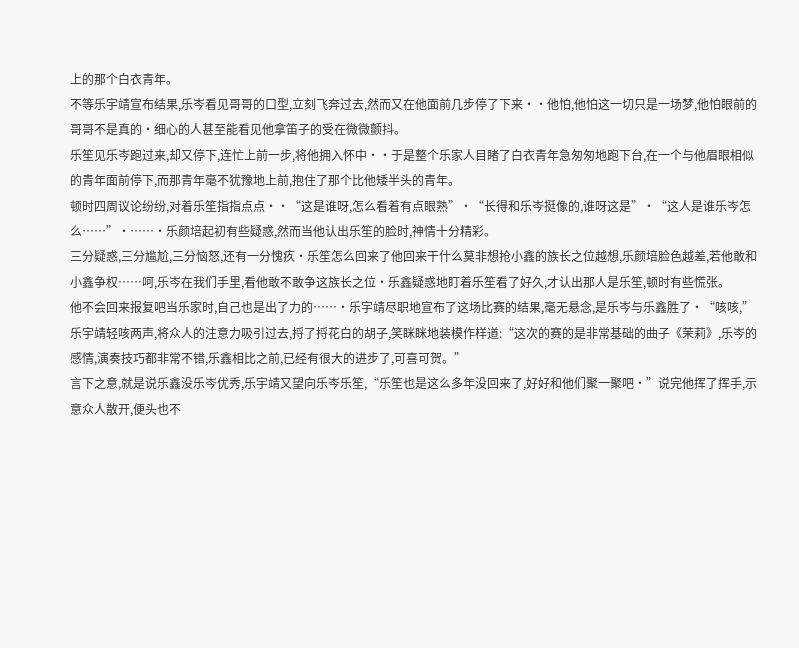上的那个白衣青年。
不等乐宇靖宣布结果,乐岑看见哥哥的口型,立刻飞奔过去,然而又在他面前几步停了下来··他怕,他怕这一切只是一场梦,他怕眼前的哥哥不是真的·细心的人甚至能看见他拿笛子的受在微微颤抖。
乐笙见乐岑跑过来,却又停下,连忙上前一步,将他拥入怀中··于是整个乐家人目睹了白衣青年急匆匆地跑下台,在一个与他眉眼相似的青年面前停下,而那青年毫不犹豫地上前,抱住了那个比他矮半头的青年。
顿时四周议论纷纷,对着乐笙指指点点··“这是谁呀,怎么看着有点眼熟”·“长得和乐岑挺像的,谁呀这是”·“这人是谁乐岑怎么……”·……·乐颜培起初有些疑惑,然而当他认出乐笙的脸时,神情十分精彩。
三分疑惑,三分尴尬,三分恼怒,还有一分愧疚·乐笙怎么回来了他回来干什么莫非想抢小鑫的族长之位越想,乐颜培脸色越差,若他敢和小鑫争权……呵,乐岑在我们手里,看他敢不敢争这族长之位·乐鑫疑惑地盯着乐笙看了好久,才认出那人是乐笙,顿时有些慌张。
他不会回来报复吧当乐家时,自己也是出了力的……·乐宇靖尽职地宣布了这场比赛的结果,毫无悬念,是乐岑与乐鑫胜了·“咳咳,”乐宇靖轻咳两声,将众人的注意力吸引过去,捋了捋花白的胡子,笑眯眯地装模作样道:“这次的赛的是非常基础的曲子《茉莉》,乐岑的感情,演奏技巧都非常不错,乐鑫相比之前,已经有很大的进步了,可喜可贺。”
言下之意,就是说乐鑫没乐岑优秀,乐宇靖又望向乐岑乐笙,“乐笙也是这么多年没回来了,好好和他们聚一聚吧·”说完他挥了挥手,示意众人散开,便头也不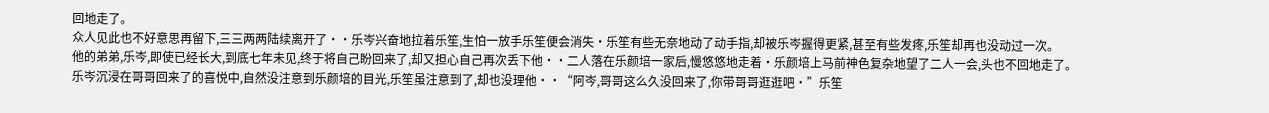回地走了。
众人见此也不好意思再留下,三三两两陆续离开了··乐岑兴奋地拉着乐笙,生怕一放手乐笙便会消失·乐笙有些无奈地动了动手指,却被乐岑握得更紧,甚至有些发疼,乐笙却再也没动过一次。
他的弟弟,乐岑,即使已经长大,到底七年未见,终于将自己盼回来了,却又担心自己再次丢下他··二人落在乐颜培一家后,慢悠悠地走着·乐颜培上马前神色复杂地望了二人一会,头也不回地走了。
乐岑沉浸在哥哥回来了的喜悦中,自然没注意到乐颜培的目光,乐笙虽注意到了,却也没理他··“阿岑,哥哥这么久没回来了,你带哥哥逛逛吧·”乐笙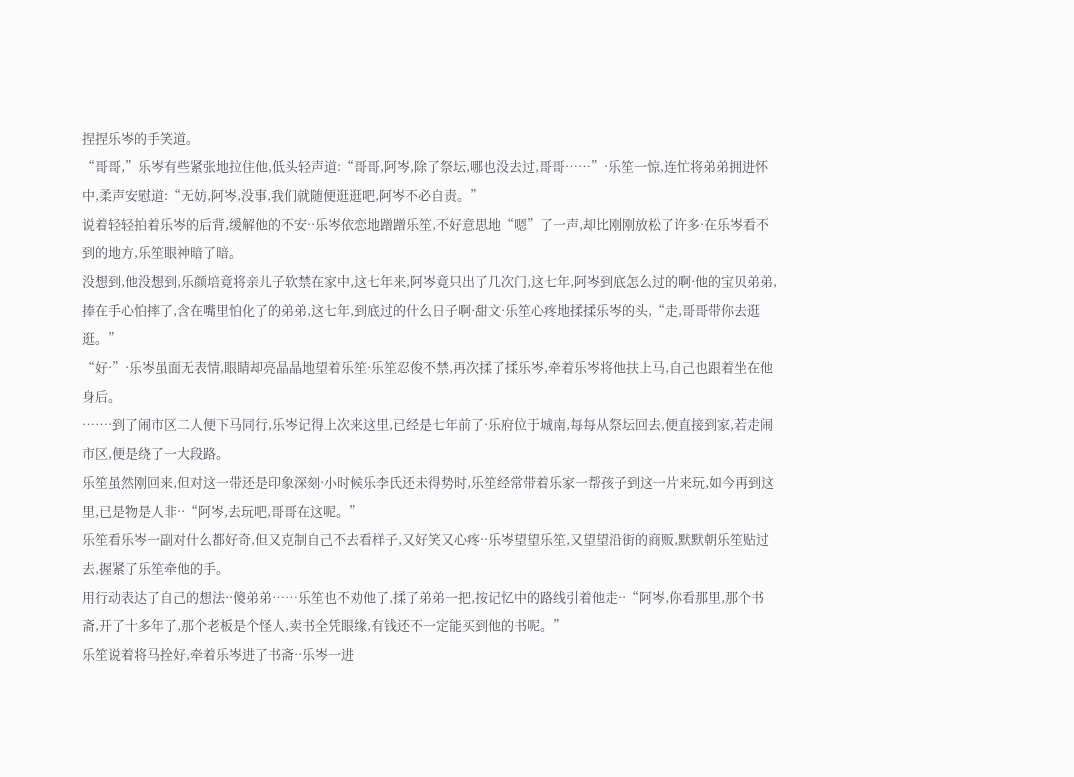捏捏乐岑的手笑道。
“哥哥,”乐岑有些紧张地拉住他,低头轻声道:“哥哥,阿岑,除了祭坛,哪也没去过,哥哥……”·乐笙一惊,连忙将弟弟拥进怀中,柔声安慰道:“无妨,阿岑,没事,我们就随便逛逛吧,阿岑不必自责。”
说着轻轻拍着乐岑的后背,缓解他的不安··乐岑依恋地蹭蹭乐笙,不好意思地“嗯”了一声,却比刚刚放松了许多·在乐岑看不到的地方,乐笙眼神暗了暗。
没想到,他没想到,乐颜培竟将亲儿子软禁在家中,这七年来,阿岑竟只出了几次门,这七年,阿岑到底怎么过的啊·他的宝贝弟弟,捧在手心怕摔了,含在嘴里怕化了的弟弟,这七年,到底过的什么日子啊·甜文·乐笙心疼地揉揉乐岑的头,“走,哥哥带你去逛逛。”
“好·”·乐岑虽面无表情,眼睛却亮晶晶地望着乐笙·乐笙忍俊不禁,再次揉了揉乐岑,牵着乐岑将他扶上马,自己也跟着坐在他身后。
……·到了闹市区二人便下马同行,乐岑记得上次来这里,已经是七年前了·乐府位于城南,每每从祭坛回去,便直接到家,若走闹市区,便是绕了一大段路。
乐笙虽然刚回来,但对这一带还是印象深刻·小时候乐李氏还未得势时,乐笙经常带着乐家一帮孩子到这一片来玩,如今再到这里,已是物是人非··“阿岑,去玩吧,哥哥在这呢。”
乐笙看乐岑一副对什么都好奇,但又克制自己不去看样子,又好笑又心疼··乐岑望望乐笙,又望望沿街的商贩,默默朝乐笙贴过去,握紧了乐笙牵他的手。
用行动表达了自己的想法··傻弟弟……乐笙也不劝他了,揉了弟弟一把,按记忆中的路线引着他走··“阿岑,你看那里,那个书斋,开了十多年了,那个老板是个怪人,卖书全凭眼缘,有钱还不一定能买到他的书呢。”
乐笙说着将马拴好,牵着乐岑进了书斋··乐岑一进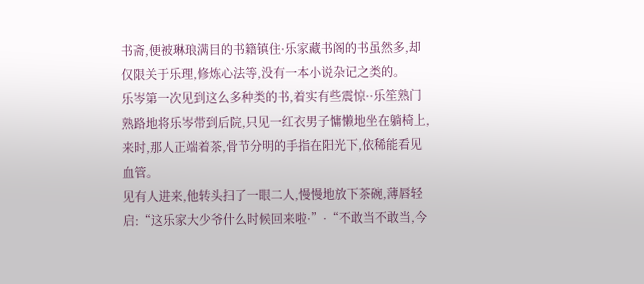书斋,便被琳琅满目的书籍镇住·乐家藏书阁的书虽然多,却仅限关于乐理,修炼心法等,没有一本小说杂记之类的。
乐岑第一次见到这么多种类的书,着实有些震惊··乐笙熟门熟路地将乐岑带到后院,只见一红衣男子慵懒地坐在躺椅上,来时,那人正端着茶,骨节分明的手指在阳光下,依稀能看见血管。
见有人进来,他转头扫了一眼二人,慢慢地放下茶碗,薄唇轻启:“这乐家大少爷什么时候回来啦·”·“不敢当不敢当,今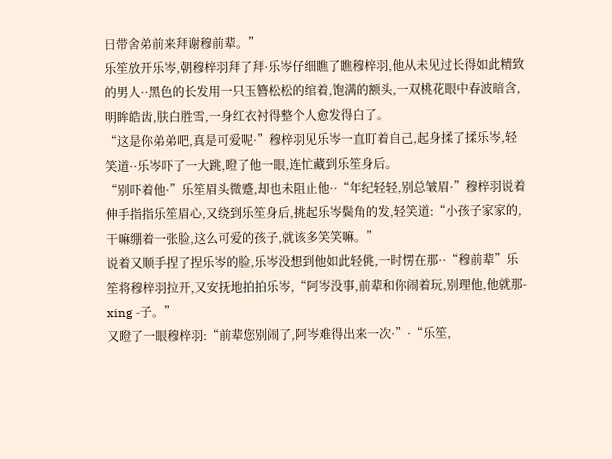日带舍弟前来拜谢穆前辈。”
乐笙放开乐岑,朝穆梓羽拜了拜·乐岑仔细瞧了瞧穆梓羽,他从未见过长得如此精致的男人··黑色的长发用一只玉簪松松的绾着,饱满的额头,一双桃花眼中春波暗含,明眸皓齿,肤白胜雪,一身红衣衬得整个人愈发得白了。
“这是你弟弟吧,真是可爱呢·”穆梓羽见乐岑一直盯着自己,起身揉了揉乐岑,轻笑道··乐岑吓了一大跳,瞪了他一眼,连忙藏到乐笙身后。
“别吓着他·”乐笙眉头微蹙,却也未阻止他··“年纪轻轻,别总皱眉·”穆梓羽说着伸手指指乐笙眉心,又绕到乐笙身后,挑起乐岑鬓角的发,轻笑道:“小孩子家家的,干嘛绷着一张脸,这么可爱的孩子,就该多笑笑嘛。”
说着又顺手捏了捏乐岑的脸,乐岑没想到他如此轻佻,一时愣在那··“穆前辈”乐笙将穆梓羽拉开,又安抚地拍拍乐岑,“阿岑没事,前辈和你闹着玩,别理他,他就那- xing -子。”
又瞪了一眼穆梓羽:“前辈您别闹了,阿岑难得出来一次·”·“乐笙,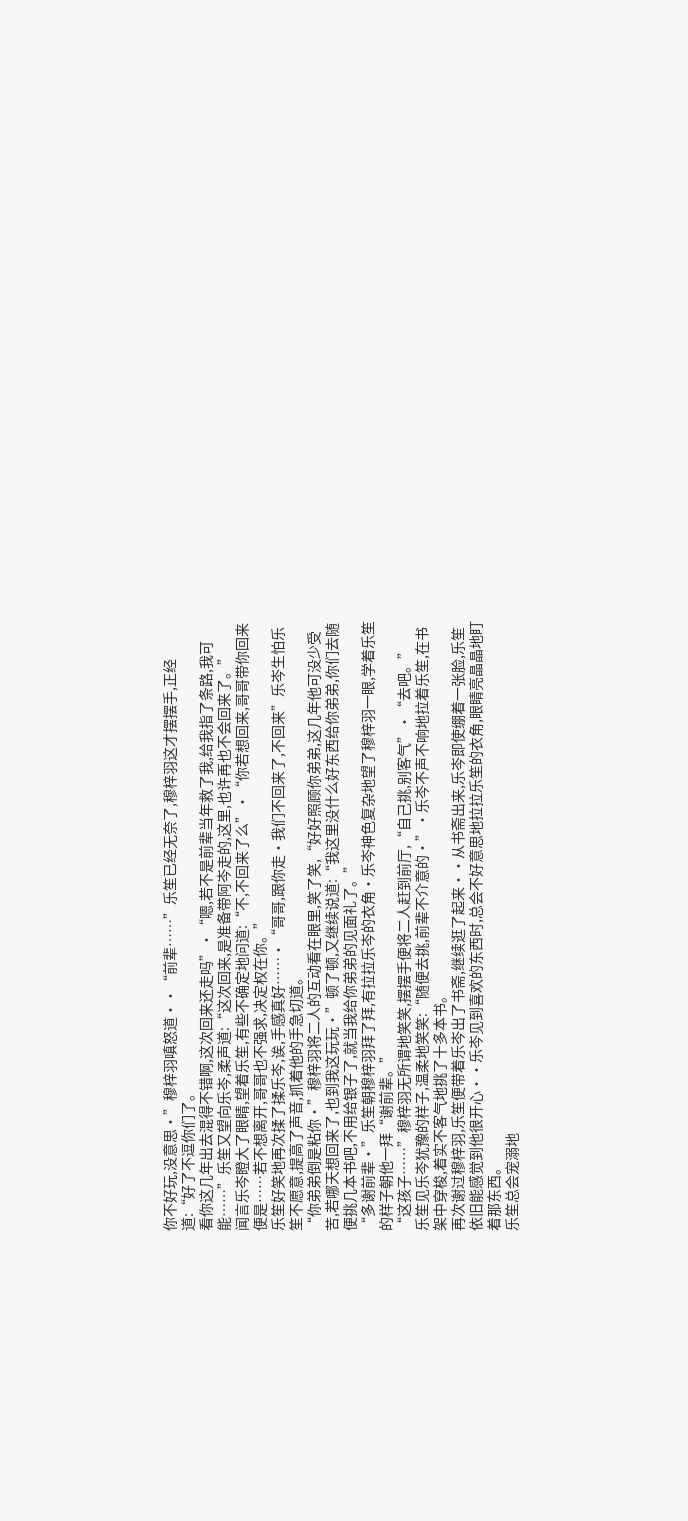你不好玩,没意思·”穆梓羽嗔怒道··“前辈……”乐笙已经无奈了,穆梓羽这才摆摆手,正经道:“好了不逗你们了。
看你这几年出去混得不错啊,这次回来还走吗”·“嗯,若不是前辈当年救了我,给我指了条路,我可能……”乐笙又望向乐岑,柔声道:“这次回来,是准备带阿岑走的,这里,也许再也不会回来了。”
闻言乐岑瞪大了眼睛,望着乐笙,有些不确定地问道:“不,不回来了么”·“你若想回来,哥哥带你回来便是……若不想离开,哥哥也不强求,决定权在你。”
乐笙好笑地再次揉了揉乐岑,诶,手感真好……·“哥哥,跟你走·我们不回来了,不回来”乐岑生怕乐笙不愿意,提高了声音,抓着他的手急切道。
“你弟弟倒是粘你·”穆梓羽将二人的互动看在眼里,笑了笑,“好好照顾你弟弟,这几年他可没少受苦,若哪天想回来了,也到我这玩玩·”顿了顿,又继续说道:“我这里没什么好东西给你弟弟,你们去随便挑几本书吧,不用给银子了,就当我给你弟弟的见面礼了。”
“多谢前辈·”乐笙朝穆梓羽拜了拜,有拉拉乐岑的衣角·乐岑神色复杂地望了穆梓羽一眼,学着乐笙的样子朝他一拜“谢前辈。”
“这孩子……”穆梓羽无所谓地笑笑,摆摆手便将二人赶到前厅,“自己挑,别客气”·“去吧。”
乐笙见乐岑犹豫的样子,温柔地笑笑:“随便去挑,前辈不介意的·”·乐岑不声不响地拉着乐笙,在书架中穿梭,着实不客气地挑了十多本书。
再次谢过穆梓羽,乐笙便带着乐岑出了书斋,继续逛了起来··从书斋出来,乐岑即使绷着一张脸,乐笙依旧能感觉到他很开心··乐岑见到喜欢的东西时,总会不好意思地拉拉乐笙的衣角,眼睛亮晶晶地盯着那东西。
乐笙总会宠溺地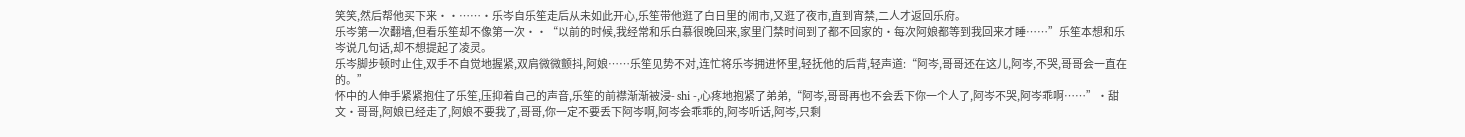笑笑,然后帮他买下来··……·乐岑自乐笙走后从未如此开心,乐笙带他逛了白日里的闹市,又逛了夜市,直到宵禁,二人才返回乐府。
乐岑第一次翻墙,但看乐笙却不像第一次··“以前的时候,我经常和乐白慕很晚回来,家里门禁时间到了都不回家的·每次阿娘都等到我回来才睡……”乐笙本想和乐岑说几句话,却不想提起了凌灵。
乐岑脚步顿时止住,双手不自觉地握紧,双肩微微颤抖,阿娘……乐笙见势不对,连忙将乐岑拥进怀里,轻抚他的后背,轻声道:“阿岑,哥哥还在这儿,阿岑,不哭,哥哥会一直在的。”
怀中的人伸手紧紧抱住了乐笙,压抑着自己的声音,乐笙的前襟渐渐被浸- shi -,心疼地抱紧了弟弟,“阿岑,哥哥再也不会丢下你一个人了,阿岑不哭,阿岑乖啊……”·甜文·哥哥,阿娘已经走了,阿娘不要我了,哥哥,你一定不要丢下阿岑啊,阿岑会乖乖的,阿岑听话,阿岑,只剩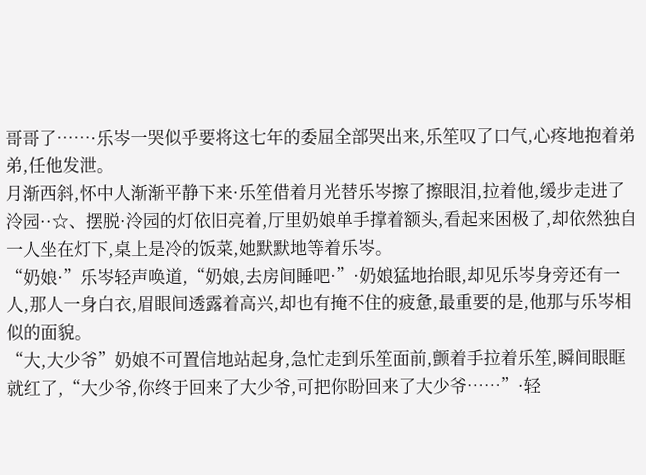哥哥了……·乐岑一哭似乎要将这七年的委屈全部哭出来,乐笙叹了口气,心疼地抱着弟弟,任他发泄。
月渐西斜,怀中人渐渐平静下来·乐笙借着月光替乐岑擦了擦眼泪,拉着他,缓步走进了泠园··☆、摆脱·泠园的灯依旧亮着,厅里奶娘单手撑着额头,看起来困极了,却依然独自一人坐在灯下,桌上是冷的饭菜,她默默地等着乐岑。
“奶娘·”乐岑轻声唤道,“奶娘,去房间睡吧·”·奶娘猛地抬眼,却见乐岑身旁还有一人,那人一身白衣,眉眼间透露着高兴,却也有掩不住的疲惫,最重要的是,他那与乐岑相似的面貌。
“大,大少爷”奶娘不可置信地站起身,急忙走到乐笙面前,颤着手拉着乐笙,瞬间眼眶就红了,“大少爷,你终于回来了大少爷,可把你盼回来了大少爷……”·轻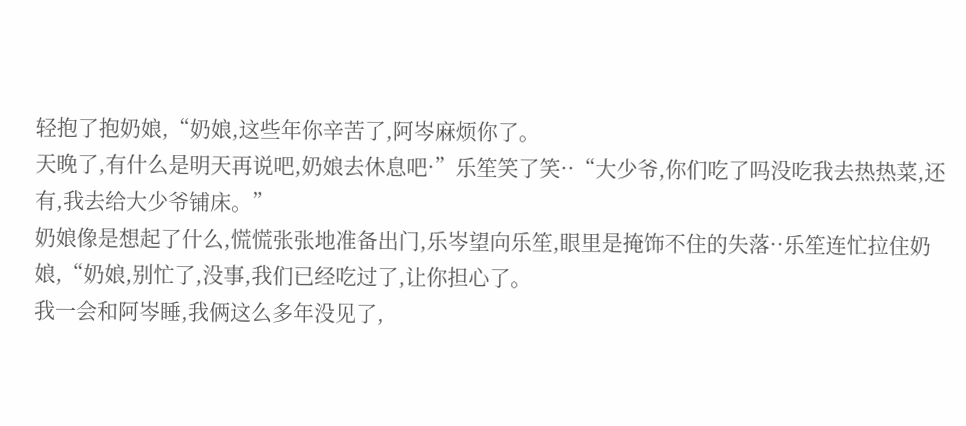轻抱了抱奶娘,“奶娘,这些年你辛苦了,阿岑麻烦你了。
天晚了,有什么是明天再说吧,奶娘去休息吧·”乐笙笑了笑··“大少爷,你们吃了吗没吃我去热热菜,还有,我去给大少爷铺床。”
奶娘像是想起了什么,慌慌张张地准备出门,乐岑望向乐笙,眼里是掩饰不住的失落··乐笙连忙拉住奶娘,“奶娘,别忙了,没事,我们已经吃过了,让你担心了。
我一会和阿岑睡,我俩这么多年没见了,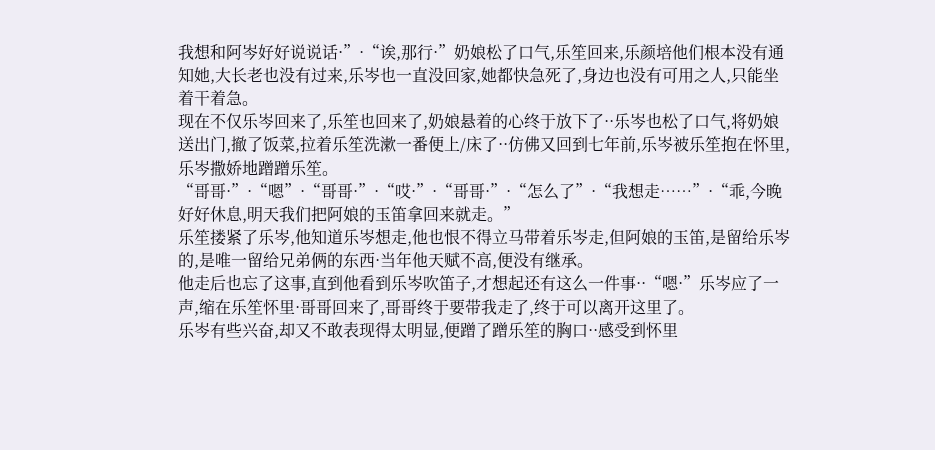我想和阿岑好好说说话·”·“诶,那行·”奶娘松了口气,乐笙回来,乐颜培他们根本没有通知她,大长老也没有过来,乐岑也一直没回家,她都快急死了,身边也没有可用之人,只能坐着干着急。
现在不仅乐岑回来了,乐笙也回来了,奶娘悬着的心终于放下了··乐岑也松了口气,将奶娘送出门,撤了饭菜,拉着乐笙洗漱一番便上/床了··仿佛又回到七年前,乐岑被乐笙抱在怀里,乐岑撒娇地蹭蹭乐笙。
“哥哥·”·“嗯”·“哥哥·”·“哎·”·“哥哥·”·“怎么了”·“我想走……”·“乖,今晚好好休息,明天我们把阿娘的玉笛拿回来就走。”
乐笙搂紧了乐岑,他知道乐岑想走,他也恨不得立马带着乐岑走,但阿娘的玉笛,是留给乐岑的,是唯一留给兄弟俩的东西·当年他天赋不高,便没有继承。
他走后也忘了这事,直到他看到乐岑吹笛子,才想起还有这么一件事··“嗯·”乐岑应了一声,缩在乐笙怀里·哥哥回来了,哥哥终于要带我走了,终于可以离开这里了。
乐岑有些兴奋,却又不敢表现得太明显,便蹭了蹭乐笙的胸口··感受到怀里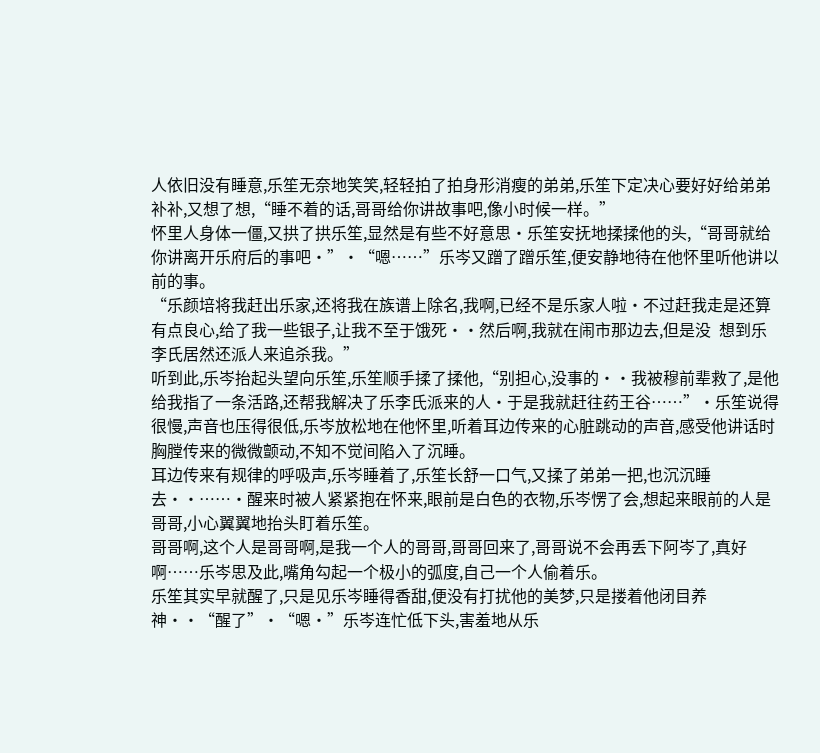人依旧没有睡意,乐笙无奈地笑笑,轻轻拍了拍身形消瘦的弟弟,乐笙下定决心要好好给弟弟补补,又想了想,“睡不着的话,哥哥给你讲故事吧,像小时候一样。”
怀里人身体一僵,又拱了拱乐笙,显然是有些不好意思·乐笙安抚地揉揉他的头,“哥哥就给你讲离开乐府后的事吧·”·“嗯……”乐岑又蹭了蹭乐笙,便安静地待在他怀里听他讲以前的事。
“乐颜培将我赶出乐家,还将我在族谱上除名,我啊,已经不是乐家人啦·不过赶我走是还算有点良心,给了我一些银子,让我不至于饿死··然后啊,我就在闹市那边去,但是没  想到乐李氏居然还派人来追杀我。”
听到此,乐岑抬起头望向乐笙,乐笙顺手揉了揉他,“别担心,没事的··我被穆前辈救了,是他给我指了一条活路,还帮我解决了乐李氏派来的人·于是我就赶往药王谷……”·乐笙说得很慢,声音也压得很低,乐岑放松地在他怀里,听着耳边传来的心脏跳动的声音,感受他讲话时胸膛传来的微微颤动,不知不觉间陷入了沉睡。
耳边传来有规律的呼吸声,乐岑睡着了,乐笙长舒一口气,又揉了弟弟一把,也沉沉睡去··……·醒来时被人紧紧抱在怀来,眼前是白色的衣物,乐岑愣了会,想起来眼前的人是哥哥,小心翼翼地抬头盯着乐笙。
哥哥啊,这个人是哥哥啊,是我一个人的哥哥,哥哥回来了,哥哥说不会再丢下阿岑了,真好啊……乐岑思及此,嘴角勾起一个极小的弧度,自己一个人偷着乐。
乐笙其实早就醒了,只是见乐岑睡得香甜,便没有打扰他的美梦,只是搂着他闭目养神··“醒了”·“嗯·”乐岑连忙低下头,害羞地从乐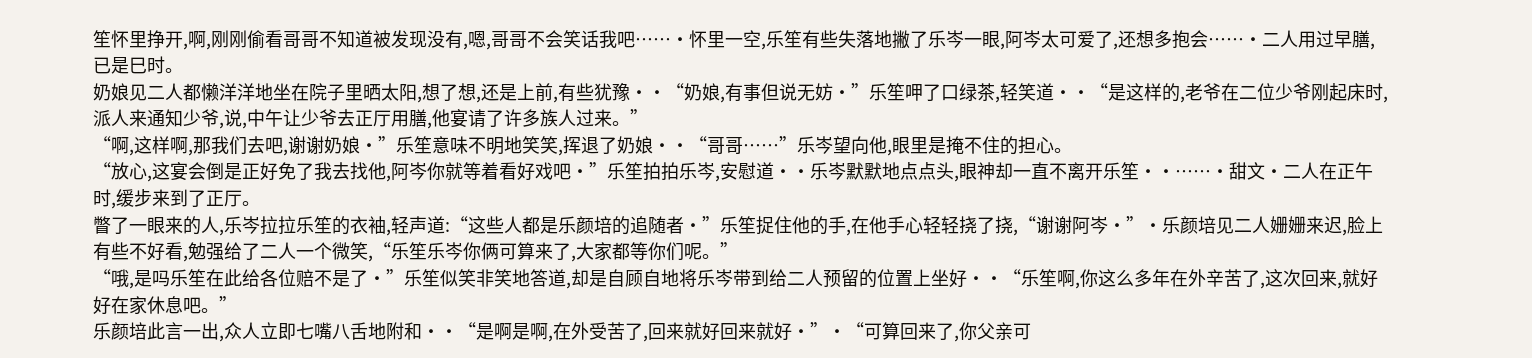笙怀里挣开,啊,刚刚偷看哥哥不知道被发现没有,嗯,哥哥不会笑话我吧……·怀里一空,乐笙有些失落地撇了乐岑一眼,阿岑太可爱了,还想多抱会……·二人用过早膳,已是巳时。
奶娘见二人都懒洋洋地坐在院子里晒太阳,想了想,还是上前,有些犹豫··“奶娘,有事但说无妨·”乐笙呷了口绿茶,轻笑道··“是这样的,老爷在二位少爷刚起床时,派人来通知少爷,说,中午让少爷去正厅用膳,他宴请了许多族人过来。”
“啊,这样啊,那我们去吧,谢谢奶娘·”乐笙意味不明地笑笑,挥退了奶娘··“哥哥……”乐岑望向他,眼里是掩不住的担心。
“放心,这宴会倒是正好免了我去找他,阿岑你就等着看好戏吧·”乐笙拍拍乐岑,安慰道··乐岑默默地点点头,眼神却一直不离开乐笙··……·甜文·二人在正午时,缓步来到了正厅。
瞥了一眼来的人,乐岑拉拉乐笙的衣袖,轻声道:“这些人都是乐颜培的追随者·”乐笙捉住他的手,在他手心轻轻挠了挠,“谢谢阿岑·”·乐颜培见二人姗姗来迟,脸上有些不好看,勉强给了二人一个微笑,“乐笙乐岑你俩可算来了,大家都等你们呢。”
“哦,是吗乐笙在此给各位赔不是了·”乐笙似笑非笑地答道,却是自顾自地将乐岑带到给二人预留的位置上坐好··“乐笙啊,你这么多年在外辛苦了,这次回来,就好好在家休息吧。”
乐颜培此言一出,众人立即七嘴八舌地附和··“是啊是啊,在外受苦了,回来就好回来就好·”·“可算回来了,你父亲可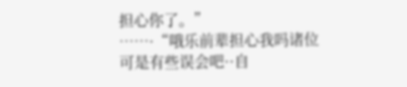担心你了。”
……·“哦乐前辈担心我吗诸位可是有些误会吧··自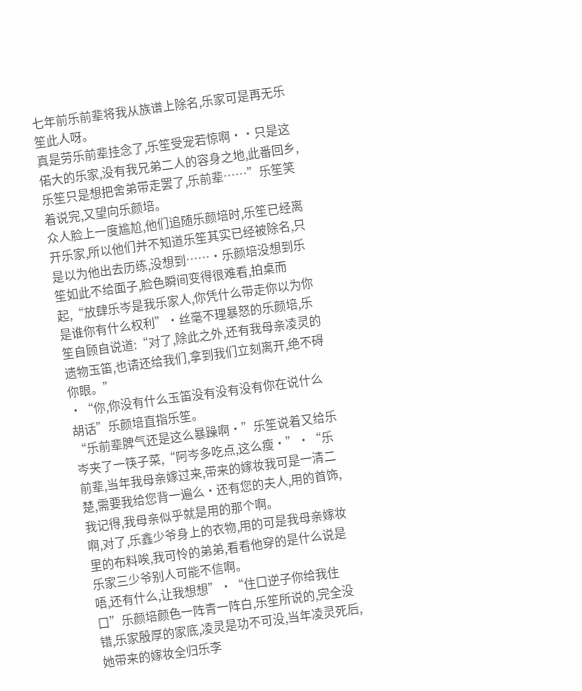七年前乐前辈将我从族谱上除名,乐家可是再无乐笙此人呀。
真是劳乐前辈挂念了,乐笙受宠若惊啊··只是这偌大的乐家,没有我兄弟二人的容身之地,此番回乡,乐笙只是想把舍弟带走罢了,乐前辈……”乐笙笑着说完,又望向乐颜培。
众人脸上一度尴尬,他们追随乐颜培时,乐笙已经离开乐家,所以他们并不知道乐笙其实已经被除名,只是以为他出去历练,没想到……·乐颜培没想到乐笙如此不给面子,脸色瞬间变得很难看,拍桌而起,“放肆乐岑是我乐家人,你凭什么带走你以为你是谁你有什么权利”·丝毫不理暴怒的乐颜培,乐笙自顾自说道:“对了,除此之外,还有我母亲凌灵的遗物玉笛,也请还给我们,拿到我们立刻离开,绝不碍你眼。”
·“你,你没有什么玉笛没有没有没有你在说什么胡话”乐颜培直指乐笙。
“乐前辈脾气还是这么暴躁啊·”乐笙说着又给乐岑夹了一筷子菜,“阿岑多吃点,这么瘦·”·“乐前辈,当年我母亲嫁过来,带来的嫁妆我可是一清二楚,需要我给您背一遍么·还有您的夫人,用的首饰,我记得,我母亲似乎就是用的那个啊。
啊,对了,乐鑫少爷身上的衣物,用的可是我母亲嫁妆里的布料唉,我可怜的弟弟,看看他穿的是什么说是乐家三少爷别人可能不信啊。
唔,还有什么,让我想想”·“住口逆子你给我住口”乐颜培颜色一阵青一阵白,乐笙所说的,完全没错,乐家殷厚的家底,凌灵是功不可没,当年凌灵死后,她带来的嫁妆全归乐李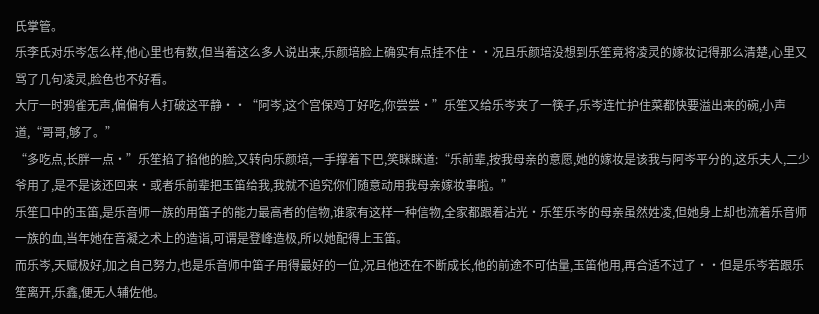氏掌管。
乐李氏对乐岑怎么样,他心里也有数,但当着这么多人说出来,乐颜培脸上确实有点挂不住··况且乐颜培没想到乐笙竟将凌灵的嫁妆记得那么清楚,心里又骂了几句凌灵,脸色也不好看。
大厅一时鸦雀无声,偏偏有人打破这平静··“阿岑,这个宫保鸡丁好吃,你尝尝·”乐笙又给乐岑夹了一筷子,乐岑连忙护住菜都快要溢出来的碗,小声道,“哥哥,够了。”
“多吃点,长胖一点·”乐笙掐了掐他的脸,又转向乐颜培,一手撑着下巴,笑眯眯道:“乐前辈,按我母亲的意愿,她的嫁妆是该我与阿岑平分的,这乐夫人,二少爷用了,是不是该还回来·或者乐前辈把玉笛给我,我就不追究你们随意动用我母亲嫁妆事啦。”
乐笙口中的玉笛,是乐音师一族的用笛子的能力最高者的信物,谁家有这样一种信物,全家都跟着沾光·乐笙乐岑的母亲虽然姓凌,但她身上却也流着乐音师一族的血,当年她在音凝之术上的造诣,可谓是登峰造极,所以她配得上玉笛。
而乐岑,天赋极好,加之自己努力,也是乐音师中笛子用得最好的一位,况且他还在不断成长,他的前途不可估量,玉笛他用,再合适不过了··但是乐岑若跟乐笙离开,乐鑫,便无人辅佐他。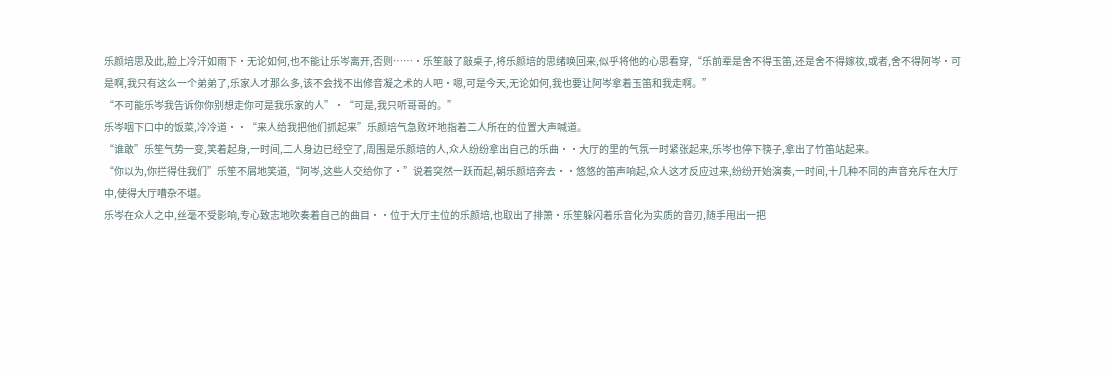乐颜培思及此,脸上冷汗如雨下·无论如何,也不能让乐岑离开,否则……·乐笙敲了敲桌子,将乐颜培的思绪唤回来,似乎将他的心思看穿,“乐前辈是舍不得玉笛,还是舍不得嫁妆,或者,舍不得阿岑·可是啊,我只有这么一个弟弟了,乐家人才那么多,该不会找不出修音凝之术的人吧·嗯,可是今天,无论如何,我也要让阿岑拿着玉笛和我走啊。”
“不可能乐岑我告诉你你别想走你可是我乐家的人”·“可是,我只听哥哥的。”
乐岑咽下口中的饭菜,冷冷道··“来人给我把他们抓起来”乐颜培气急败坏地指着二人所在的位置大声喊道。
“谁敢”乐笙气势一变,笑着起身,一时间,二人身边已经空了,周围是乐颜培的人,众人纷纷拿出自己的乐曲··大厅的里的气氛一时紧张起来,乐岑也停下筷子,拿出了竹笛站起来。
“你以为,你拦得住我们”乐笙不屑地笑道,“阿岑,这些人交给你了·”说着突然一跃而起,朝乐颜培奔去··悠悠的笛声响起,众人这才反应过来,纷纷开始演奏,一时间,十几种不同的声音充斥在大厅中,使得大厅嘈杂不堪。
乐岑在众人之中,丝毫不受影响,专心致志地吹奏着自己的曲目··位于大厅主位的乐颜培,也取出了排箫·乐笙躲闪着乐音化为实质的音刃,随手甩出一把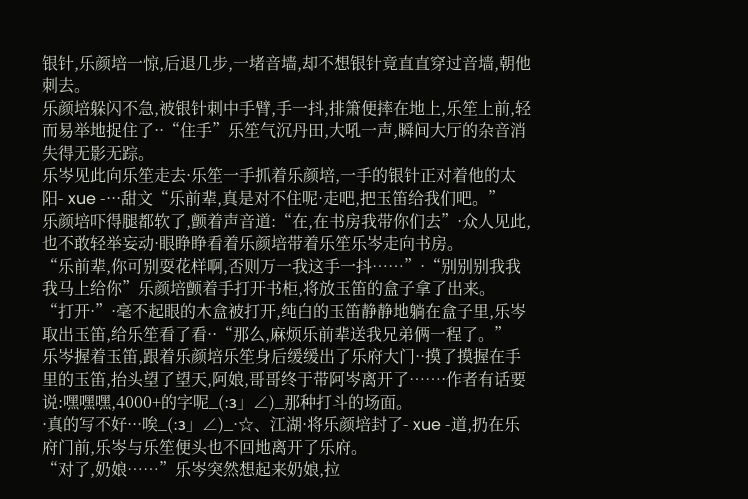银针,乐颜培一惊,后退几步,一堵音墙,却不想银针竟直直穿过音墙,朝他刺去。
乐颜培躲闪不急,被银针刺中手臂,手一抖,排箫便摔在地上,乐笙上前,轻而易举地捉住了··“住手”乐笙气沉丹田,大吼一声,瞬间大厅的杂音消失得无影无踪。
乐岑见此向乐笙走去·乐笙一手抓着乐颜培,一手的银针正对着他的太阳- xue -···甜文“乐前辈,真是对不住呢·走吧,把玉笛给我们吧。”
乐颜培吓得腿都软了,颤着声音道:“在,在书房我带你们去”·众人见此,也不敢轻举妄动·眼睁睁看着乐颜培带着乐笙乐岑走向书房。
“乐前辈,你可别耍花样啊,否则万一我这手一抖……”·“别别别我我我马上给你”乐颜培颤着手打开书柜,将放玉笛的盒子拿了出来。
“打开·”·毫不起眼的木盒被打开,纯白的玉笛静静地躺在盒子里,乐岑取出玉笛,给乐笙看了看··“那么,麻烦乐前辈送我兄弟俩一程了。”
乐岑握着玉笛,跟着乐颜培乐笙身后缓缓出了乐府大门··摸了摸握在手里的玉笛,抬头望了望天,阿娘,哥哥终于带阿岑离开了……·作者有话要说:嘿嘿嘿,4000+的字呢_(:з」∠)_那种打斗的场面。
·真的写不好···唉_(:з」∠)_·☆、江湖·将乐颜培封了- xue -道,扔在乐府门前,乐岑与乐笙便头也不回地离开了乐府。
“对了,奶娘……”乐岑突然想起来奶娘,拉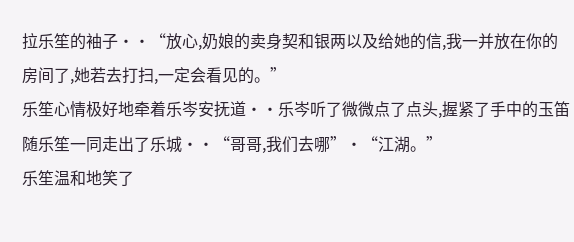拉乐笙的袖子··“放心,奶娘的卖身契和银两以及给她的信,我一并放在你的房间了,她若去打扫,一定会看见的。”
乐笙心情极好地牵着乐岑安抚道··乐岑听了微微点了点头,握紧了手中的玉笛随乐笙一同走出了乐城··“哥哥,我们去哪”·“江湖。”
乐笙温和地笑了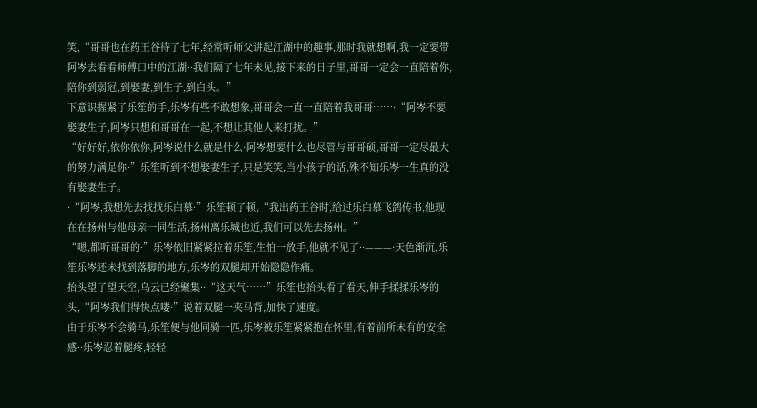笑,“哥哥也在药王谷待了七年,经常听师父讲起江湖中的趣事,那时我就想啊,我一定要带阿岑去看看师傅口中的江湖··我们隔了七年未见,接下来的日子里,哥哥一定会一直陪着你,陪你到弱冠,到娶妻,到生子,到白头。”
下意识握紧了乐笙的手,乐岑有些不敢想象,哥哥会一直一直陪着我哥哥……·“阿岑不要娶妻生子,阿岑只想和哥哥在一起,不想让其他人来打扰。”
“好好好,依你依你,阿岑说什么就是什么·阿岑想要什么也尽管与哥哥硕,哥哥一定尽最大的努力满足你·”乐笙听到不想娶妻生子,只是笑笑,当小孩子的话,殊不知乐岑一生真的没有娶妻生子。
·“阿岑,我想先去找找乐白慕·”乐笙顿了顿,“我出药王谷时,给过乐白慕飞鸽传书,他现在在扬州与他母亲一同生活,扬州离乐城也近,我们可以先去扬州。”
“嗯,都听哥哥的·”乐岑依旧紧紧拉着乐笙,生怕一放手,他就不见了··———·天色渐沉,乐笙乐岑还未找到落脚的地方,乐岑的双腿却开始隐隐作痛。
抬头望了望天空,乌云已经聚集··“这天气……”乐笙也抬头看了看天,伸手揉揉乐岑的头,“阿岑我们得快点喽·”说着双腿一夹马背,加快了速度。
由于乐岑不会骑马,乐笙便与他同骑一匹,乐岑被乐笙紧紧抱在怀里,有着前所未有的安全感··乐岑忍着腿疼,轻轻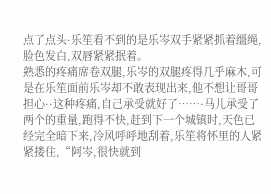点了点头·乐笙看不到的是乐岑双手紧紧抓着缰绳,脸色发白,双唇紧紧抿着。
熟悉的疼痛席卷双腿,乐岑的双腿疼得几乎麻木,可是在乐笙面前乐岑却不敢表现出来,他不想让哥哥担心··这种疼痛,自己承受就好了……·马儿承受了两个的重量,跑得不快,赶到下一个城镇时,天色已经完全暗下来,冷风呼呼地刮着,乐笙将怀里的人紧紧搂住,“阿岑,很快就到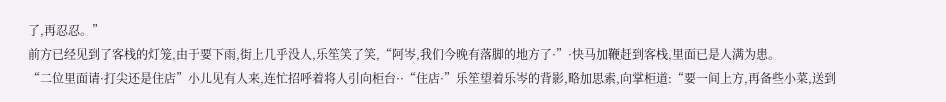了,再忍忍。”
前方已经见到了客栈的灯笼,由于要下雨,街上几乎没人,乐笙笑了笑,“阿岑,我们今晚有落脚的地方了·”·快马加鞭赶到客栈,里面已是人满为患。
“二位里面请·打尖还是住店”小儿见有人来,连忙招呼着将人引向柜台··“住店·”乐笙望着乐岑的背影,略加思索,向掌柜道:“要一间上方,再备些小菜,送到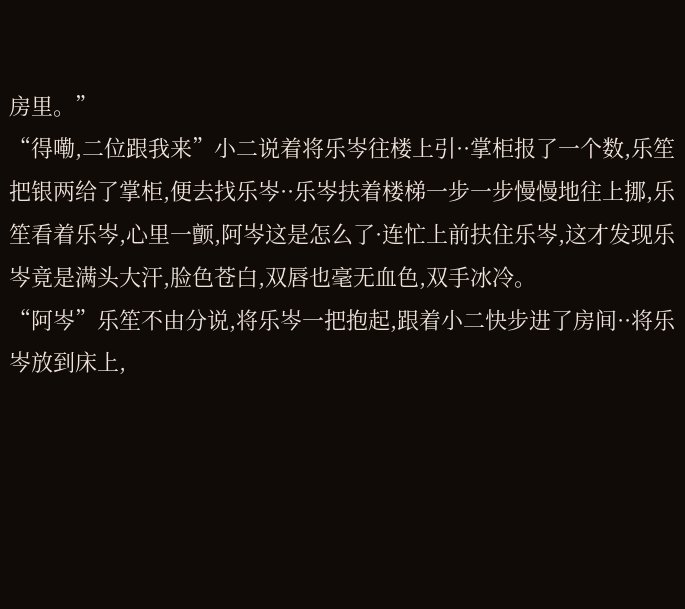房里。”
“得嘞,二位跟我来”小二说着将乐岑往楼上引··掌柜报了一个数,乐笙把银两给了掌柜,便去找乐岑··乐岑扶着楼梯一步一步慢慢地往上挪,乐笙看着乐岑,心里一颤,阿岑这是怎么了·连忙上前扶住乐岑,这才发现乐岑竟是满头大汗,脸色苍白,双唇也毫无血色,双手冰冷。
“阿岑”乐笙不由分说,将乐岑一把抱起,跟着小二快步进了房间··将乐岑放到床上,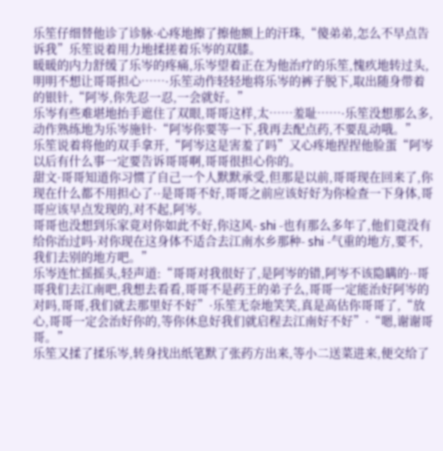乐笙仔细替他诊了诊脉·心疼地擦了擦他额上的汗珠,“傻弟弟,怎么不早点告诉我”乐笙说着用力地揉搓着乐岑的双膝。
暖暖的内力舒缓了乐岑的疼痛,乐岑望着正在为他治疗的乐笙,愧疚地转过头,明明不想让哥哥担心……·乐笙动作轻轻地将乐岑的裤子脱下,取出随身带着的银针,“阿岑,你先忍一忍,一会就好。”
乐岑有些难堪地抬手遮住了双眼,哥哥这样,太……羞耻……·乐笙没想那么多,动作熟练地为乐岑施针·“阿岑你要等一下,我再去配点药,不要乱动哦。”
乐笙说着将他的双手拿开,“阿岑这是害羞了吗”又心疼地捏捏他脸蛋“阿岑以后有什么事一定要告诉哥哥啊,哥哥很担心你的。
甜文·哥哥知道你习惯了自己一个人默默承受,但那是以前,哥哥现在回来了,你现在什么都不用担心了··是哥哥不好,哥哥之前应该好好为你检查一下身体,哥哥应该早点发现的,对不起,阿岑。
哥哥也没想到乐家竟对你如此不好,你这风- shi -也有那么多年了,他们竟没有给你治过吗·对你现在这身体不适合去江南水乡那种- shi -气重的地方,要不,我们去别的地方吧。”
乐岑连忙摇摇头,轻声道:“哥哥对我很好了,是阿岑的错,阿岑不该隐瞒的··哥哥我们去江南吧,我想去看看,哥哥不是药王的弟子么,哥哥一定能治好阿岑的对吗,哥哥,我们就去那里好不好”·乐笙无奈地笑笑,真是高估你哥哥了,“放心,哥哥一定会治好你的,等你休息好我们就启程去江南好不好”·“嗯,谢谢哥哥。”
乐笙又揉了揉乐岑,转身找出纸笔默了张药方出来,等小二送菜进来,便交给了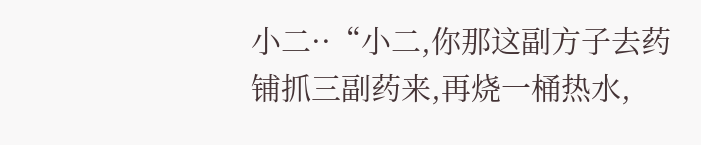小二··“小二,你那这副方子去药铺抓三副药来,再烧一桶热水,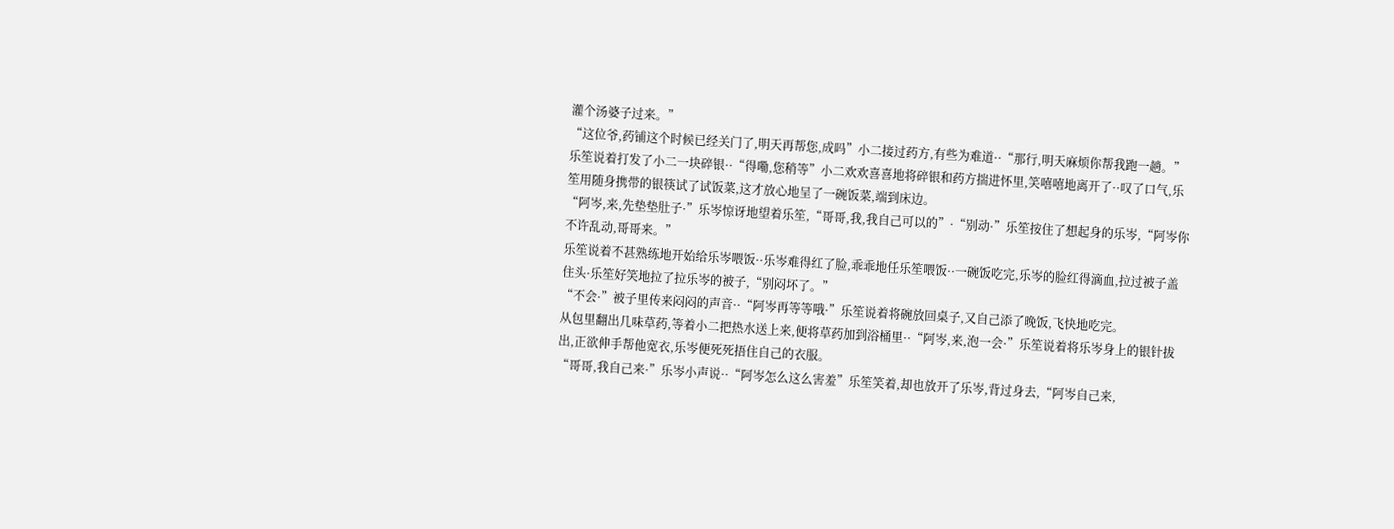灌个汤婆子过来。”
“这位爷,药铺这个时候已经关门了,明天再帮您,成吗”小二接过药方,有些为难道··“那行,明天麻烦你帮我跑一趟。”
乐笙说着打发了小二一块碎银··“得嘞,您稍等”小二欢欢喜喜地将碎银和药方揣进怀里,笑嘻嘻地离开了··叹了口气,乐笙用随身携带的银筷试了试饭菜,这才放心地呈了一碗饭菜,端到床边。
“阿岑,来,先垫垫肚子·”乐岑惊讶地望着乐笙,“哥哥,我,我自己可以的”·“别动·”乐笙按住了想起身的乐岑,“阿岑你不许乱动,哥哥来。”
乐笙说着不甚熟练地开始给乐岑喂饭··乐岑难得红了脸,乖乖地任乐笙喂饭··一碗饭吃完,乐岑的脸红得滴血,拉过被子盖住头·乐笙好笑地拉了拉乐岑的被子,“别闷坏了。”
“不会·”被子里传来闷闷的声音··“阿岑再等等哦·”乐笙说着将碗放回桌子,又自己添了晚饭,飞快地吃完。
从包里翻出几味草药,等着小二把热水送上来,便将草药加到浴桶里··“阿岑,来,泡一会·”乐笙说着将乐岑身上的银针拔出,正欲伸手帮他宽衣,乐岑便死死捂住自己的衣服。
“哥哥,我自己来·”乐岑小声说··“阿岑怎么这么害羞”乐笙笑着,却也放开了乐岑,背过身去,“阿岑自己来,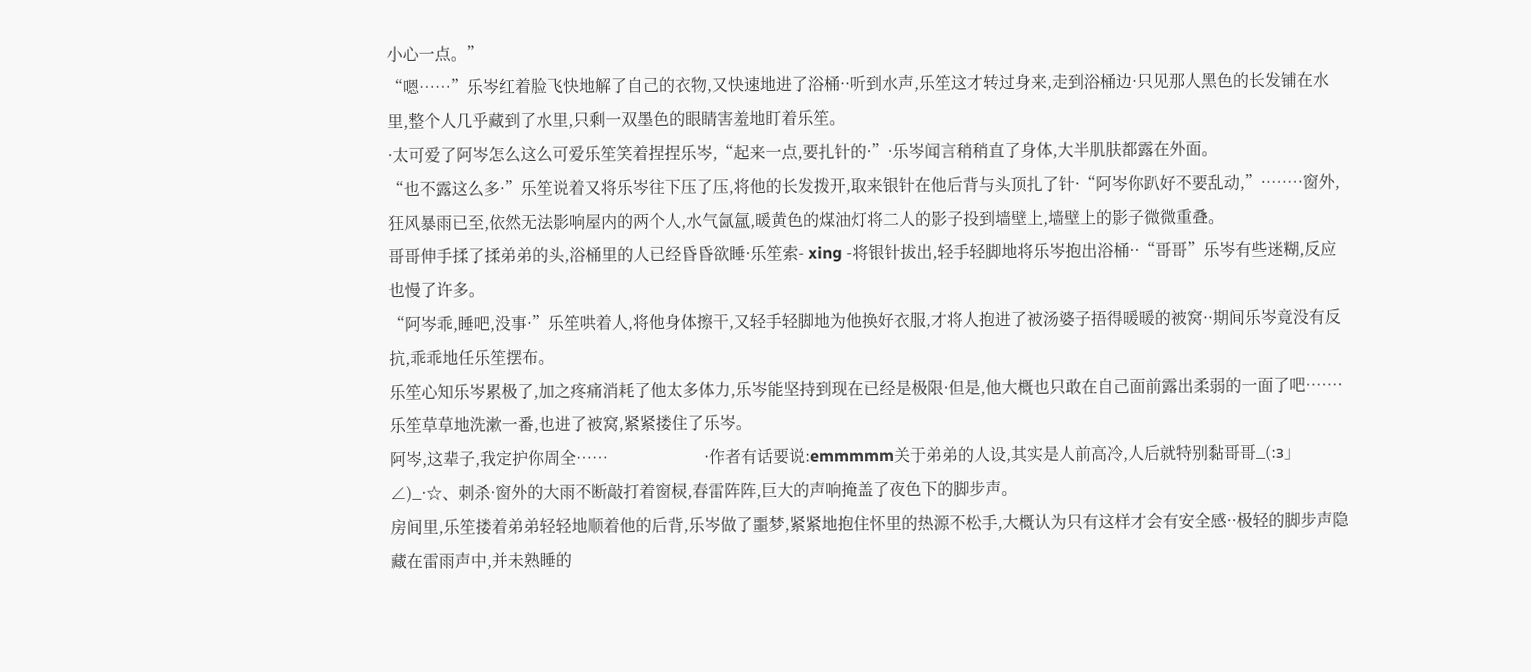小心一点。”
“嗯……”乐岑红着脸飞快地解了自己的衣物,又快速地进了浴桶··听到水声,乐笙这才转过身来,走到浴桶边·只见那人黑色的长发铺在水里,整个人几乎藏到了水里,只剩一双墨色的眼睛害羞地盯着乐笙。
·太可爱了阿岑怎么这么可爱乐笙笑着捏捏乐岑,“起来一点,要扎针的·”·乐岑闻言稍稍直了身体,大半肌肤都露在外面。
“也不露这么多·”乐笙说着又将乐岑往下压了压,将他的长发拨开,取来银针在他后背与头顶扎了针·“阿岑你趴好不要乱动,”·……·窗外,狂风暴雨已至,依然无法影响屋内的两个人,水气氤氲,暖黄色的煤油灯将二人的影子投到墙壁上,墙壁上的影子微微重叠。
哥哥伸手揉了揉弟弟的头,浴桶里的人已经昏昏欲睡·乐笙索- xing -将银针拔出,轻手轻脚地将乐岑抱出浴桶··“哥哥”乐岑有些迷糊,反应也慢了许多。
“阿岑乖,睡吧,没事·”乐笙哄着人,将他身体擦干,又轻手轻脚地为他换好衣服,才将人抱进了被汤婆子捂得暖暖的被窝··期间乐岑竟没有反抗,乖乖地任乐笙摆布。
乐笙心知乐岑累极了,加之疼痛消耗了他太多体力,乐岑能坚持到现在已经是极限·但是,他大概也只敢在自己面前露出柔弱的一面了吧……·乐笙草草地洗漱一番,也进了被窝,紧紧搂住了乐岑。
阿岑,这辈子,我定护你周全……                        ·作者有话要说:emmmmm关于弟弟的人设,其实是人前高冷,人后就特别黏哥哥_(:з」∠)_·☆、刺杀·窗外的大雨不断敲打着窗棂,春雷阵阵,巨大的声响掩盖了夜色下的脚步声。
房间里,乐笙搂着弟弟轻轻地顺着他的后背,乐岑做了噩梦,紧紧地抱住怀里的热源不松手,大概认为只有这样才会有安全感··极轻的脚步声隐藏在雷雨声中,并未熟睡的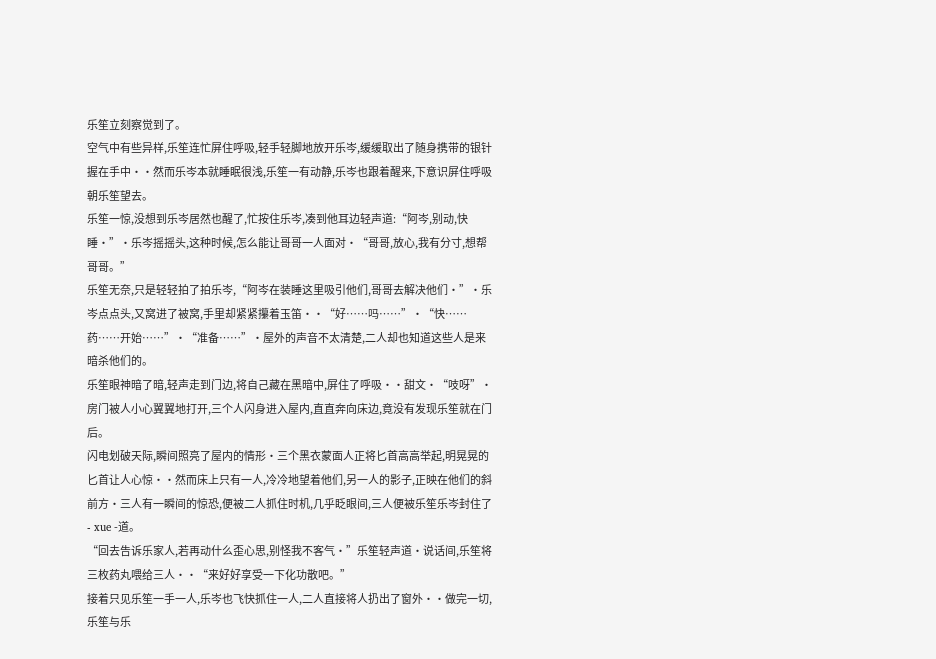乐笙立刻察觉到了。
空气中有些异样,乐笙连忙屏住呼吸,轻手轻脚地放开乐岑,缓缓取出了随身携带的银针握在手中··然而乐岑本就睡眠很浅,乐笙一有动静,乐岑也跟着醒来,下意识屏住呼吸朝乐笙望去。
乐笙一惊,没想到乐岑居然也醒了,忙按住乐岑,凑到他耳边轻声道:“阿岑,别动,快睡·”·乐岑摇摇头,这种时候,怎么能让哥哥一人面对·“哥哥,放心,我有分寸,想帮哥哥。”
乐笙无奈,只是轻轻拍了拍乐岑,“阿岑在装睡这里吸引他们,哥哥去解决他们·”·乐岑点点头,又窝进了被窝,手里却紧紧攥着玉笛··“好……吗……”·“快……药……开始……”·“准备……”·屋外的声音不太清楚,二人却也知道这些人是来暗杀他们的。
乐笙眼神暗了暗,轻声走到门边,将自己藏在黑暗中,屏住了呼吸··甜文·“吱呀”·房门被人小心翼翼地打开,三个人闪身进入屋内,直直奔向床边,竟没有发现乐笙就在门后。
闪电划破天际,瞬间照亮了屋内的情形·三个黑衣蒙面人正将匕首高高举起,明晃晃的匕首让人心惊··然而床上只有一人,冷冷地望着他们,另一人的影子,正映在他们的斜前方·三人有一瞬间的惊恐,便被二人抓住时机,几乎眨眼间,三人便被乐笙乐岑封住了- xue -道。
“回去告诉乐家人,若再动什么歪心思,别怪我不客气·”乐笙轻声道·说话间,乐笙将三枚药丸喂给三人··“来好好享受一下化功散吧。”
接着只见乐笙一手一人,乐岑也飞快抓住一人,二人直接将人扔出了窗外··做完一切,乐笙与乐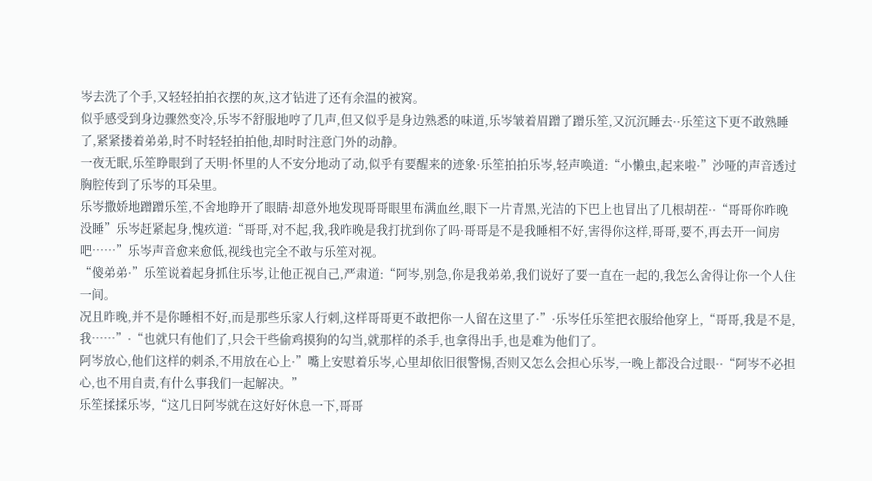岑去洗了个手,又轻轻拍拍衣摆的灰,这才钻进了还有余温的被窝。
似乎感受到身边骤然变冷,乐岑不舒服地哼了几声,但又似乎是身边熟悉的味道,乐岑皱着眉蹭了蹭乐笙,又沉沉睡去··乐笙这下更不敢熟睡了,紧紧搂着弟弟,时不时轻轻拍拍他,却时时注意门外的动静。
一夜无眠,乐笙睁眼到了天明·怀里的人不安分地动了动,似乎有要醒来的迹象·乐笙拍拍乐岑,轻声唤道:“小懒虫,起来啦·”沙哑的声音透过胸腔传到了乐岑的耳朵里。
乐岑撒娇地蹭蹭乐笙,不舍地睁开了眼睛·却意外地发现哥哥眼里布满血丝,眼下一片青黑,光洁的下巴上也冒出了几根胡茬··“哥哥你昨晚没睡”乐岑赶紧起身,愧疚道:“哥哥,对不起,我,我昨晚是我打扰到你了吗·哥哥是不是我睡相不好,害得你这样,哥哥,要不,再去开一间房吧……”乐岑声音愈来愈低,视线也完全不敢与乐笙对视。
“傻弟弟·”乐笙说着起身抓住乐岑,让他正视自己,严肃道:“阿岑,别急,你是我弟弟,我们说好了要一直在一起的,我怎么舍得让你一个人住一间。
况且昨晚,并不是你睡相不好,而是那些乐家人行刺,这样哥哥更不敢把你一人留在这里了·”·乐岑任乐笙把衣服给他穿上,“哥哥,我是不是,我……”·“也就只有他们了,只会干些偷鸡摸狗的勾当,就那样的杀手,也拿得出手,也是难为他们了。
阿岑放心,他们这样的刺杀,不用放在心上·”嘴上安慰着乐岑,心里却依旧很警惕,否则又怎么会担心乐岑,一晚上都没合过眼··“阿岑不必担心,也不用自责,有什么事我们一起解决。”
乐笙揉揉乐岑,“这几日阿岑就在这好好休息一下,哥哥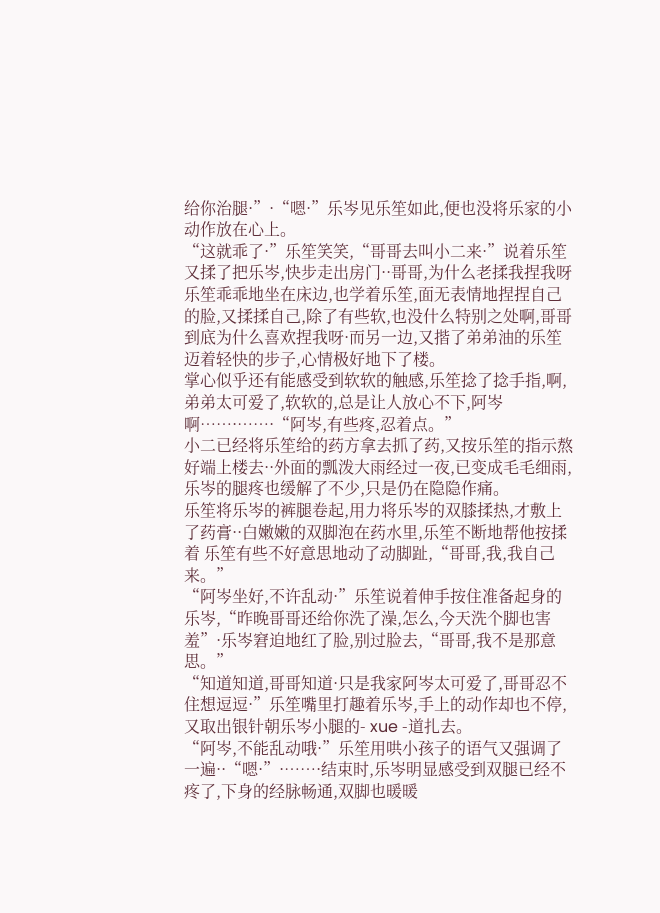给你治腿·”·“嗯·”乐岑见乐笙如此,便也没将乐家的小动作放在心上。
“这就乖了·”乐笙笑笑,“哥哥去叫小二来·”说着乐笙又揉了把乐岑,快步走出房门··哥哥,为什么老揉我捏我呀乐笙乖乖地坐在床边,也学着乐笙,面无表情地捏捏自己的脸,又揉揉自己,除了有些软,也没什么特别之处啊,哥哥到底为什么喜欢捏我呀·而另一边,又揩了弟弟油的乐笙迈着轻快的步子,心情极好地下了楼。
掌心似乎还有能感受到软软的触感,乐笙捻了捻手指,啊,弟弟太可爱了,软软的,总是让人放心不下,阿岑啊……·……·“阿岑,有些疼,忍着点。”
小二已经将乐笙给的药方拿去抓了药,又按乐笙的指示熬好端上楼去··外面的瓢泼大雨经过一夜,已变成毛毛细雨,乐岑的腿疼也缓解了不少,只是仍在隐隐作痛。
乐笙将乐岑的裤腿卷起,用力将乐岑的双膝揉热,才敷上了药膏··白嫩嫩的双脚泡在药水里,乐笙不断地帮他按揉着 乐笙有些不好意思地动了动脚趾,“哥哥,我,我自己来。”
“阿岑坐好,不许乱动·”乐笙说着伸手按住准备起身的乐岑,“昨晚哥哥还给你洗了澡,怎么,今天洗个脚也害羞”·乐岑窘迫地红了脸,别过脸去,“哥哥,我不是那意思。”
“知道知道,哥哥知道·只是我家阿岑太可爱了,哥哥忍不住想逗逗·”乐笙嘴里打趣着乐岑,手上的动作却也不停,又取出银针朝乐岑小腿的- xue -道扎去。
“阿岑,不能乱动哦·”乐笙用哄小孩子的语气又强调了一遍··“嗯·”·……·结束时,乐岑明显感受到双腿已经不疼了,下身的经脉畅通,双脚也暖暖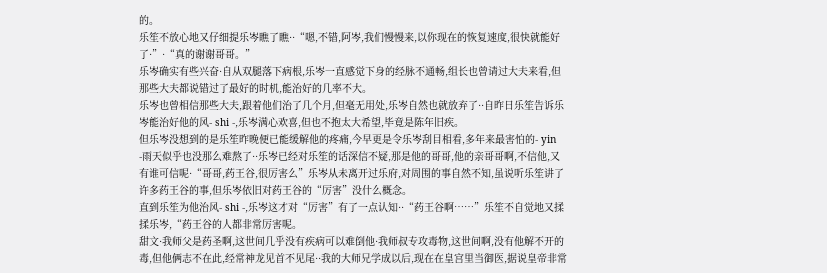的。
乐笙不放心地又仔细提乐岑瞧了瞧··“嗯,不错,阿岑,我们慢慢来,以你现在的恢复速度,很快就能好了·”·“真的谢谢哥哥。”
乐岑确实有些兴奋·自从双腿落下病根,乐岑一直感觉下身的经脉不通畅,组长也曾请过大夫来看,但那些大夫都说错过了最好的时机,能治好的几率不大。
乐岑也曾相信那些大夫,跟着他们治了几个月,但毫无用处,乐岑自然也就放弃了··自昨日乐笙告诉乐岑能治好他的风- shi -,乐岑满心欢喜,但也不抱太大希望,毕竟是陈年旧疾。
但乐岑没想到的是乐笙昨晚便已能缓解他的疼痛,今早更是令乐岑刮目相看,多年来最害怕的- yin -雨天似乎也没那么难熬了··乐岑已经对乐笙的话深信不疑,那是他的哥哥,他的亲哥哥啊,不信他,又有谁可信呢·“哥哥,药王谷,很厉害么”乐岑从未离开过乐府,对周围的事自然不知,虽说听乐笙讲了许多药王谷的事,但乐岑依旧对药王谷的“厉害”没什么概念。
直到乐笙为他治风- shi -,乐岑这才对“厉害”有了一点认知··“药王谷啊……”乐笙不自觉地又揉揉乐岑,“药王谷的人都非常厉害呢。
甜文·我师父是药圣啊,这世间几乎没有疾病可以难倒他·我师叔专攻毒物,这世间啊,没有他解不开的毒,但他俩志不在此,经常神龙见首不见尾··我的大师兄学成以后,现在在皇宫里当御医,据说皇帝非常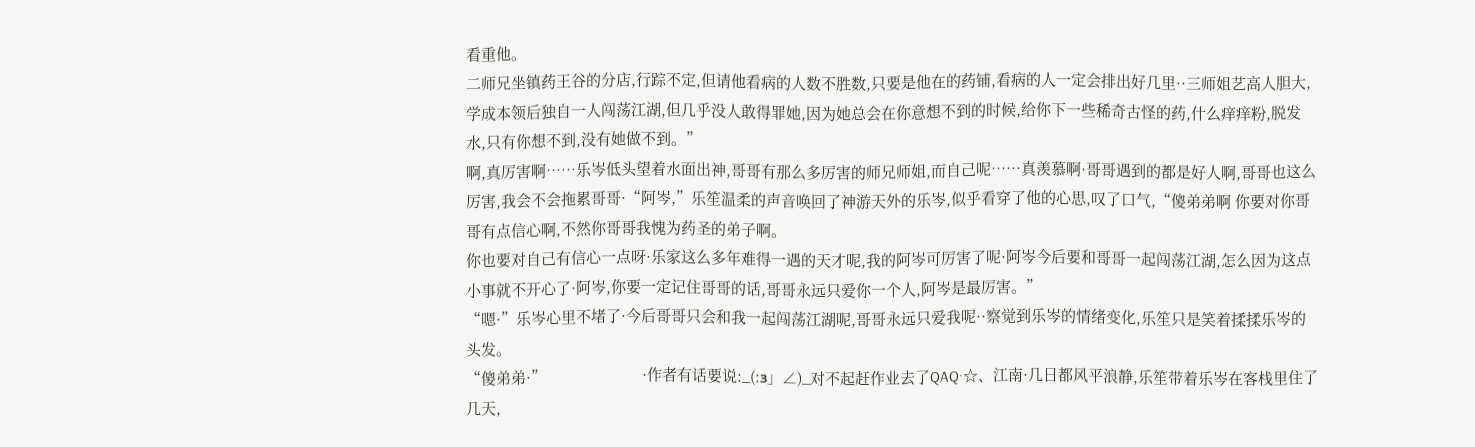看重他。
二师兄坐镇药王谷的分店,行踪不定,但请他看病的人数不胜数,只要是他在的药铺,看病的人一定会排出好几里··三师姐艺高人胆大,学成本领后独自一人闯荡江湖,但几乎没人敢得罪她,因为她总会在你意想不到的时候,给你下一些稀奇古怪的药,什么痒痒粉,脱发水,只有你想不到,没有她做不到。”
啊,真厉害啊……乐岑低头望着水面出神,哥哥有那么多厉害的师兄师姐,而自己呢……真羡慕啊·哥哥遇到的都是好人啊,哥哥也这么厉害,我会不会拖累哥哥·“阿岑,”乐笙温柔的声音唤回了神游天外的乐岑,似乎看穿了他的心思,叹了口气,“傻弟弟啊 你要对你哥哥有点信心啊,不然你哥哥我愧为药圣的弟子啊。
你也要对自己有信心一点呀·乐家这么多年难得一遇的天才呢,我的阿岑可厉害了呢·阿岑今后要和哥哥一起闯荡江湖,怎么因为这点小事就不开心了·阿岑,你要一定记住哥哥的话,哥哥永远只爱你一个人,阿岑是最厉害。”
“嗯·”乐岑心里不堵了·今后哥哥只会和我一起闯荡江湖呢,哥哥永远只爱我呢··察觉到乐岑的情绪变化,乐笙只是笑着揉揉乐岑的头发。
“傻弟弟·”                        ·作者有话要说:_(:з」∠)_对不起赶作业去了QAQ·☆、江南·几日都风平浪静,乐笙带着乐岑在客栈里住了几天,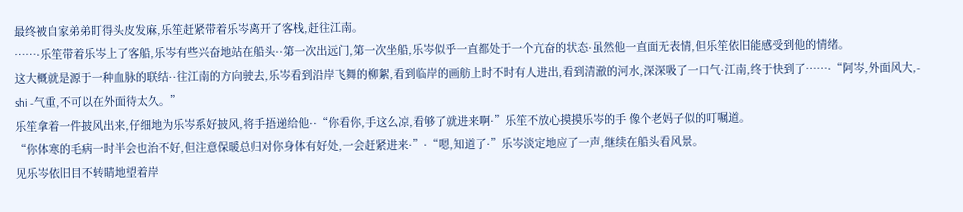最终被自家弟弟盯得头皮发麻,乐笙赶紧带着乐岑离开了客栈,赶往江南。
……·乐笙带着乐岑上了客船,乐岑有些兴奋地站在船头··第一次出远门,第一次坐船,乐岑似乎一直都处于一个亢奋的状态·虽然他一直面无表情,但乐笙依旧能感受到他的情绪。
这大概就是源于一种血脉的联结··往江南的方向驶去,乐岑看到沿岸飞舞的柳絮,看到临岸的画舫上时不时有人进出,看到清澈的河水,深深吸了一口气·江南,终于快到了……·“阿岑,外面风大,- shi -气重,不可以在外面待太久。”
乐笙拿着一件披风出来,仔细地为乐岑系好披风,将手捂递给他··“你看你,手这么凉,看够了就进来啊·”乐笙不放心摸摸乐岑的手 像个老妈子似的叮嘱道。
“你体寒的毛病一时半会也治不好,但注意保暖总归对你身体有好处,一会赶紧进来·”·“嗯,知道了·”乐岑淡定地应了一声,继续在船头看风景。
见乐岑依旧目不转睛地望着岸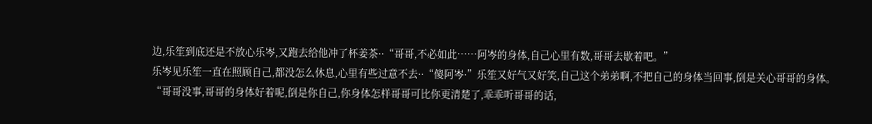边,乐笙到底还是不放心乐岑,又跑去给他冲了杯姜茶··“哥哥,不必如此……阿岑的身体,自己心里有数,哥哥去歇着吧。”
乐岑见乐笙一直在照顾自己,都没怎么休息,心里有些过意不去··“傻阿岑·”乐笙又好气又好笑,自己这个弟弟啊,不把自己的身体当回事,倒是关心哥哥的身体。
“哥哥没事,哥哥的身体好着呢,倒是你自己,你身体怎样哥哥可比你更清楚了,乖乖听哥哥的话,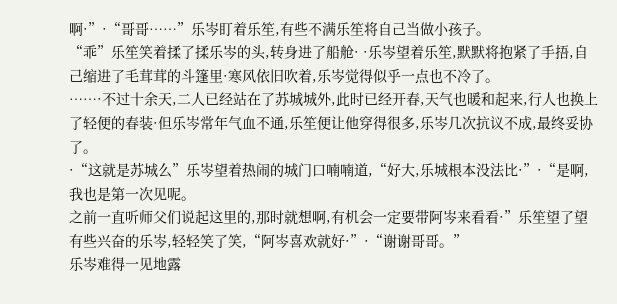啊·”·“哥哥……”乐岑盯着乐笙,有些不满乐笙将自己当做小孩子。
“乖”乐笙笑着揉了揉乐岑的头,转身进了船舱· ·乐岑望着乐笙,默默将抱紧了手捂,自己缩进了毛茸茸的斗篷里·寒风依旧吹着,乐岑觉得似乎一点也不冷了。
……·不过十余天,二人已经站在了苏城城外,此时已经开春,天气也暖和起来,行人也换上了轻便的春装·但乐岑常年气血不通,乐笙便让他穿得很多,乐岑几次抗议不成,最终妥协了。
·“这就是苏城么”乐岑望着热闹的城门口喃喃道,“好大,乐城根本没法比·”·“是啊,我也是第一次见呢。
之前一直听师父们说起这里的,那时就想啊,有机会一定要带阿岑来看看·”乐笙望了望有些兴奋的乐岑,轻轻笑了笑,“阿岑喜欢就好·”·“谢谢哥哥。”
乐岑难得一见地露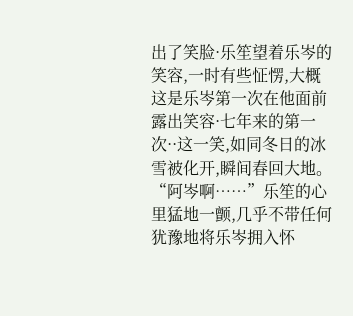出了笑脸·乐笙望着乐岑的笑容,一时有些怔愣,大概这是乐岑第一次在他面前露出笑容·七年来的第一次··这一笑,如同冬日的冰雪被化开,瞬间春回大地。
“阿岑啊……”乐笙的心里猛地一颤,几乎不带任何犹豫地将乐岑拥入怀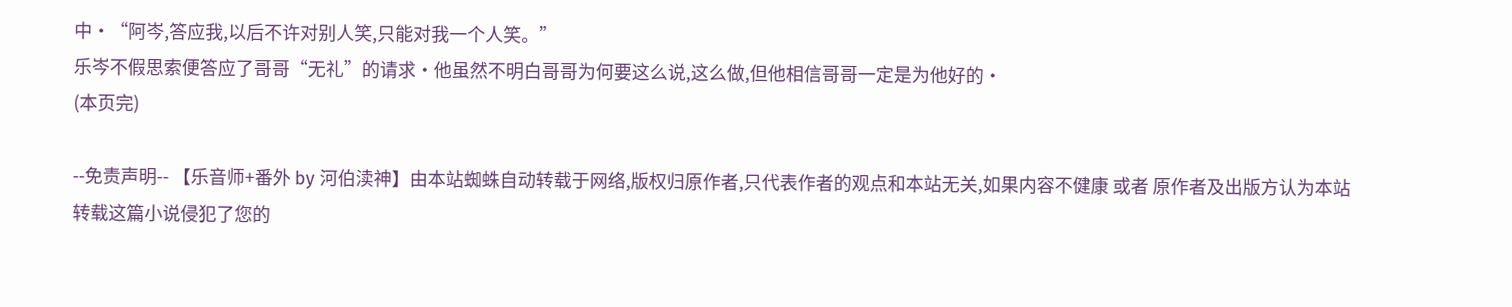中·“阿岑,答应我,以后不许对别人笑,只能对我一个人笑。”
乐岑不假思索便答应了哥哥“无礼”的请求·他虽然不明白哥哥为何要这么说,这么做,但他相信哥哥一定是为他好的·
(本页完)

--免责声明-- 【乐音师+番外 by 河伯渎神】由本站蜘蛛自动转载于网络,版权归原作者,只代表作者的观点和本站无关,如果内容不健康 或者 原作者及出版方认为本站转载这篇小说侵犯了您的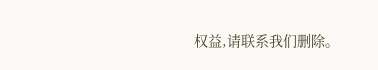权益,请联系我们删除。